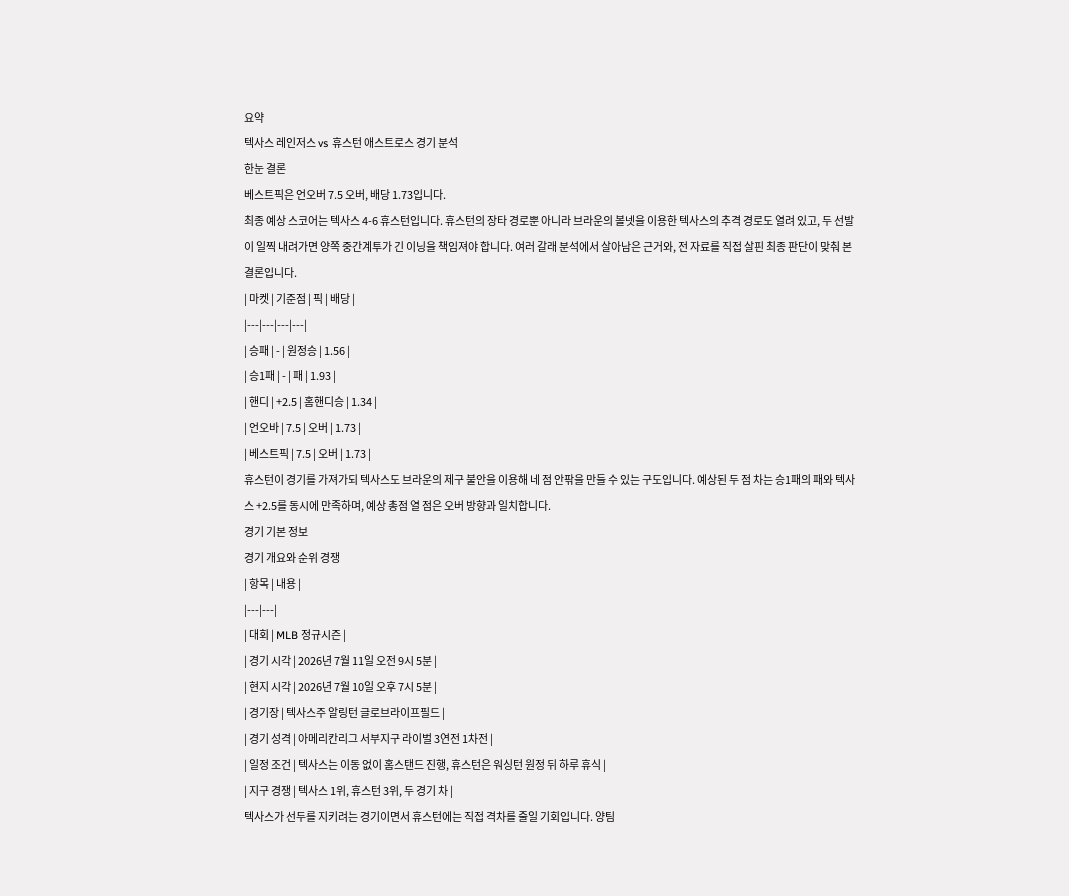요약
텍사스 레인저스 vs 휴스턴 애스트로스 경기 분석
한눈 결론
베스트픽은 언오버 7.5 오버, 배당 1.73입니다.
최종 예상 스코어는 텍사스 4-6 휴스턴입니다. 휴스턴의 장타 경로뿐 아니라 브라운의 볼넷을 이용한 텍사스의 추격 경로도 열려 있고, 두 선발이 일찍 내려가면 양쪽 중간계투가 긴 이닝을 책임져야 합니다. 여러 갈래 분석에서 살아남은 근거와, 전 자료를 직접 살핀 최종 판단이 맞춰 본 결론입니다.
| 마켓 | 기준점 | 픽 | 배당 |
|---|---|---|---|
| 승패 | - | 원정승 | 1.56 |
| 승1패 | - | 패 | 1.93 |
| 핸디 | +2.5 | 홈핸디승 | 1.34 |
| 언오바 | 7.5 | 오버 | 1.73 |
| 베스트픽 | 7.5 | 오버 | 1.73 |
휴스턴이 경기를 가져가되 텍사스도 브라운의 제구 불안을 이용해 네 점 안팎을 만들 수 있는 구도입니다. 예상된 두 점 차는 승1패의 패와 텍사스 +2.5를 동시에 만족하며, 예상 총점 열 점은 오버 방향과 일치합니다.
경기 기본 정보
경기 개요와 순위 경쟁
| 항목 | 내용 |
|---|---|
| 대회 | MLB 정규시즌 |
| 경기 시각 | 2026년 7월 11일 오전 9시 5분 |
| 현지 시각 | 2026년 7월 10일 오후 7시 5분 |
| 경기장 | 텍사스주 알링턴 글로브라이프필드 |
| 경기 성격 | 아메리칸리그 서부지구 라이벌 3연전 1차전 |
| 일정 조건 | 텍사스는 이동 없이 홈스탠드 진행, 휴스턴은 워싱턴 원정 뒤 하루 휴식 |
| 지구 경쟁 | 텍사스 1위, 휴스턴 3위, 두 경기 차 |
텍사스가 선두를 지키려는 경기이면서 휴스턴에는 직접 격차를 줄일 기회입니다. 양팀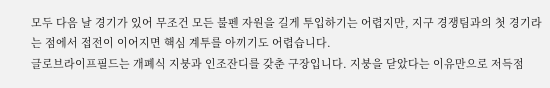모두 다음 날 경기가 있어 무조건 모든 불펜 자원을 길게 투입하기는 어렵지만, 지구 경쟁팀과의 첫 경기라는 점에서 접전이 이어지면 핵심 계투를 아끼기도 어렵습니다.
글로브라이프필드는 개폐식 지붕과 인조잔디를 갖춘 구장입니다. 지붕을 닫았다는 이유만으로 저득점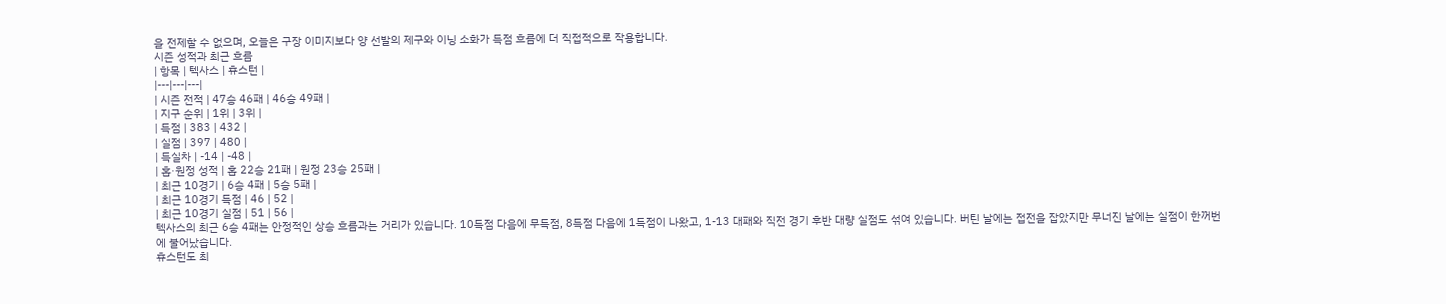을 전제할 수 없으며, 오늘은 구장 이미지보다 양 선발의 제구와 이닝 소화가 득점 흐름에 더 직접적으로 작용합니다.
시즌 성적과 최근 흐름
| 항목 | 텍사스 | 휴스턴 |
|---|---|---|
| 시즌 전적 | 47승 46패 | 46승 49패 |
| 지구 순위 | 1위 | 3위 |
| 득점 | 383 | 432 |
| 실점 | 397 | 480 |
| 득실차 | -14 | -48 |
| 홈·원정 성적 | 홈 22승 21패 | 원정 23승 25패 |
| 최근 10경기 | 6승 4패 | 5승 5패 |
| 최근 10경기 득점 | 46 | 52 |
| 최근 10경기 실점 | 51 | 56 |
텍사스의 최근 6승 4패는 안정적인 상승 흐름과는 거리가 있습니다. 10득점 다음에 무득점, 8득점 다음에 1득점이 나왔고, 1-13 대패와 직전 경기 후반 대량 실점도 섞여 있습니다. 버틴 날에는 접전을 잡았지만 무너진 날에는 실점이 한꺼번에 불어났습니다.
휴스턴도 최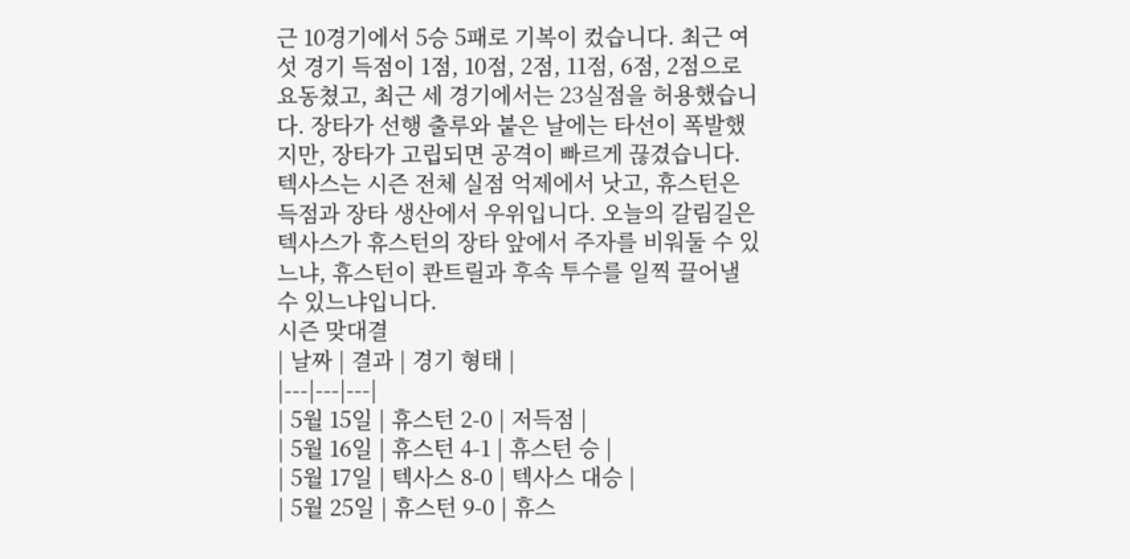근 10경기에서 5승 5패로 기복이 컸습니다. 최근 여섯 경기 득점이 1점, 10점, 2점, 11점, 6점, 2점으로 요동쳤고, 최근 세 경기에서는 23실점을 허용했습니다. 장타가 선행 출루와 붙은 날에는 타선이 폭발했지만, 장타가 고립되면 공격이 빠르게 끊겼습니다.
텍사스는 시즌 전체 실점 억제에서 낫고, 휴스턴은 득점과 장타 생산에서 우위입니다. 오늘의 갈림길은 텍사스가 휴스턴의 장타 앞에서 주자를 비워둘 수 있느냐, 휴스턴이 콴트릴과 후속 투수를 일찍 끌어낼 수 있느냐입니다.
시즌 맞대결
| 날짜 | 결과 | 경기 형태 |
|---|---|---|
| 5월 15일 | 휴스턴 2-0 | 저득점 |
| 5월 16일 | 휴스턴 4-1 | 휴스턴 승 |
| 5월 17일 | 텍사스 8-0 | 텍사스 대승 |
| 5월 25일 | 휴스턴 9-0 | 휴스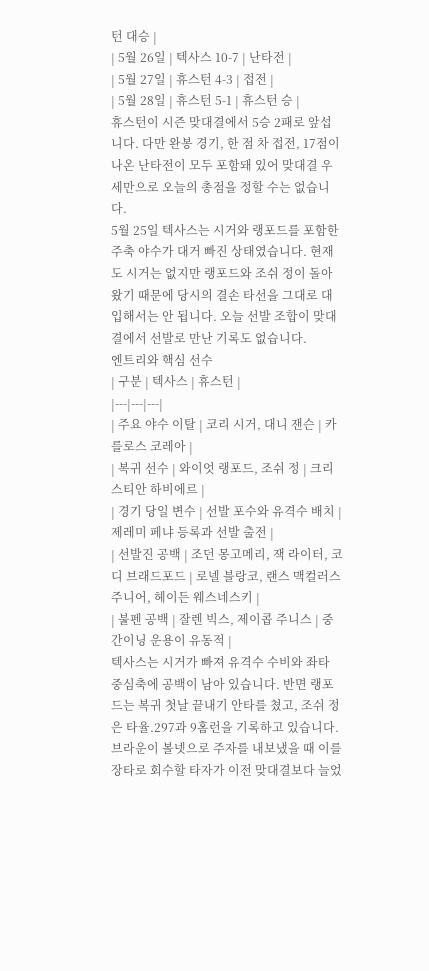턴 대승 |
| 5월 26일 | 텍사스 10-7 | 난타전 |
| 5월 27일 | 휴스턴 4-3 | 접전 |
| 5월 28일 | 휴스턴 5-1 | 휴스턴 승 |
휴스턴이 시즌 맞대결에서 5승 2패로 앞섭니다. 다만 완봉 경기, 한 점 차 접전, 17점이 나온 난타전이 모두 포함돼 있어 맞대결 우세만으로 오늘의 총점을 정할 수는 없습니다.
5월 25일 텍사스는 시거와 랭포드를 포함한 주축 야수가 대거 빠진 상태였습니다. 현재도 시거는 없지만 랭포드와 조쉬 정이 돌아왔기 때문에 당시의 결손 타선을 그대로 대입해서는 안 됩니다. 오늘 선발 조합이 맞대결에서 선발로 만난 기록도 없습니다.
엔트리와 핵심 선수
| 구분 | 텍사스 | 휴스턴 |
|---|---|---|
| 주요 야수 이탈 | 코리 시거, 대니 잰슨 | 카를로스 코레아 |
| 복귀 선수 | 와이엇 랭포드, 조쉬 정 | 크리스티안 하비에르 |
| 경기 당일 변수 | 선발 포수와 유격수 배치 | 제레미 페냐 등록과 선발 출전 |
| 선발진 공백 | 조던 몽고메리, 잭 라이터, 코디 브래드포드 | 로넬 블랑코, 랜스 맥컬러스 주니어, 헤이든 웨스네스키 |
| 불펜 공백 | 잘렌 빅스, 제이콥 주니스 | 중간이닝 운용이 유동적 |
텍사스는 시거가 빠져 유격수 수비와 좌타 중심축에 공백이 남아 있습니다. 반면 랭포드는 복귀 첫날 끝내기 안타를 쳤고, 조쉬 정은 타율.297과 9홈런을 기록하고 있습니다. 브라운이 볼넷으로 주자를 내보냈을 때 이를 장타로 회수할 타자가 이전 맞대결보다 늘었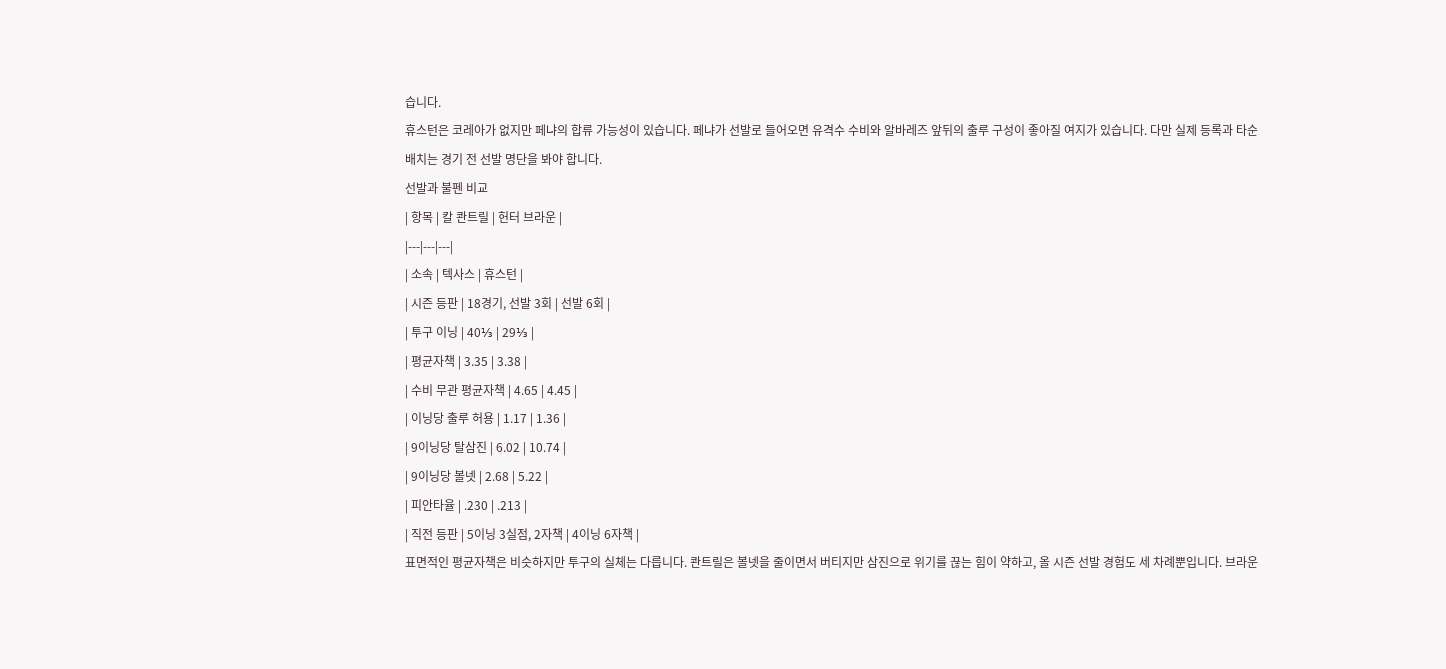습니다.
휴스턴은 코레아가 없지만 페냐의 합류 가능성이 있습니다. 페냐가 선발로 들어오면 유격수 수비와 알바레즈 앞뒤의 출루 구성이 좋아질 여지가 있습니다. 다만 실제 등록과 타순 배치는 경기 전 선발 명단을 봐야 합니다.
선발과 불펜 비교
| 항목 | 칼 콴트릴 | 헌터 브라운 |
|---|---|---|
| 소속 | 텍사스 | 휴스턴 |
| 시즌 등판 | 18경기, 선발 3회 | 선발 6회 |
| 투구 이닝 | 40⅓ | 29⅓ |
| 평균자책 | 3.35 | 3.38 |
| 수비 무관 평균자책 | 4.65 | 4.45 |
| 이닝당 출루 허용 | 1.17 | 1.36 |
| 9이닝당 탈삼진 | 6.02 | 10.74 |
| 9이닝당 볼넷 | 2.68 | 5.22 |
| 피안타율 | .230 | .213 |
| 직전 등판 | 5이닝 3실점, 2자책 | 4이닝 6자책 |
표면적인 평균자책은 비슷하지만 투구의 실체는 다릅니다. 콴트릴은 볼넷을 줄이면서 버티지만 삼진으로 위기를 끊는 힘이 약하고, 올 시즌 선발 경험도 세 차례뿐입니다. 브라운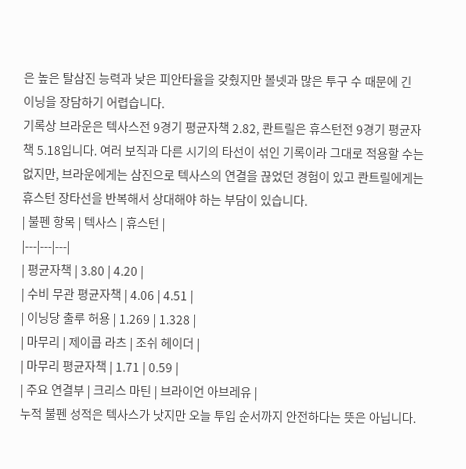은 높은 탈삼진 능력과 낮은 피안타율을 갖췄지만 볼넷과 많은 투구 수 때문에 긴 이닝을 장담하기 어렵습니다.
기록상 브라운은 텍사스전 9경기 평균자책 2.82, 콴트릴은 휴스턴전 9경기 평균자책 5.18입니다. 여러 보직과 다른 시기의 타선이 섞인 기록이라 그대로 적용할 수는 없지만, 브라운에게는 삼진으로 텍사스의 연결을 끊었던 경험이 있고 콴트릴에게는 휴스턴 장타선을 반복해서 상대해야 하는 부담이 있습니다.
| 불펜 항목 | 텍사스 | 휴스턴 |
|---|---|---|
| 평균자책 | 3.80 | 4.20 |
| 수비 무관 평균자책 | 4.06 | 4.51 |
| 이닝당 출루 허용 | 1.269 | 1.328 |
| 마무리 | 제이콥 라츠 | 조쉬 헤이더 |
| 마무리 평균자책 | 1.71 | 0.59 |
| 주요 연결부 | 크리스 마틴 | 브라이언 아브레유 |
누적 불펜 성적은 텍사스가 낫지만 오늘 투입 순서까지 안전하다는 뜻은 아닙니다.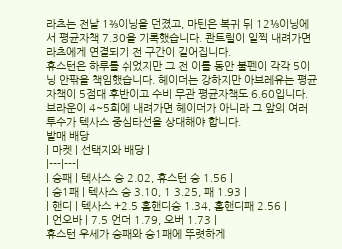라츠는 전날 1⅔이닝을 던졌고, 마틴은 복귀 뒤 12⅓이닝에서 평균자책 7.30을 기록했습니다. 콴트릴이 일찍 내려가면 라츠에게 연결되기 전 구간이 길어집니다.
휴스턴은 하루를 쉬었지만 그 전 이틀 동안 불펜이 각각 5이닝 안팎을 책임했습니다. 헤이더는 강하지만 아브레유는 평균자책이 5점대 후반이고 수비 무관 평균자책도 6.60입니다. 브라운이 4~5회에 내려가면 헤이더가 아니라 그 앞의 여러 투수가 텍사스 중심타선을 상대해야 합니다.
발매 배당
| 마켓 | 선택지와 배당 |
|---|---|
| 승패 | 텍사스 승 2.02, 휴스턴 승 1.56 |
| 승1패 | 텍사스 승 3.10, 1 3.25, 패 1.93 |
| 핸디 | 텍사스 +2.5 홈핸디승 1.34, 홈핸디패 2.56 |
| 언오바 | 7.5 언더 1.79, 오버 1.73 |
휴스턴 우세가 승패와 승1패에 뚜렷하게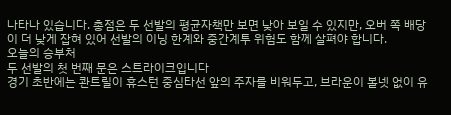나타나 있습니다. 총점은 두 선발의 평균자책만 보면 낮아 보일 수 있지만, 오버 쪽 배당이 더 낮게 잡혀 있어 선발의 이닝 한계와 중간계투 위험도 함께 살펴야 합니다.
오늘의 승부처
두 선발의 첫 번째 문은 스트라이크입니다
경기 초반에는 콴트릴이 휴스턴 중심타선 앞의 주자를 비워두고, 브라운이 볼넷 없이 유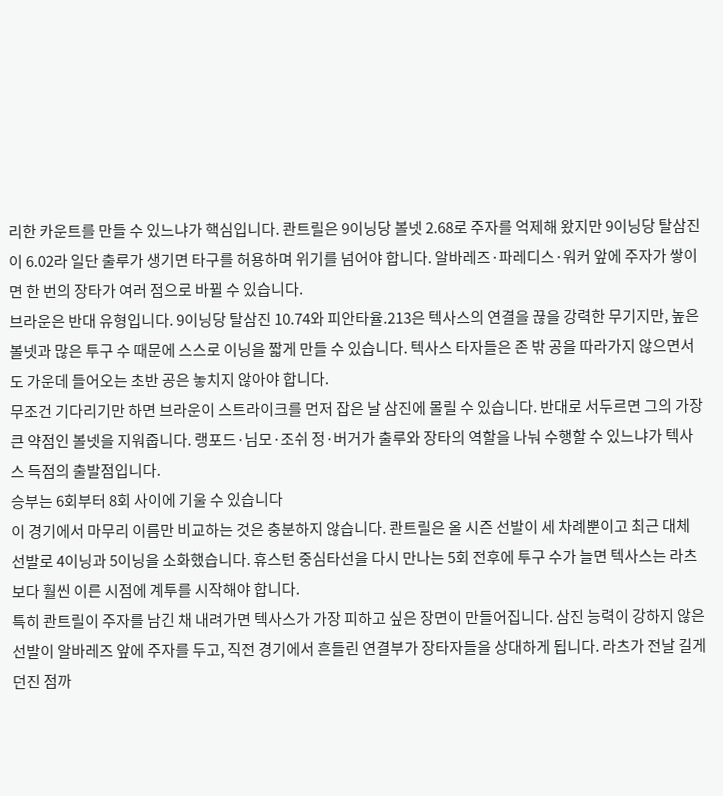리한 카운트를 만들 수 있느냐가 핵심입니다. 콴트릴은 9이닝당 볼넷 2.68로 주자를 억제해 왔지만 9이닝당 탈삼진이 6.02라 일단 출루가 생기면 타구를 허용하며 위기를 넘어야 합니다. 알바레즈·파레디스·워커 앞에 주자가 쌓이면 한 번의 장타가 여러 점으로 바뀔 수 있습니다.
브라운은 반대 유형입니다. 9이닝당 탈삼진 10.74와 피안타율.213은 텍사스의 연결을 끊을 강력한 무기지만, 높은 볼넷과 많은 투구 수 때문에 스스로 이닝을 짧게 만들 수 있습니다. 텍사스 타자들은 존 밖 공을 따라가지 않으면서도 가운데 들어오는 초반 공은 놓치지 않아야 합니다.
무조건 기다리기만 하면 브라운이 스트라이크를 먼저 잡은 날 삼진에 몰릴 수 있습니다. 반대로 서두르면 그의 가장 큰 약점인 볼넷을 지워줍니다. 랭포드·님모·조쉬 정·버거가 출루와 장타의 역할을 나눠 수행할 수 있느냐가 텍사스 득점의 출발점입니다.
승부는 6회부터 8회 사이에 기울 수 있습니다
이 경기에서 마무리 이름만 비교하는 것은 충분하지 않습니다. 콴트릴은 올 시즌 선발이 세 차례뿐이고 최근 대체 선발로 4이닝과 5이닝을 소화했습니다. 휴스턴 중심타선을 다시 만나는 5회 전후에 투구 수가 늘면 텍사스는 라츠보다 훨씬 이른 시점에 계투를 시작해야 합니다.
특히 콴트릴이 주자를 남긴 채 내려가면 텍사스가 가장 피하고 싶은 장면이 만들어집니다. 삼진 능력이 강하지 않은 선발이 알바레즈 앞에 주자를 두고, 직전 경기에서 흔들린 연결부가 장타자들을 상대하게 됩니다. 라츠가 전날 길게 던진 점까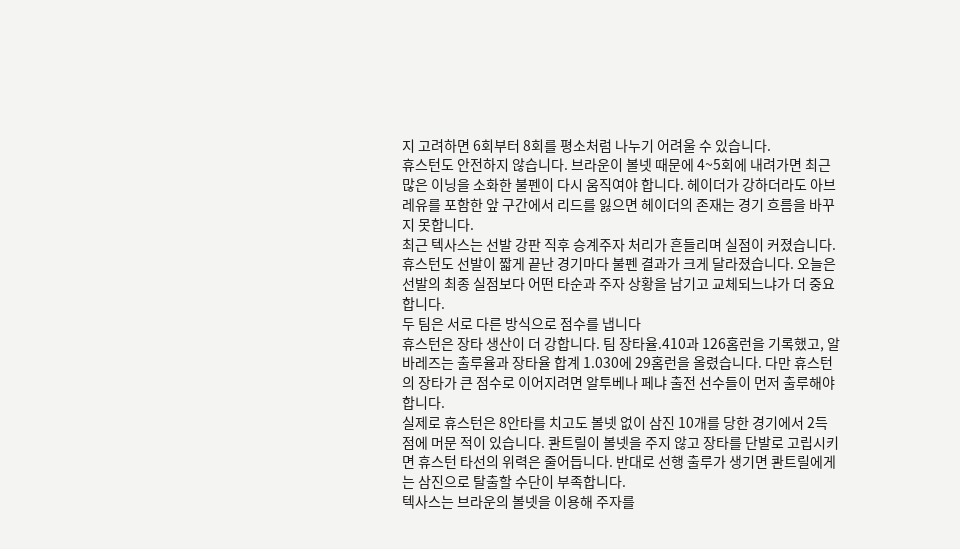지 고려하면 6회부터 8회를 평소처럼 나누기 어려울 수 있습니다.
휴스턴도 안전하지 않습니다. 브라운이 볼넷 때문에 4~5회에 내려가면 최근 많은 이닝을 소화한 불펜이 다시 움직여야 합니다. 헤이더가 강하더라도 아브레유를 포함한 앞 구간에서 리드를 잃으면 헤이더의 존재는 경기 흐름을 바꾸지 못합니다.
최근 텍사스는 선발 강판 직후 승계주자 처리가 흔들리며 실점이 커졌습니다. 휴스턴도 선발이 짧게 끝난 경기마다 불펜 결과가 크게 달라졌습니다. 오늘은 선발의 최종 실점보다 어떤 타순과 주자 상황을 남기고 교체되느냐가 더 중요합니다.
두 팀은 서로 다른 방식으로 점수를 냅니다
휴스턴은 장타 생산이 더 강합니다. 팀 장타율.410과 126홈런을 기록했고, 알바레즈는 출루율과 장타율 합계 1.030에 29홈런을 올렸습니다. 다만 휴스턴의 장타가 큰 점수로 이어지려면 알투베나 페냐 출전 선수들이 먼저 출루해야 합니다.
실제로 휴스턴은 8안타를 치고도 볼넷 없이 삼진 10개를 당한 경기에서 2득점에 머문 적이 있습니다. 콴트릴이 볼넷을 주지 않고 장타를 단발로 고립시키면 휴스턴 타선의 위력은 줄어듭니다. 반대로 선행 출루가 생기면 콴트릴에게는 삼진으로 탈출할 수단이 부족합니다.
텍사스는 브라운의 볼넷을 이용해 주자를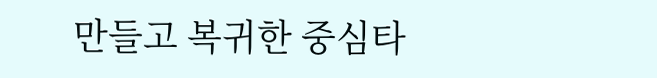만들고 복귀한 중심타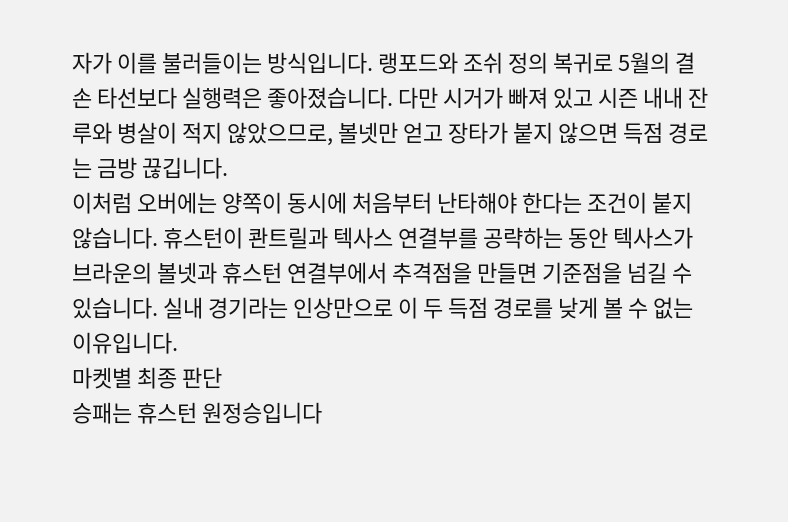자가 이를 불러들이는 방식입니다. 랭포드와 조쉬 정의 복귀로 5월의 결손 타선보다 실행력은 좋아졌습니다. 다만 시거가 빠져 있고 시즌 내내 잔루와 병살이 적지 않았으므로, 볼넷만 얻고 장타가 붙지 않으면 득점 경로는 금방 끊깁니다.
이처럼 오버에는 양쪽이 동시에 처음부터 난타해야 한다는 조건이 붙지 않습니다. 휴스턴이 콴트릴과 텍사스 연결부를 공략하는 동안 텍사스가 브라운의 볼넷과 휴스턴 연결부에서 추격점을 만들면 기준점을 넘길 수 있습니다. 실내 경기라는 인상만으로 이 두 득점 경로를 낮게 볼 수 없는 이유입니다.
마켓별 최종 판단
승패는 휴스턴 원정승입니다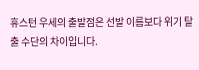휴스턴 우세의 출발점은 선발 이름보다 위기 탈출 수단의 차이입니다.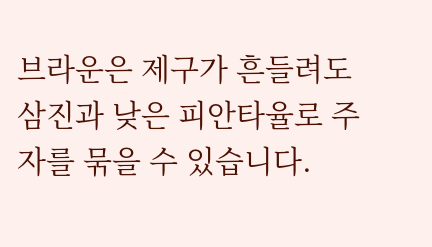브라운은 제구가 흔들려도 삼진과 낮은 피안타율로 주자를 묶을 수 있습니다.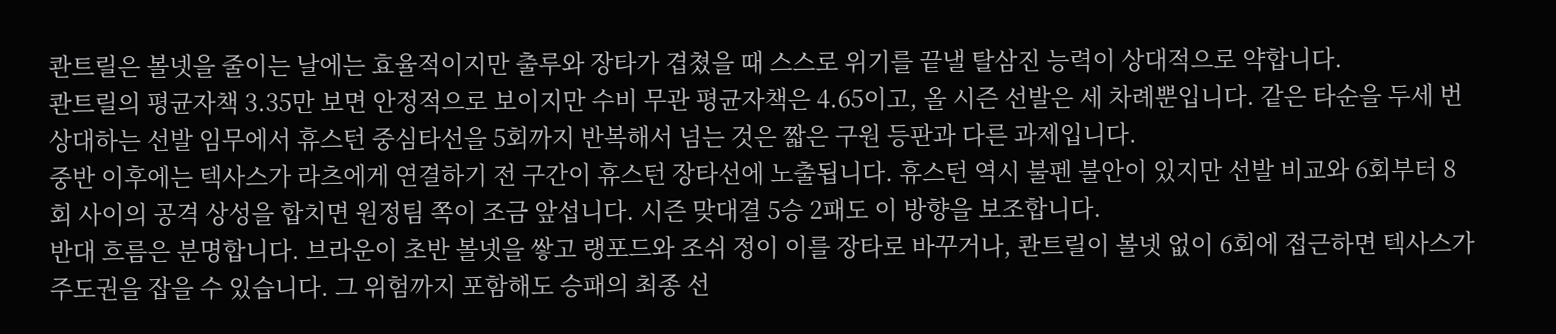콴트릴은 볼넷을 줄이는 날에는 효율적이지만 출루와 장타가 겹쳤을 때 스스로 위기를 끝낼 탈삼진 능력이 상대적으로 약합니다.
콴트릴의 평균자책 3.35만 보면 안정적으로 보이지만 수비 무관 평균자책은 4.65이고, 올 시즌 선발은 세 차례뿐입니다. 같은 타순을 두세 번 상대하는 선발 임무에서 휴스턴 중심타선을 5회까지 반복해서 넘는 것은 짧은 구원 등판과 다른 과제입니다.
중반 이후에는 텍사스가 라츠에게 연결하기 전 구간이 휴스턴 장타선에 노출됩니다. 휴스턴 역시 불펜 불안이 있지만 선발 비교와 6회부터 8회 사이의 공격 상성을 합치면 원정팀 쪽이 조금 앞섭니다. 시즌 맞대결 5승 2패도 이 방향을 보조합니다.
반대 흐름은 분명합니다. 브라운이 초반 볼넷을 쌓고 랭포드와 조쉬 정이 이를 장타로 바꾸거나, 콴트릴이 볼넷 없이 6회에 접근하면 텍사스가 주도권을 잡을 수 있습니다. 그 위험까지 포함해도 승패의 최종 선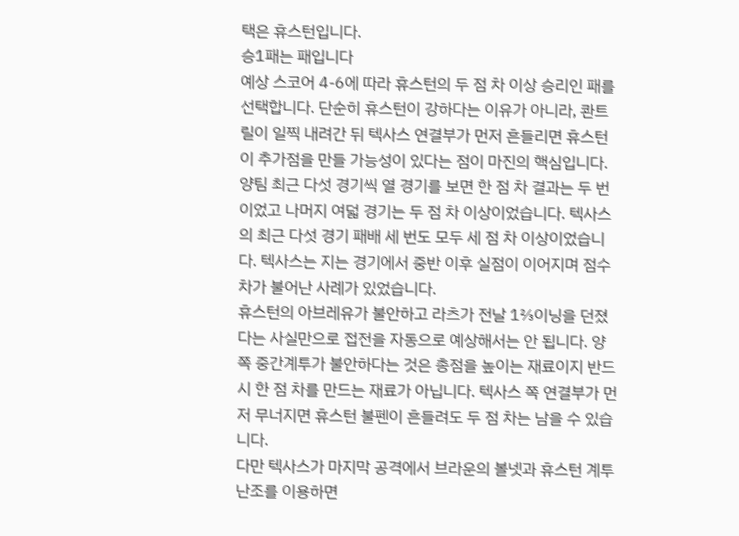택은 휴스턴입니다.
승1패는 패입니다
예상 스코어 4-6에 따라 휴스턴의 두 점 차 이상 승리인 패를 선택합니다. 단순히 휴스턴이 강하다는 이유가 아니라, 콴트릴이 일찍 내려간 뒤 텍사스 연결부가 먼저 흔들리면 휴스턴이 추가점을 만들 가능성이 있다는 점이 마진의 핵심입니다.
양팀 최근 다섯 경기씩 열 경기를 보면 한 점 차 결과는 두 번이었고 나머지 여덟 경기는 두 점 차 이상이었습니다. 텍사스의 최근 다섯 경기 패배 세 번도 모두 세 점 차 이상이었습니다. 텍사스는 지는 경기에서 중반 이후 실점이 이어지며 점수 차가 불어난 사례가 있었습니다.
휴스턴의 아브레유가 불안하고 라츠가 전날 1⅔이닝을 던졌다는 사실만으로 접전을 자동으로 예상해서는 안 됩니다. 양쪽 중간계투가 불안하다는 것은 총점을 높이는 재료이지 반드시 한 점 차를 만드는 재료가 아닙니다. 텍사스 쪽 연결부가 먼저 무너지면 휴스턴 불펜이 흔들려도 두 점 차는 남을 수 있습니다.
다만 텍사스가 마지막 공격에서 브라운의 볼넷과 휴스턴 계투 난조를 이용하면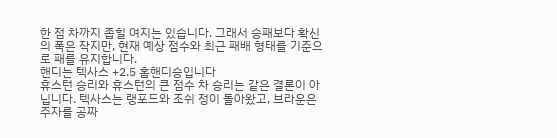한 점 차까지 좁힐 여지는 있습니다. 그래서 승패보다 확신의 폭은 작지만, 현재 예상 점수와 최근 패배 형태를 기준으로 패를 유지합니다.
핸디는 텍사스 +2.5 홈핸디승입니다
휴스턴 승리와 휴스턴의 큰 점수 차 승리는 같은 결론이 아닙니다. 텍사스는 랭포드와 조쉬 정이 돌아왔고, 브라운은 주자를 공짜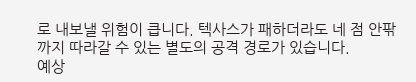로 내보낼 위험이 큽니다. 텍사스가 패하더라도 네 점 안팎까지 따라갈 수 있는 별도의 공격 경로가 있습니다.
예상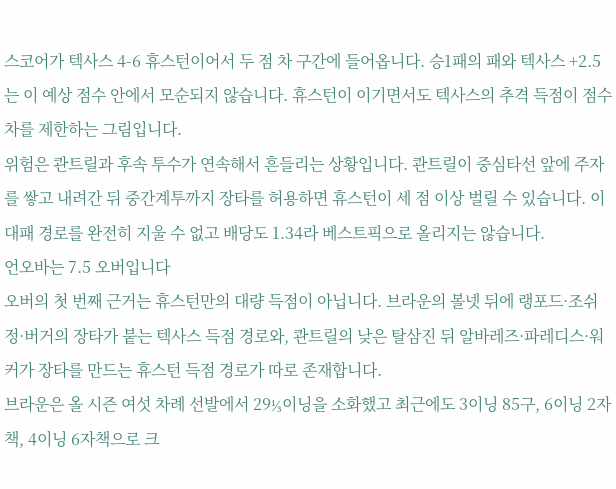스코어가 텍사스 4-6 휴스턴이어서 두 점 차 구간에 들어옵니다. 승1패의 패와 텍사스 +2.5는 이 예상 점수 안에서 모순되지 않습니다. 휴스턴이 이기면서도 텍사스의 추격 득점이 점수 차를 제한하는 그림입니다.
위험은 콴트릴과 후속 투수가 연속해서 흔들리는 상황입니다. 콴트릴이 중심타선 앞에 주자를 쌓고 내려간 뒤 중간계투까지 장타를 허용하면 휴스턴이 세 점 이상 벌릴 수 있습니다. 이 대패 경로를 완전히 지울 수 없고 배당도 1.34라 베스트픽으로 올리지는 않습니다.
언오바는 7.5 오버입니다
오버의 첫 번째 근거는 휴스턴만의 대량 득점이 아닙니다. 브라운의 볼넷 뒤에 랭포드·조쉬 정·버거의 장타가 붙는 텍사스 득점 경로와, 콴트릴의 낮은 탈삼진 뒤 알바레즈·파레디스·워커가 장타를 만드는 휴스턴 득점 경로가 따로 존재합니다.
브라운은 올 시즌 여섯 차례 선발에서 29⅓이닝을 소화했고 최근에도 3이닝 85구, 6이닝 2자책, 4이닝 6자책으로 크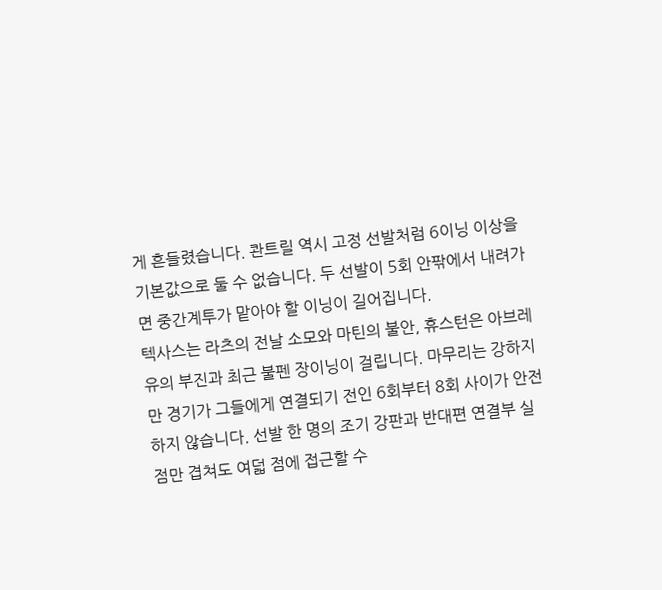게 흔들렸습니다. 콴트릴 역시 고정 선발처럼 6이닝 이상을 기본값으로 둘 수 없습니다. 두 선발이 5회 안팎에서 내려가면 중간계투가 맡아야 할 이닝이 길어집니다.
텍사스는 라츠의 전날 소모와 마틴의 불안, 휴스턴은 아브레유의 부진과 최근 불펜 장이닝이 걸립니다. 마무리는 강하지만 경기가 그들에게 연결되기 전인 6회부터 8회 사이가 안전하지 않습니다. 선발 한 명의 조기 강판과 반대편 연결부 실점만 겹쳐도 여덟 점에 접근할 수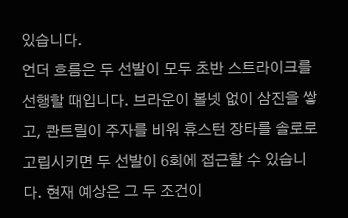있습니다.
언더 흐름은 두 선발이 모두 초반 스트라이크를 선행할 때입니다. 브라운이 볼넷 없이 삼진을 쌓고, 콴트릴이 주자를 비워 휴스턴 장타를 솔로로 고립시키면 두 선발이 6회에 접근할 수 있습니다. 현재 예상은 그 두 조건이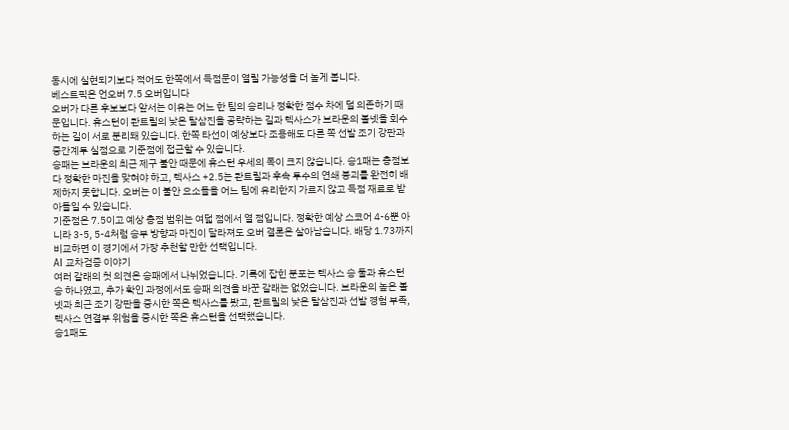동시에 실현되기보다 적어도 한쪽에서 득점문이 열릴 가능성을 더 높게 봅니다.
베스트픽은 언오버 7.5 오버입니다
오버가 다른 후보보다 앞서는 이유는 어느 한 팀의 승리나 정확한 점수 차에 덜 의존하기 때문입니다. 휴스턴이 콴트릴의 낮은 탈삼진을 공략하는 길과 텍사스가 브라운의 볼넷을 회수하는 길이 서로 분리돼 있습니다. 한쪽 타선이 예상보다 조용해도 다른 쪽 선발 조기 강판과 중간계투 실점으로 기준점에 접근할 수 있습니다.
승패는 브라운의 최근 제구 불안 때문에 휴스턴 우세의 폭이 크지 않습니다. 승1패는 총점보다 정확한 마진을 맞혀야 하고, 텍사스 +2.5는 콴트릴과 후속 투수의 연쇄 붕괴를 완전히 배제하지 못합니다. 오버는 이 불안 요소들을 어느 팀에 유리한지 가르지 않고 득점 재료로 받아들일 수 있습니다.
기준점은 7.5이고 예상 총점 범위는 여덟 점에서 열 점입니다. 정확한 예상 스코어 4-6뿐 아니라 3-5, 5-4처럼 승부 방향과 마진이 달라져도 오버 결론은 살아남습니다. 배당 1.73까지 비교하면 이 경기에서 가장 추천할 만한 선택입니다.
AI 교차검증 이야기
여러 갈래의 첫 의견은 승패에서 나뉘었습니다. 기록에 잡힌 분포는 텍사스 승 둘과 휴스턴 승 하나였고, 추가 확인 과정에서도 승패 의견을 바꾼 갈래는 없었습니다. 브라운의 높은 볼넷과 최근 조기 강판을 중시한 쪽은 텍사스를 봤고, 콴트릴의 낮은 탈삼진과 선발 경험 부족, 텍사스 연결부 위험을 중시한 쪽은 휴스턴을 선택했습니다.
승1패도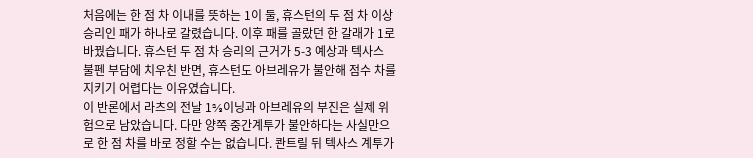처음에는 한 점 차 이내를 뜻하는 1이 둘, 휴스턴의 두 점 차 이상 승리인 패가 하나로 갈렸습니다. 이후 패를 골랐던 한 갈래가 1로 바꿨습니다. 휴스턴 두 점 차 승리의 근거가 5-3 예상과 텍사스 불펜 부담에 치우친 반면, 휴스턴도 아브레유가 불안해 점수 차를 지키기 어렵다는 이유였습니다.
이 반론에서 라츠의 전날 1⅔이닝과 아브레유의 부진은 실제 위험으로 남았습니다. 다만 양쪽 중간계투가 불안하다는 사실만으로 한 점 차를 바로 정할 수는 없습니다. 콴트릴 뒤 텍사스 계투가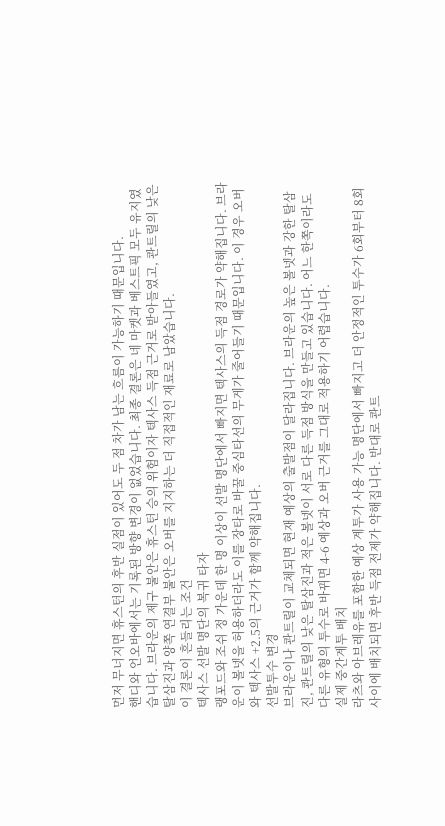먼저 무너지면 휴스턴의 후반 실점이 있어도 두 점 차가 남는 흐름이 가능하기 때문입니다.
핸디와 언오바에서는 기록된 방향 변경이 없었습니다. 최종 결론은 네 마켓과 베스트픽 모두 유지였습니다. 브라운의 제구 불안은 휴스턴 승의 위험이자 텍사스 득점 근거로 받아들였고, 콴트릴의 낮은 탈삼진과 양쪽 연결부 불안은 오버를 지지하는 더 직접적인 재료로 남았습니다.
이 결론이 흔들리는 조건
텍사스 선발 명단의 복귀 타자
랭포드와 조쉬 정 가운데 한 명 이상이 선발 명단에서 빠지면 텍사스의 득점 경로가 약해집니다. 브라운이 볼넷을 허용하더라도 이를 장타로 바꿀 중심타선의 무게가 줄어들기 때문입니다. 이 경우 오버와 텍사스 +2.5의 근거가 함께 약해집니다.
선발투수 변경
브라운이나 콴트릴이 교체되면 현재 예상의 출발점이 달라집니다. 브라운의 높은 볼넷과 강한 탈삼진, 콴트릴의 낮은 탈삼진과 적은 볼넷이 서로 다른 득점 방식을 만들고 있습니다. 어느 한쪽이라도 다른 유형의 투수로 바뀌면 4-6 예상과 오버 근거를 그대로 적용하기 어렵습니다.
실제 중간계투 배치
라츠와 아브레유를 포함한 예상 계투가 사용 가능 명단에서 빠지고 더 안정적인 투수가 6회부터 8회 사이에 배치되면 후반 득점 전제가 약해집니다. 반대로 콴트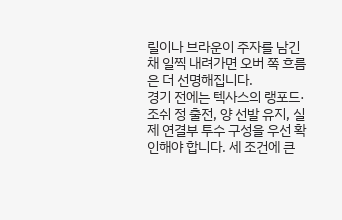릴이나 브라운이 주자를 남긴 채 일찍 내려가면 오버 쪽 흐름은 더 선명해집니다.
경기 전에는 텍사스의 랭포드·조쉬 정 출전, 양 선발 유지, 실제 연결부 투수 구성을 우선 확인해야 합니다. 세 조건에 큰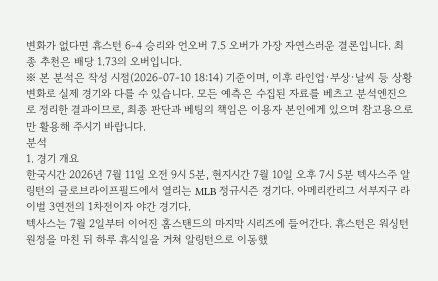변화가 없다면 휴스턴 6-4 승리와 언오버 7.5 오버가 가장 자연스러운 결론입니다. 최종 추천은 배당 1.73의 오버입니다.
※ 본 분석은 작성 시점(2026-07-10 18:14) 기준이며, 이후 라인업·부상·날씨 등 상황 변화로 실제 경기와 다를 수 있습니다. 모든 예측은 수집된 자료를 베츠고 분석엔진으로 정리한 결과이므로, 최종 판단과 베팅의 책임은 이용자 본인에게 있으며 참고용으로만 활용해 주시기 바랍니다.
분석
1. 경기 개요
한국시간 2026년 7월 11일 오전 9시 5분, 현지시간 7월 10일 오후 7시 5분 텍사스주 알링턴의 글로브라이프필드에서 열리는 MLB 정규시즌 경기다. 아메리칸리그 서부지구 라이벌 3연전의 1차전이자 야간 경기다.
텍사스는 7월 2일부터 이어진 홈스탠드의 마지막 시리즈에 들어간다. 휴스턴은 워싱턴 원정을 마친 뒤 하루 휴식일을 거쳐 알링턴으로 이동했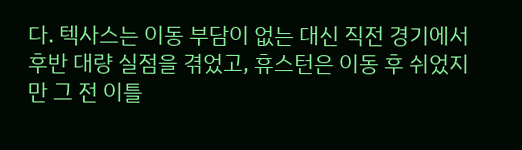다. 텍사스는 이동 부담이 없는 대신 직전 경기에서 후반 대량 실점을 겪었고, 휴스턴은 이동 후 쉬었지만 그 전 이틀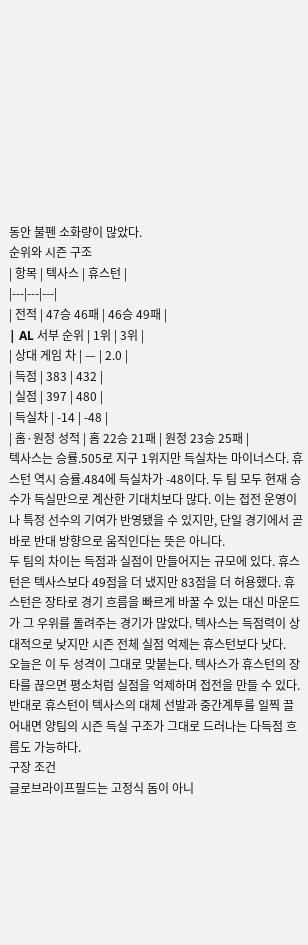동안 불펜 소화량이 많았다.
순위와 시즌 구조
| 항목 | 텍사스 | 휴스턴 |
|---|---|---|
| 전적 | 47승 46패 | 46승 49패 |
| AL 서부 순위 | 1위 | 3위 |
| 상대 게임 차 | — | 2.0 |
| 득점 | 383 | 432 |
| 실점 | 397 | 480 |
| 득실차 | -14 | -48 |
| 홈·원정 성적 | 홈 22승 21패 | 원정 23승 25패 |
텍사스는 승률.505로 지구 1위지만 득실차는 마이너스다. 휴스턴 역시 승률.484에 득실차가 -48이다. 두 팀 모두 현재 승수가 득실만으로 계산한 기대치보다 많다. 이는 접전 운영이나 특정 선수의 기여가 반영됐을 수 있지만, 단일 경기에서 곧바로 반대 방향으로 움직인다는 뜻은 아니다.
두 팀의 차이는 득점과 실점이 만들어지는 규모에 있다. 휴스턴은 텍사스보다 49점을 더 냈지만 83점을 더 허용했다. 휴스턴은 장타로 경기 흐름을 빠르게 바꿀 수 있는 대신 마운드가 그 우위를 돌려주는 경기가 많았다. 텍사스는 득점력이 상대적으로 낮지만 시즌 전체 실점 억제는 휴스턴보다 낫다.
오늘은 이 두 성격이 그대로 맞붙는다. 텍사스가 휴스턴의 장타를 끊으면 평소처럼 실점을 억제하며 접전을 만들 수 있다. 반대로 휴스턴이 텍사스의 대체 선발과 중간계투를 일찍 끌어내면 양팀의 시즌 득실 구조가 그대로 드러나는 다득점 흐름도 가능하다.
구장 조건
글로브라이프필드는 고정식 돔이 아니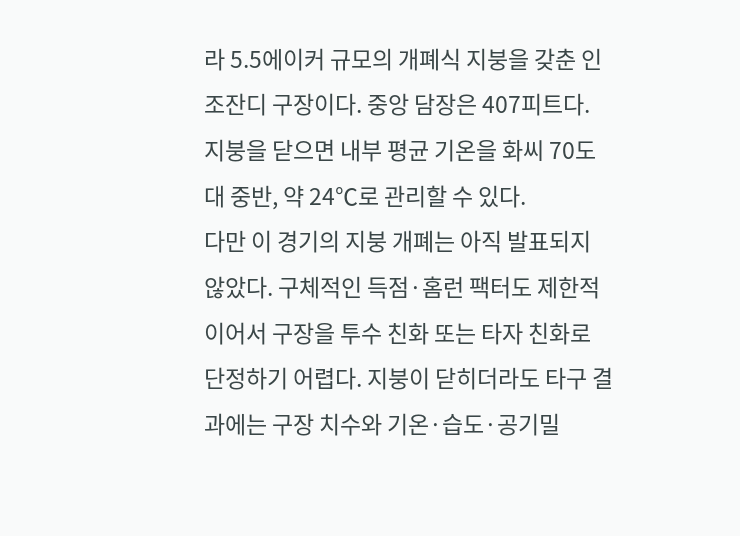라 5.5에이커 규모의 개폐식 지붕을 갖춘 인조잔디 구장이다. 중앙 담장은 407피트다. 지붕을 닫으면 내부 평균 기온을 화씨 70도대 중반, 약 24℃로 관리할 수 있다.
다만 이 경기의 지붕 개폐는 아직 발표되지 않았다. 구체적인 득점·홈런 팩터도 제한적이어서 구장을 투수 친화 또는 타자 친화로 단정하기 어렵다. 지붕이 닫히더라도 타구 결과에는 구장 치수와 기온·습도·공기밀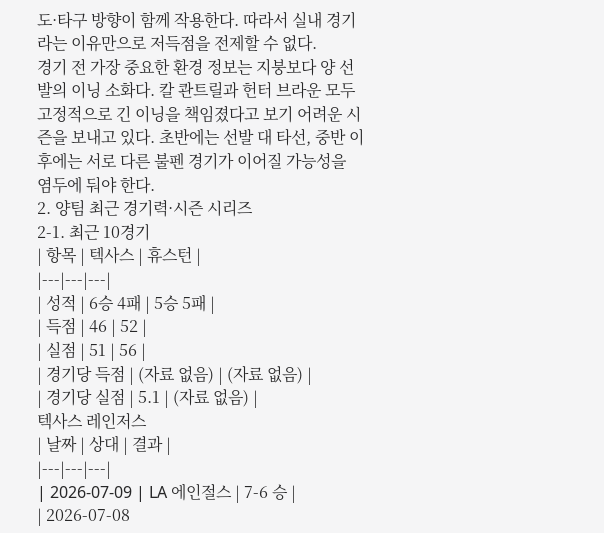도·타구 방향이 함께 작용한다. 따라서 실내 경기라는 이유만으로 저득점을 전제할 수 없다.
경기 전 가장 중요한 환경 정보는 지붕보다 양 선발의 이닝 소화다. 칼 콴트릴과 헌터 브라운 모두 고정적으로 긴 이닝을 책임졌다고 보기 어려운 시즌을 보내고 있다. 초반에는 선발 대 타선, 중반 이후에는 서로 다른 불펜 경기가 이어질 가능성을 염두에 둬야 한다.
2. 양팀 최근 경기력·시즌 시리즈
2-1. 최근 10경기
| 항목 | 텍사스 | 휴스턴 |
|---|---|---|
| 성적 | 6승 4패 | 5승 5패 |
| 득점 | 46 | 52 |
| 실점 | 51 | 56 |
| 경기당 득점 | (자료 없음) | (자료 없음) |
| 경기당 실점 | 5.1 | (자료 없음) |
텍사스 레인저스
| 날짜 | 상대 | 결과 |
|---|---|---|
| 2026-07-09 | LA 에인절스 | 7-6 승 |
| 2026-07-08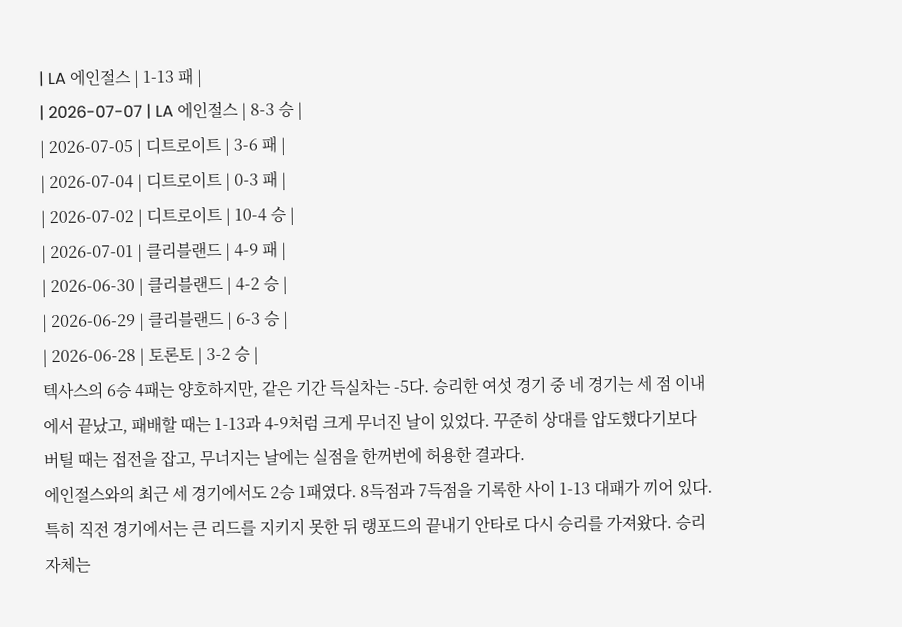| LA 에인절스 | 1-13 패 |
| 2026-07-07 | LA 에인절스 | 8-3 승 |
| 2026-07-05 | 디트로이트 | 3-6 패 |
| 2026-07-04 | 디트로이트 | 0-3 패 |
| 2026-07-02 | 디트로이트 | 10-4 승 |
| 2026-07-01 | 클리블랜드 | 4-9 패 |
| 2026-06-30 | 클리블랜드 | 4-2 승 |
| 2026-06-29 | 클리블랜드 | 6-3 승 |
| 2026-06-28 | 토론토 | 3-2 승 |
텍사스의 6승 4패는 양호하지만, 같은 기간 득실차는 -5다. 승리한 여섯 경기 중 네 경기는 세 점 이내에서 끝났고, 패배할 때는 1-13과 4-9처럼 크게 무너진 날이 있었다. 꾸준히 상대를 압도했다기보다 버틸 때는 접전을 잡고, 무너지는 날에는 실점을 한꺼번에 허용한 결과다.
에인절스와의 최근 세 경기에서도 2승 1패였다. 8득점과 7득점을 기록한 사이 1-13 대패가 끼어 있다. 특히 직전 경기에서는 큰 리드를 지키지 못한 뒤 랭포드의 끝내기 안타로 다시 승리를 가져왔다. 승리 자체는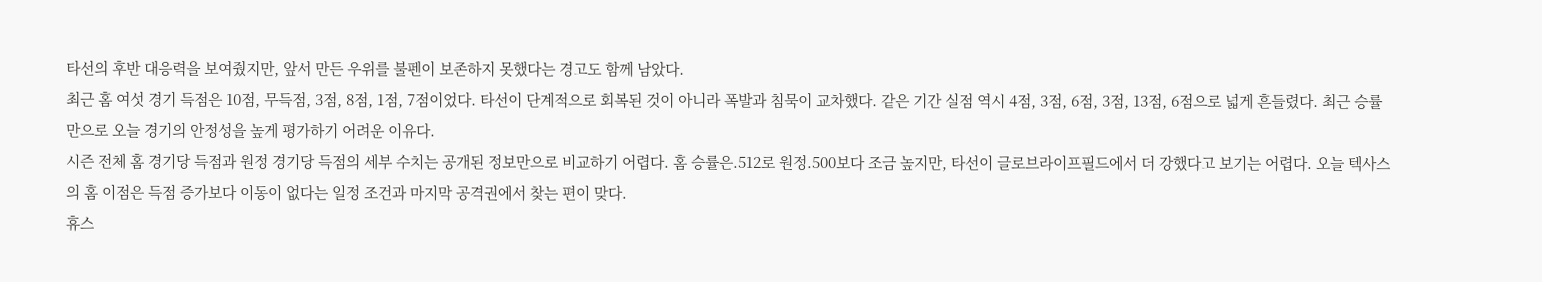타선의 후반 대응력을 보여줬지만, 앞서 만든 우위를 불펜이 보존하지 못했다는 경고도 함께 남았다.
최근 홈 여섯 경기 득점은 10점, 무득점, 3점, 8점, 1점, 7점이었다. 타선이 단계적으로 회복된 것이 아니라 폭발과 침묵이 교차했다. 같은 기간 실점 역시 4점, 3점, 6점, 3점, 13점, 6점으로 넓게 흔들렸다. 최근 승률만으로 오늘 경기의 안정성을 높게 평가하기 어려운 이유다.
시즌 전체 홈 경기당 득점과 원정 경기당 득점의 세부 수치는 공개된 정보만으로 비교하기 어렵다. 홈 승률은.512로 원정.500보다 조금 높지만, 타선이 글로브라이프필드에서 더 강했다고 보기는 어렵다. 오늘 텍사스의 홈 이점은 득점 증가보다 이동이 없다는 일정 조건과 마지막 공격권에서 찾는 편이 맞다.
휴스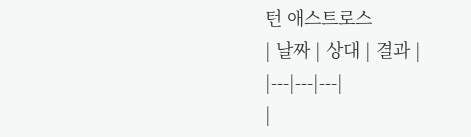턴 애스트로스
| 날짜 | 상대 | 결과 |
|---|---|---|
|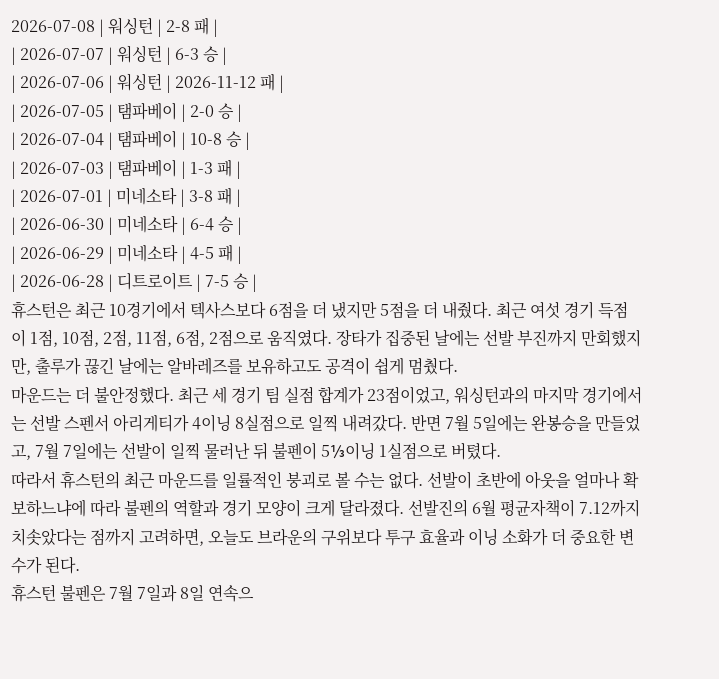2026-07-08 | 워싱턴 | 2-8 패 |
| 2026-07-07 | 워싱턴 | 6-3 승 |
| 2026-07-06 | 워싱턴 | 2026-11-12 패 |
| 2026-07-05 | 탬파베이 | 2-0 승 |
| 2026-07-04 | 탬파베이 | 10-8 승 |
| 2026-07-03 | 탬파베이 | 1-3 패 |
| 2026-07-01 | 미네소타 | 3-8 패 |
| 2026-06-30 | 미네소타 | 6-4 승 |
| 2026-06-29 | 미네소타 | 4-5 패 |
| 2026-06-28 | 디트로이트 | 7-5 승 |
휴스턴은 최근 10경기에서 텍사스보다 6점을 더 냈지만 5점을 더 내줬다. 최근 여섯 경기 득점이 1점, 10점, 2점, 11점, 6점, 2점으로 움직였다. 장타가 집중된 날에는 선발 부진까지 만회했지만, 출루가 끊긴 날에는 알바레즈를 보유하고도 공격이 쉽게 멈췄다.
마운드는 더 불안정했다. 최근 세 경기 팀 실점 합계가 23점이었고, 워싱턴과의 마지막 경기에서는 선발 스펜서 아리게티가 4이닝 8실점으로 일찍 내려갔다. 반면 7월 5일에는 완봉승을 만들었고, 7월 7일에는 선발이 일찍 물러난 뒤 불펜이 5⅓이닝 1실점으로 버텼다.
따라서 휴스턴의 최근 마운드를 일률적인 붕괴로 볼 수는 없다. 선발이 초반에 아웃을 얼마나 확보하느냐에 따라 불펜의 역할과 경기 모양이 크게 달라졌다. 선발진의 6월 평균자책이 7.12까지 치솟았다는 점까지 고려하면, 오늘도 브라운의 구위보다 투구 효율과 이닝 소화가 더 중요한 변수가 된다.
휴스턴 불펜은 7월 7일과 8일 연속으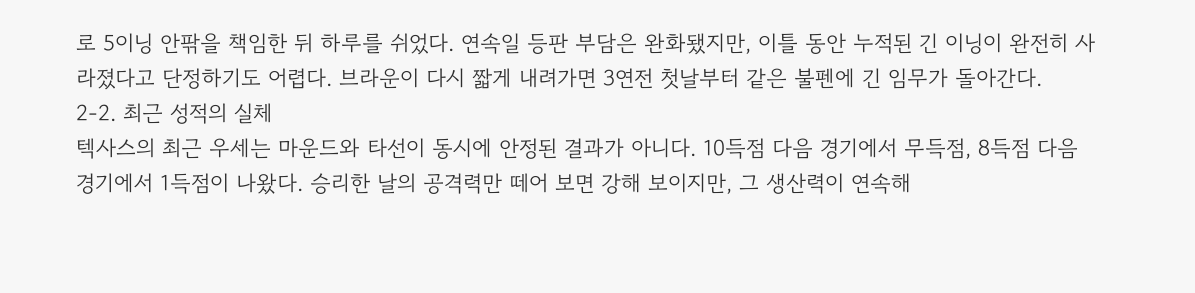로 5이닝 안팎을 책임한 뒤 하루를 쉬었다. 연속일 등판 부담은 완화됐지만, 이틀 동안 누적된 긴 이닝이 완전히 사라졌다고 단정하기도 어렵다. 브라운이 다시 짧게 내려가면 3연전 첫날부터 같은 불펜에 긴 임무가 돌아간다.
2-2. 최근 성적의 실체
텍사스의 최근 우세는 마운드와 타선이 동시에 안정된 결과가 아니다. 10득점 다음 경기에서 무득점, 8득점 다음 경기에서 1득점이 나왔다. 승리한 날의 공격력만 떼어 보면 강해 보이지만, 그 생산력이 연속해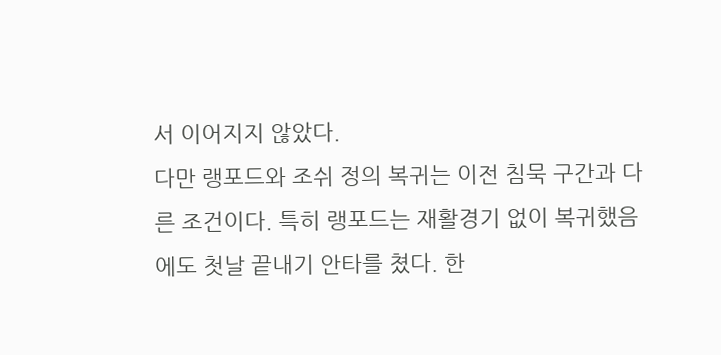서 이어지지 않았다.
다만 랭포드와 조쉬 정의 복귀는 이전 침묵 구간과 다른 조건이다. 특히 랭포드는 재활경기 없이 복귀했음에도 첫날 끝내기 안타를 쳤다. 한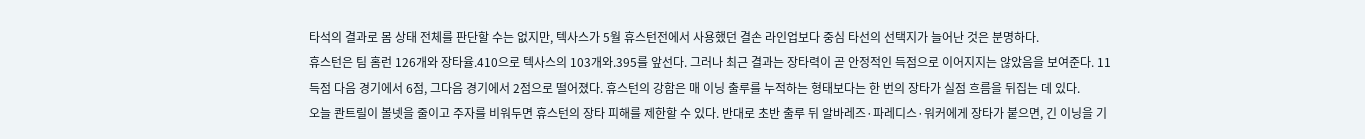타석의 결과로 몸 상태 전체를 판단할 수는 없지만, 텍사스가 5월 휴스턴전에서 사용했던 결손 라인업보다 중심 타선의 선택지가 늘어난 것은 분명하다.
휴스턴은 팀 홈런 126개와 장타율.410으로 텍사스의 103개와.395를 앞선다. 그러나 최근 결과는 장타력이 곧 안정적인 득점으로 이어지지는 않았음을 보여준다. 11득점 다음 경기에서 6점, 그다음 경기에서 2점으로 떨어졌다. 휴스턴의 강함은 매 이닝 출루를 누적하는 형태보다는 한 번의 장타가 실점 흐름을 뒤집는 데 있다.
오늘 콴트릴이 볼넷을 줄이고 주자를 비워두면 휴스턴의 장타 피해를 제한할 수 있다. 반대로 초반 출루 뒤 알바레즈·파레디스·워커에게 장타가 붙으면, 긴 이닝을 기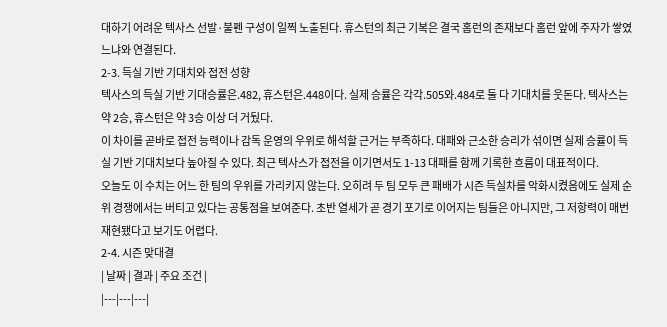대하기 어려운 텍사스 선발·불펜 구성이 일찍 노출된다. 휴스턴의 최근 기복은 결국 홈런의 존재보다 홈런 앞에 주자가 쌓였느냐와 연결된다.
2-3. 득실 기반 기대치와 접전 성향
텍사스의 득실 기반 기대승률은.482, 휴스턴은.448이다. 실제 승률은 각각.505와.484로 둘 다 기대치를 웃돈다. 텍사스는 약 2승, 휴스턴은 약 3승 이상 더 거뒀다.
이 차이를 곧바로 접전 능력이나 감독 운영의 우위로 해석할 근거는 부족하다. 대패와 근소한 승리가 섞이면 실제 승률이 득실 기반 기대치보다 높아질 수 있다. 최근 텍사스가 접전을 이기면서도 1-13 대패를 함께 기록한 흐름이 대표적이다.
오늘도 이 수치는 어느 한 팀의 우위를 가리키지 않는다. 오히려 두 팀 모두 큰 패배가 시즌 득실차를 악화시켰음에도 실제 순위 경쟁에서는 버티고 있다는 공통점을 보여준다. 초반 열세가 곧 경기 포기로 이어지는 팀들은 아니지만, 그 저항력이 매번 재현됐다고 보기도 어렵다.
2-4. 시즌 맞대결
| 날짜 | 결과 | 주요 조건 |
|---|---|---|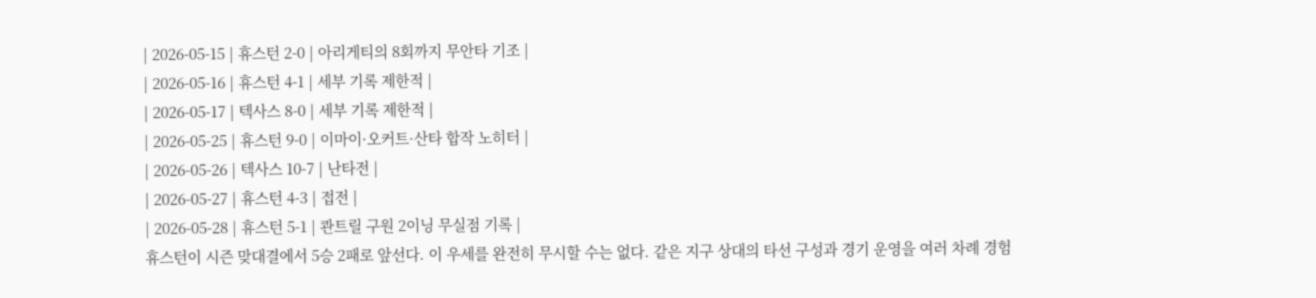| 2026-05-15 | 휴스턴 2-0 | 아리게티의 8회까지 무안타 기조 |
| 2026-05-16 | 휴스턴 4-1 | 세부 기록 제한적 |
| 2026-05-17 | 텍사스 8-0 | 세부 기록 제한적 |
| 2026-05-25 | 휴스턴 9-0 | 이마이·오커트·산타 합작 노히터 |
| 2026-05-26 | 텍사스 10-7 | 난타전 |
| 2026-05-27 | 휴스턴 4-3 | 접전 |
| 2026-05-28 | 휴스턴 5-1 | 콴트릴 구원 2이닝 무실점 기록 |
휴스턴이 시즌 맞대결에서 5승 2패로 앞선다. 이 우세를 완전히 무시할 수는 없다. 같은 지구 상대의 타선 구성과 경기 운영을 여러 차례 경험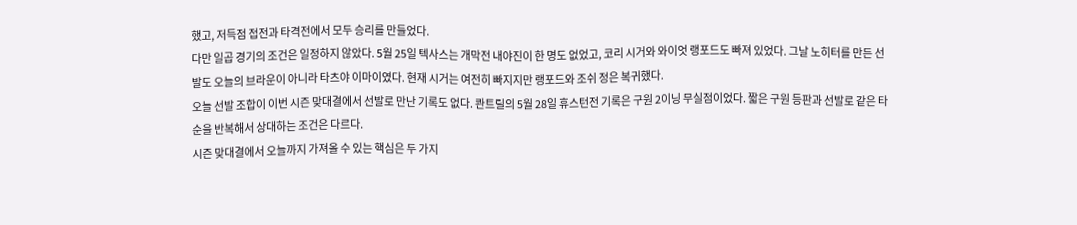했고, 저득점 접전과 타격전에서 모두 승리를 만들었다.
다만 일곱 경기의 조건은 일정하지 않았다. 5월 25일 텍사스는 개막전 내야진이 한 명도 없었고, 코리 시거와 와이엇 랭포드도 빠져 있었다. 그날 노히터를 만든 선발도 오늘의 브라운이 아니라 타츠야 이마이였다. 현재 시거는 여전히 빠지지만 랭포드와 조쉬 정은 복귀했다.
오늘 선발 조합이 이번 시즌 맞대결에서 선발로 만난 기록도 없다. 콴트릴의 5월 28일 휴스턴전 기록은 구원 2이닝 무실점이었다. 짧은 구원 등판과 선발로 같은 타순을 반복해서 상대하는 조건은 다르다.
시즌 맞대결에서 오늘까지 가져올 수 있는 핵심은 두 가지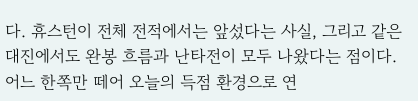다. 휴스턴이 전체 전적에서는 앞섰다는 사실, 그리고 같은 대진에서도 완봉 흐름과 난타전이 모두 나왔다는 점이다. 어느 한쪽만 떼어 오늘의 득점 환경으로 연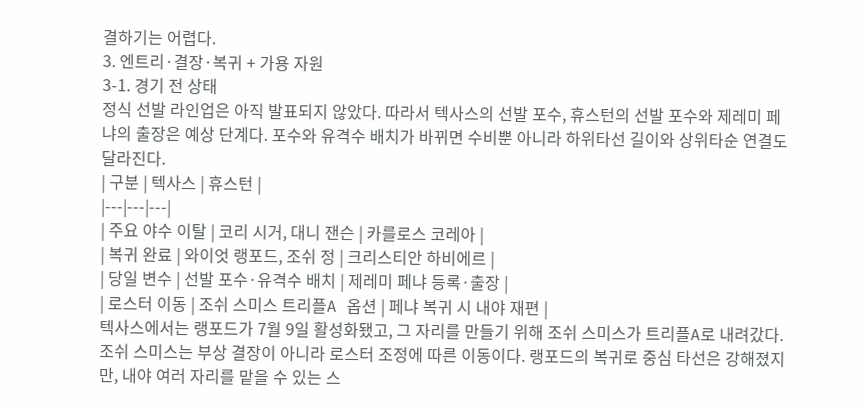결하기는 어렵다.
3. 엔트리·결장·복귀 + 가용 자원
3-1. 경기 전 상태
정식 선발 라인업은 아직 발표되지 않았다. 따라서 텍사스의 선발 포수, 휴스턴의 선발 포수와 제레미 페냐의 출장은 예상 단계다. 포수와 유격수 배치가 바뀌면 수비뿐 아니라 하위타선 길이와 상위타순 연결도 달라진다.
| 구분 | 텍사스 | 휴스턴 |
|---|---|---|
| 주요 야수 이탈 | 코리 시거, 대니 잰슨 | 카를로스 코레아 |
| 복귀 완료 | 와이엇 랭포드, 조쉬 정 | 크리스티안 하비에르 |
| 당일 변수 | 선발 포수·유격수 배치 | 제레미 페냐 등록·출장 |
| 로스터 이동 | 조쉬 스미스 트리플A 옵션 | 페냐 복귀 시 내야 재편 |
텍사스에서는 랭포드가 7월 9일 활성화됐고, 그 자리를 만들기 위해 조쉬 스미스가 트리플A로 내려갔다. 조쉬 스미스는 부상 결장이 아니라 로스터 조정에 따른 이동이다. 랭포드의 복귀로 중심 타선은 강해졌지만, 내야 여러 자리를 맡을 수 있는 스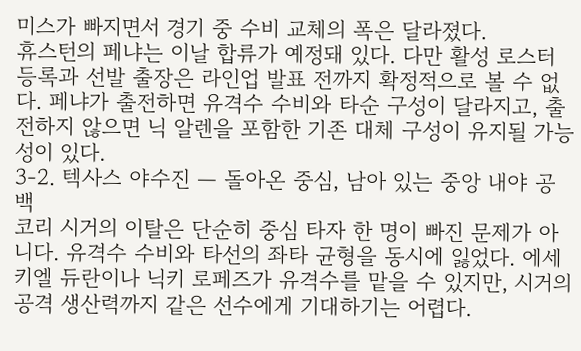미스가 빠지면서 경기 중 수비 교체의 폭은 달라졌다.
휴스턴의 페냐는 이날 합류가 예정돼 있다. 다만 활성 로스터 등록과 선발 출장은 라인업 발표 전까지 확정적으로 볼 수 없다. 페냐가 출전하면 유격수 수비와 타순 구성이 달라지고, 출전하지 않으면 닉 알렌을 포함한 기존 대체 구성이 유지될 가능성이 있다.
3-2. 텍사스 야수진 — 돌아온 중심, 남아 있는 중앙 내야 공백
코리 시거의 이탈은 단순히 중심 타자 한 명이 빠진 문제가 아니다. 유격수 수비와 타선의 좌타 균형을 동시에 잃었다. 에세키엘 듀란이나 닉키 로페즈가 유격수를 맡을 수 있지만, 시거의 공격 생산력까지 같은 선수에게 기대하기는 어렵다.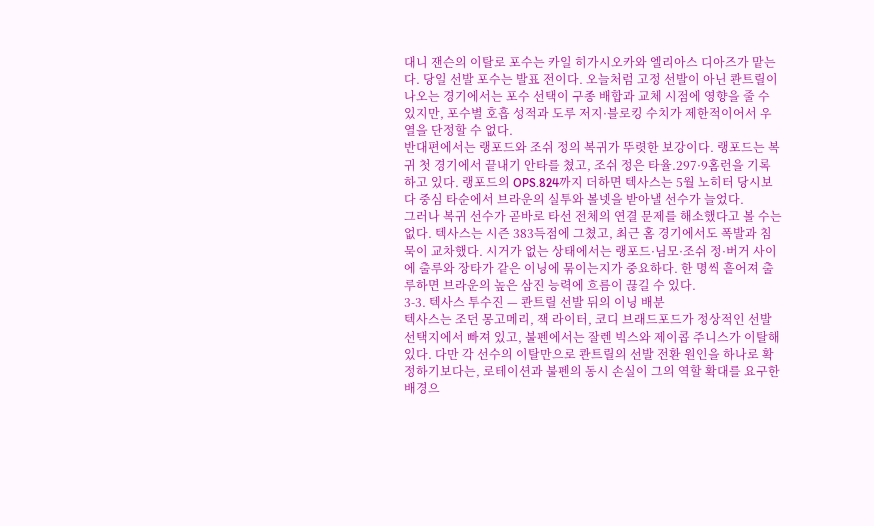대니 잰슨의 이탈로 포수는 카일 히가시오카와 엘리아스 디아즈가 맡는다. 당일 선발 포수는 발표 전이다. 오늘처럼 고정 선발이 아닌 콴트릴이 나오는 경기에서는 포수 선택이 구종 배합과 교체 시점에 영향을 줄 수 있지만, 포수별 호흡 성적과 도루 저지·블로킹 수치가 제한적이어서 우열을 단정할 수 없다.
반대편에서는 랭포드와 조쉬 정의 복귀가 뚜렷한 보강이다. 랭포드는 복귀 첫 경기에서 끝내기 안타를 쳤고, 조쉬 정은 타율.297·9홈런을 기록하고 있다. 랭포드의 OPS.824까지 더하면 텍사스는 5월 노히터 당시보다 중심 타순에서 브라운의 실투와 볼넷을 받아낼 선수가 늘었다.
그러나 복귀 선수가 곧바로 타선 전체의 연결 문제를 해소했다고 볼 수는 없다. 텍사스는 시즌 383득점에 그쳤고, 최근 홈 경기에서도 폭발과 침묵이 교차했다. 시거가 없는 상태에서는 랭포드·님모·조쉬 정·버거 사이에 출루와 장타가 같은 이닝에 묶이는지가 중요하다. 한 명씩 흩어져 출루하면 브라운의 높은 삼진 능력에 흐름이 끊길 수 있다.
3-3. 텍사스 투수진 — 콴트릴 선발 뒤의 이닝 배분
텍사스는 조던 몽고메리, 잭 라이터, 코디 브래드포드가 정상적인 선발 선택지에서 빠져 있고, 불펜에서는 잘렌 빅스와 제이콥 주니스가 이탈해 있다. 다만 각 선수의 이탈만으로 콴트릴의 선발 전환 원인을 하나로 확정하기보다는, 로테이션과 불펜의 동시 손실이 그의 역할 확대를 요구한 배경으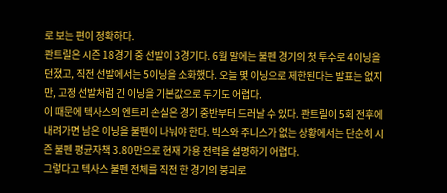로 보는 편이 정확하다.
콴트릴은 시즌 18경기 중 선발이 3경기다. 6월 말에는 불펜 경기의 첫 투수로 4이닝을 던졌고, 직전 선발에서는 5이닝을 소화했다. 오늘 몇 이닝으로 제한된다는 발표는 없지만, 고정 선발처럼 긴 이닝을 기본값으로 두기도 어렵다.
이 때문에 텍사스의 엔트리 손실은 경기 중반부터 드러날 수 있다. 콴트릴이 5회 전후에 내려가면 남은 이닝을 불펜이 나눠야 한다. 빅스와 주니스가 없는 상황에서는 단순히 시즌 불펜 평균자책 3.80만으로 현재 가용 전력을 설명하기 어렵다.
그렇다고 텍사스 불펜 전체를 직전 한 경기의 붕괴로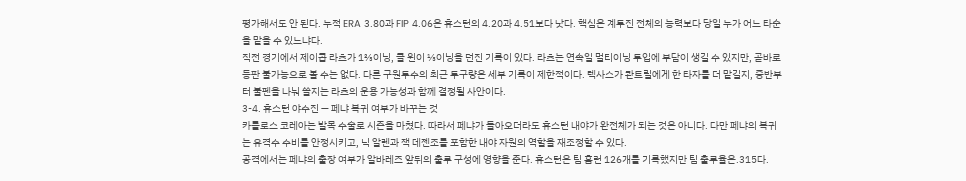평가해서도 안 된다. 누적 ERA 3.80과 FIP 4.06은 휴스턴의 4.20과 4.51보다 낫다. 핵심은 계투진 전체의 능력보다 당일 누가 어느 타순을 맡을 수 있느냐다.
직전 경기에서 제이콥 라츠가 1⅔이닝, 콜 윈이 ⅓이닝을 던진 기록이 있다. 라츠는 연속일 멀티이닝 투입에 부담이 생길 수 있지만, 곧바로 등판 불가능으로 볼 수는 없다. 다른 구원투수의 최근 투구량은 세부 기록이 제한적이다. 텍사스가 콴트릴에게 한 타자를 더 맡길지, 중반부터 불펜을 나눠 쓸지는 라츠의 운용 가능성과 함께 결정될 사안이다.
3-4. 휴스턴 야수진 — 페냐 복귀 여부가 바꾸는 것
카를로스 코레아는 발목 수술로 시즌을 마쳤다. 따라서 페냐가 돌아오더라도 휴스턴 내야가 완전체가 되는 것은 아니다. 다만 페냐의 복귀는 유격수 수비를 안정시키고, 닉 알렌과 잭 데젠조를 포함한 내야 자원의 역할을 재조정할 수 있다.
공격에서는 페냐의 출장 여부가 알바레즈 앞뒤의 출루 구성에 영향을 준다. 휴스턴은 팀 홈런 126개를 기록했지만 팀 출루율은.315다.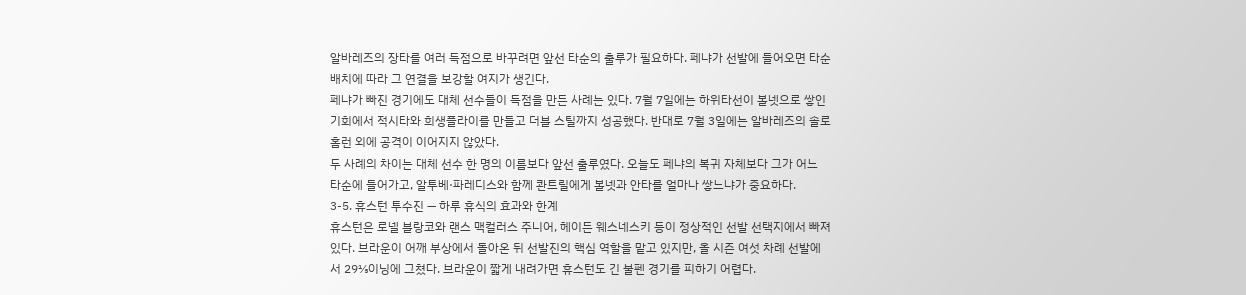알바레즈의 장타를 여러 득점으로 바꾸려면 앞선 타순의 출루가 필요하다. 페냐가 선발에 들어오면 타순 배치에 따라 그 연결을 보강할 여지가 생긴다.
페냐가 빠진 경기에도 대체 선수들이 득점을 만든 사례는 있다. 7월 7일에는 하위타선이 볼넷으로 쌓인 기회에서 적시타와 희생플라이를 만들고 더블 스틸까지 성공했다. 반대로 7월 3일에는 알바레즈의 솔로 홈런 외에 공격이 이어지지 않았다.
두 사례의 차이는 대체 선수 한 명의 이름보다 앞선 출루였다. 오늘도 페냐의 복귀 자체보다 그가 어느 타순에 들어가고, 알투베·파레디스와 함께 콴트릴에게 볼넷과 안타를 얼마나 쌓느냐가 중요하다.
3-5. 휴스턴 투수진 — 하루 휴식의 효과와 한계
휴스턴은 로넬 블랑코와 랜스 맥컬러스 주니어, 헤이든 웨스네스키 등이 정상적인 선발 선택지에서 빠져 있다. 브라운이 어깨 부상에서 돌아온 뒤 선발진의 핵심 역할을 맡고 있지만, 올 시즌 여섯 차례 선발에서 29⅓이닝에 그쳤다. 브라운이 짧게 내려가면 휴스턴도 긴 불펜 경기를 피하기 어렵다.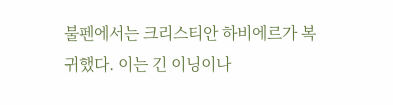불펜에서는 크리스티안 하비에르가 복귀했다. 이는 긴 이닝이나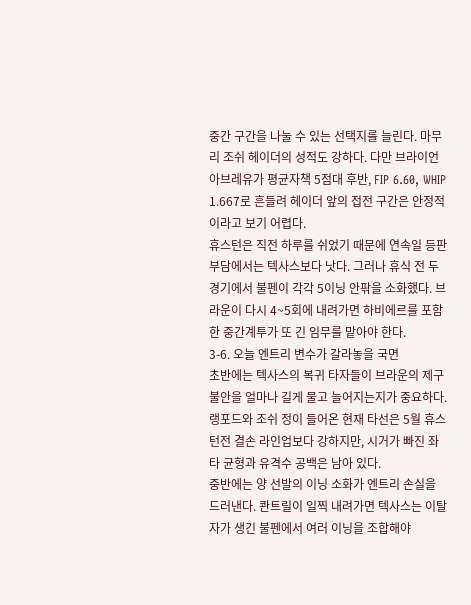중간 구간을 나눌 수 있는 선택지를 늘린다. 마무리 조쉬 헤이더의 성적도 강하다. 다만 브라이언 아브레유가 평균자책 5점대 후반, FIP 6.60, WHIP 1.667로 흔들려 헤이더 앞의 접전 구간은 안정적이라고 보기 어렵다.
휴스턴은 직전 하루를 쉬었기 때문에 연속일 등판 부담에서는 텍사스보다 낫다. 그러나 휴식 전 두 경기에서 불펜이 각각 5이닝 안팎을 소화했다. 브라운이 다시 4~5회에 내려가면 하비에르를 포함한 중간계투가 또 긴 임무를 맡아야 한다.
3-6. 오늘 엔트리 변수가 갈라놓을 국면
초반에는 텍사스의 복귀 타자들이 브라운의 제구 불안을 얼마나 길게 물고 늘어지는지가 중요하다. 랭포드와 조쉬 정이 들어온 현재 타선은 5월 휴스턴전 결손 라인업보다 강하지만, 시거가 빠진 좌타 균형과 유격수 공백은 남아 있다.
중반에는 양 선발의 이닝 소화가 엔트리 손실을 드러낸다. 콴트릴이 일찍 내려가면 텍사스는 이탈자가 생긴 불펜에서 여러 이닝을 조합해야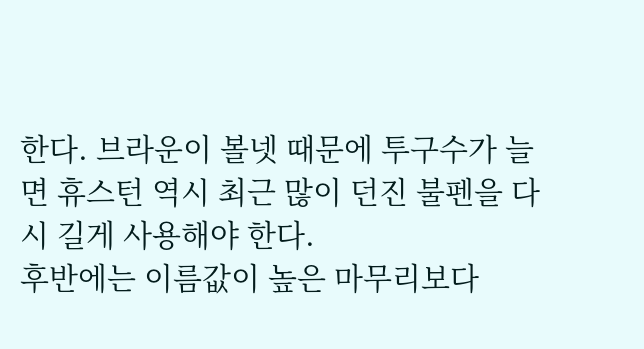한다. 브라운이 볼넷 때문에 투구수가 늘면 휴스턴 역시 최근 많이 던진 불펜을 다시 길게 사용해야 한다.
후반에는 이름값이 높은 마무리보다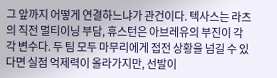그 앞까지 어떻게 연결하느냐가 관건이다. 텍사스는 라츠의 직전 멀티이닝 부담, 휴스턴은 아브레유의 부진이 각각 변수다. 두 팀 모두 마무리에게 접전 상황을 넘길 수 있다면 실점 억제력이 올라가지만, 선발이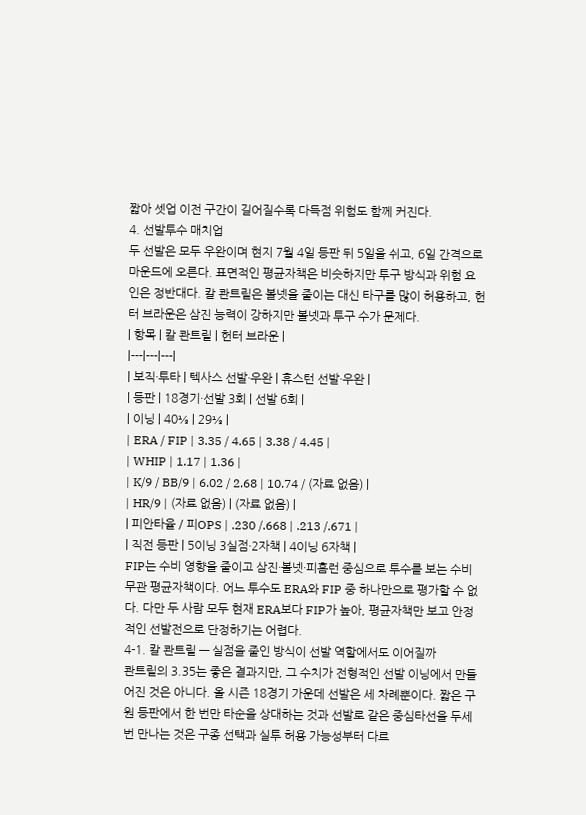짧아 셋업 이전 구간이 길어질수록 다득점 위험도 함께 커진다.
4. 선발투수 매치업
두 선발은 모두 우완이며 현지 7월 4일 등판 뒤 5일을 쉬고, 6일 간격으로 마운드에 오른다. 표면적인 평균자책은 비슷하지만 투구 방식과 위험 요인은 정반대다. 칼 콴트릴은 볼넷을 줄이는 대신 타구를 많이 허용하고, 헌터 브라운은 삼진 능력이 강하지만 볼넷과 투구 수가 문제다.
| 항목 | 칼 콴트릴 | 헌터 브라운 |
|---|---|---|
| 보직·투타 | 텍사스 선발·우완 | 휴스턴 선발·우완 |
| 등판 | 18경기·선발 3회 | 선발 6회 |
| 이닝 | 40⅓ | 29⅓ |
| ERA / FIP | 3.35 / 4.65 | 3.38 / 4.45 |
| WHIP | 1.17 | 1.36 |
| K/9 / BB/9 | 6.02 / 2.68 | 10.74 / (자료 없음) |
| HR/9 | (자료 없음) | (자료 없음) |
| 피안타율 / 피OPS | .230 /.668 | .213 /.671 |
| 직전 등판 | 5이닝 3실점·2자책 | 4이닝 6자책 |
FIP는 수비 영향을 줄이고 삼진·볼넷·피홈런 중심으로 투수를 보는 수비 무관 평균자책이다. 어느 투수도 ERA와 FIP 중 하나만으로 평가할 수 없다. 다만 두 사람 모두 현재 ERA보다 FIP가 높아, 평균자책만 보고 안정적인 선발전으로 단정하기는 어렵다.
4-1. 칼 콴트릴 — 실점을 줄인 방식이 선발 역할에서도 이어질까
콴트릴의 3.35는 좋은 결과지만, 그 수치가 전형적인 선발 이닝에서 만들어진 것은 아니다. 올 시즌 18경기 가운데 선발은 세 차례뿐이다. 짧은 구원 등판에서 한 번만 타순을 상대하는 것과 선발로 같은 중심타선을 두세 번 만나는 것은 구종 선택과 실투 허용 가능성부터 다르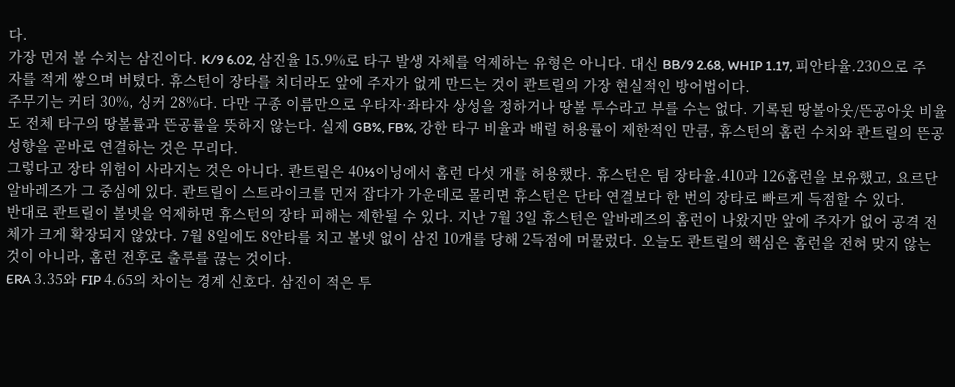다.
가장 먼저 볼 수치는 삼진이다. K/9 6.02, 삼진율 15.9%로 타구 발생 자체를 억제하는 유형은 아니다. 대신 BB/9 2.68, WHIP 1.17, 피안타율.230으로 주자를 적게 쌓으며 버텼다. 휴스턴이 장타를 치더라도 앞에 주자가 없게 만드는 것이 콴트릴의 가장 현실적인 방어법이다.
주무기는 커터 30%, 싱커 28%다. 다만 구종 이름만으로 우타자·좌타자 상성을 정하거나 땅볼 투수라고 부를 수는 없다. 기록된 땅볼아웃/뜬공아웃 비율도 전체 타구의 땅볼률과 뜬공률을 뜻하지 않는다. 실제 GB%, FB%, 강한 타구 비율과 배럴 허용률이 제한적인 만큼, 휴스턴의 홈런 수치와 콴트릴의 뜬공 성향을 곧바로 연결하는 것은 무리다.
그렇다고 장타 위험이 사라지는 것은 아니다. 콴트릴은 40⅓이닝에서 홈런 다섯 개를 허용했다. 휴스턴은 팀 장타율.410과 126홈런을 보유했고, 요르단 알바레즈가 그 중심에 있다. 콴트릴이 스트라이크를 먼저 잡다가 가운데로 몰리면 휴스턴은 단타 연결보다 한 번의 장타로 빠르게 득점할 수 있다.
반대로 콴트릴이 볼넷을 억제하면 휴스턴의 장타 피해는 제한될 수 있다. 지난 7월 3일 휴스턴은 알바레즈의 홈런이 나왔지만 앞에 주자가 없어 공격 전체가 크게 확장되지 않았다. 7월 8일에도 8안타를 치고 볼넷 없이 삼진 10개를 당해 2득점에 머물렀다. 오늘도 콴트릴의 핵심은 홈런을 전혀 맞지 않는 것이 아니라, 홈런 전후로 출루를 끊는 것이다.
ERA 3.35와 FIP 4.65의 차이는 경계 신호다. 삼진이 적은 투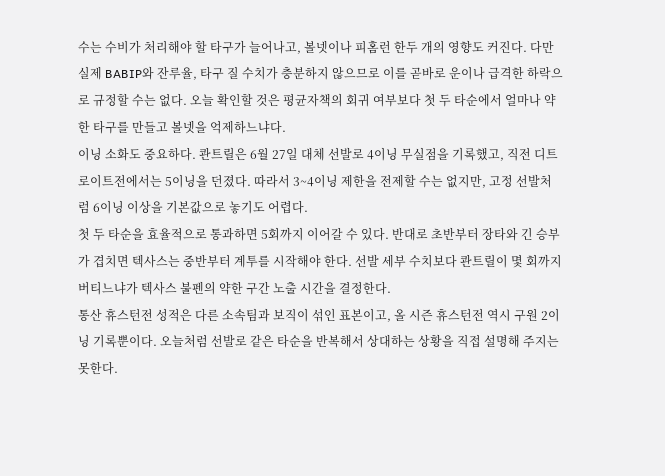수는 수비가 처리해야 할 타구가 늘어나고, 볼넷이나 피홈런 한두 개의 영향도 커진다. 다만 실제 BABIP와 잔루율, 타구 질 수치가 충분하지 않으므로 이를 곧바로 운이나 급격한 하락으로 규정할 수는 없다. 오늘 확인할 것은 평균자책의 회귀 여부보다 첫 두 타순에서 얼마나 약한 타구를 만들고 볼넷을 억제하느냐다.
이닝 소화도 중요하다. 콴트릴은 6월 27일 대체 선발로 4이닝 무실점을 기록했고, 직전 디트로이트전에서는 5이닝을 던졌다. 따라서 3~4이닝 제한을 전제할 수는 없지만, 고정 선발처럼 6이닝 이상을 기본값으로 놓기도 어렵다.
첫 두 타순을 효율적으로 통과하면 5회까지 이어갈 수 있다. 반대로 초반부터 장타와 긴 승부가 겹치면 텍사스는 중반부터 계투를 시작해야 한다. 선발 세부 수치보다 콴트릴이 몇 회까지 버티느냐가 텍사스 불펜의 약한 구간 노출 시간을 결정한다.
통산 휴스턴전 성적은 다른 소속팀과 보직이 섞인 표본이고, 올 시즌 휴스턴전 역시 구원 2이닝 기록뿐이다. 오늘처럼 선발로 같은 타순을 반복해서 상대하는 상황을 직접 설명해 주지는 못한다.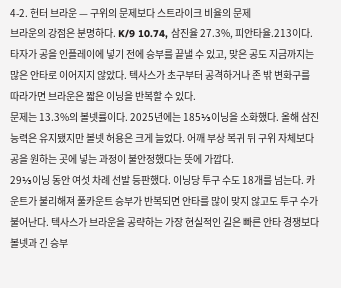4-2. 헌터 브라운 — 구위의 문제보다 스트라이크 비율의 문제
브라운의 강점은 분명하다. K/9 10.74, 삼진율 27.3%, 피안타율.213이다. 타자가 공을 인플레이에 넣기 전에 승부를 끝낼 수 있고, 맞은 공도 지금까지는 많은 안타로 이어지지 않았다. 텍사스가 초구부터 공격하거나 존 밖 변화구를 따라가면 브라운은 짧은 이닝을 반복할 수 있다.
문제는 13.3%의 볼넷률이다. 2025년에는 185⅓이닝을 소화했다. 올해 삼진 능력은 유지됐지만 볼넷 허용은 크게 늘었다. 어깨 부상 복귀 뒤 구위 자체보다 공을 원하는 곳에 넣는 과정이 불안정했다는 뜻에 가깝다.
29⅓이닝 동안 여섯 차례 선발 등판했다. 이닝당 투구 수도 18개를 넘는다. 카운트가 불리해져 풀카운트 승부가 반복되면 안타를 많이 맞지 않고도 투구 수가 불어난다. 텍사스가 브라운을 공략하는 가장 현실적인 길은 빠른 안타 경쟁보다 볼넷과 긴 승부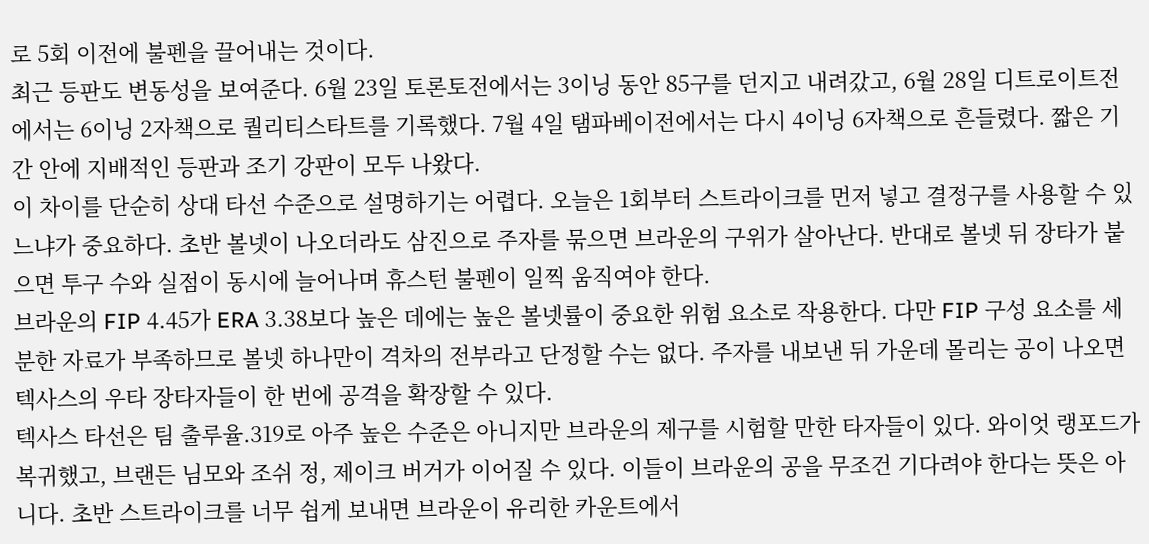로 5회 이전에 불펜을 끌어내는 것이다.
최근 등판도 변동성을 보여준다. 6월 23일 토론토전에서는 3이닝 동안 85구를 던지고 내려갔고, 6월 28일 디트로이트전에서는 6이닝 2자책으로 퀄리티스타트를 기록했다. 7월 4일 탬파베이전에서는 다시 4이닝 6자책으로 흔들렸다. 짧은 기간 안에 지배적인 등판과 조기 강판이 모두 나왔다.
이 차이를 단순히 상대 타선 수준으로 설명하기는 어렵다. 오늘은 1회부터 스트라이크를 먼저 넣고 결정구를 사용할 수 있느냐가 중요하다. 초반 볼넷이 나오더라도 삼진으로 주자를 묶으면 브라운의 구위가 살아난다. 반대로 볼넷 뒤 장타가 붙으면 투구 수와 실점이 동시에 늘어나며 휴스턴 불펜이 일찍 움직여야 한다.
브라운의 FIP 4.45가 ERA 3.38보다 높은 데에는 높은 볼넷률이 중요한 위험 요소로 작용한다. 다만 FIP 구성 요소를 세분한 자료가 부족하므로 볼넷 하나만이 격차의 전부라고 단정할 수는 없다. 주자를 내보낸 뒤 가운데 몰리는 공이 나오면 텍사스의 우타 장타자들이 한 번에 공격을 확장할 수 있다.
텍사스 타선은 팀 출루율.319로 아주 높은 수준은 아니지만 브라운의 제구를 시험할 만한 타자들이 있다. 와이엇 랭포드가 복귀했고, 브랜든 님모와 조쉬 정, 제이크 버거가 이어질 수 있다. 이들이 브라운의 공을 무조건 기다려야 한다는 뜻은 아니다. 초반 스트라이크를 너무 쉽게 보내면 브라운이 유리한 카운트에서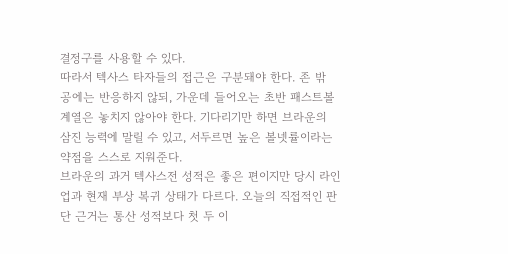결정구를 사용할 수 있다.
따라서 텍사스 타자들의 접근은 구분돼야 한다. 존 밖 공에는 반응하지 않되, 가운데 들어오는 초반 패스트볼 계열은 놓치지 않아야 한다. 기다리기만 하면 브라운의 삼진 능력에 말릴 수 있고, 서두르면 높은 볼넷률이라는 약점을 스스로 지워준다.
브라운의 과거 텍사스전 성적은 좋은 편이지만 당시 라인업과 현재 부상 복귀 상태가 다르다. 오늘의 직접적인 판단 근거는 통산 성적보다 첫 두 이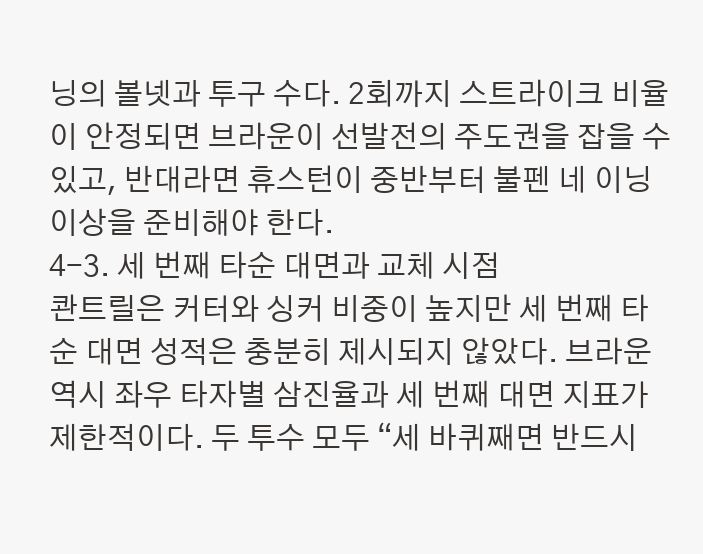닝의 볼넷과 투구 수다. 2회까지 스트라이크 비율이 안정되면 브라운이 선발전의 주도권을 잡을 수 있고, 반대라면 휴스턴이 중반부터 불펜 네 이닝 이상을 준비해야 한다.
4-3. 세 번째 타순 대면과 교체 시점
콴트릴은 커터와 싱커 비중이 높지만 세 번째 타순 대면 성적은 충분히 제시되지 않았다. 브라운 역시 좌우 타자별 삼진율과 세 번째 대면 지표가 제한적이다. 두 투수 모두 “세 바퀴째면 반드시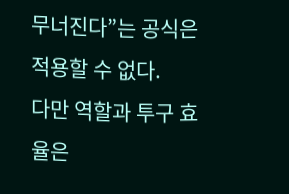무너진다”는 공식은 적용할 수 없다.
다만 역할과 투구 효율은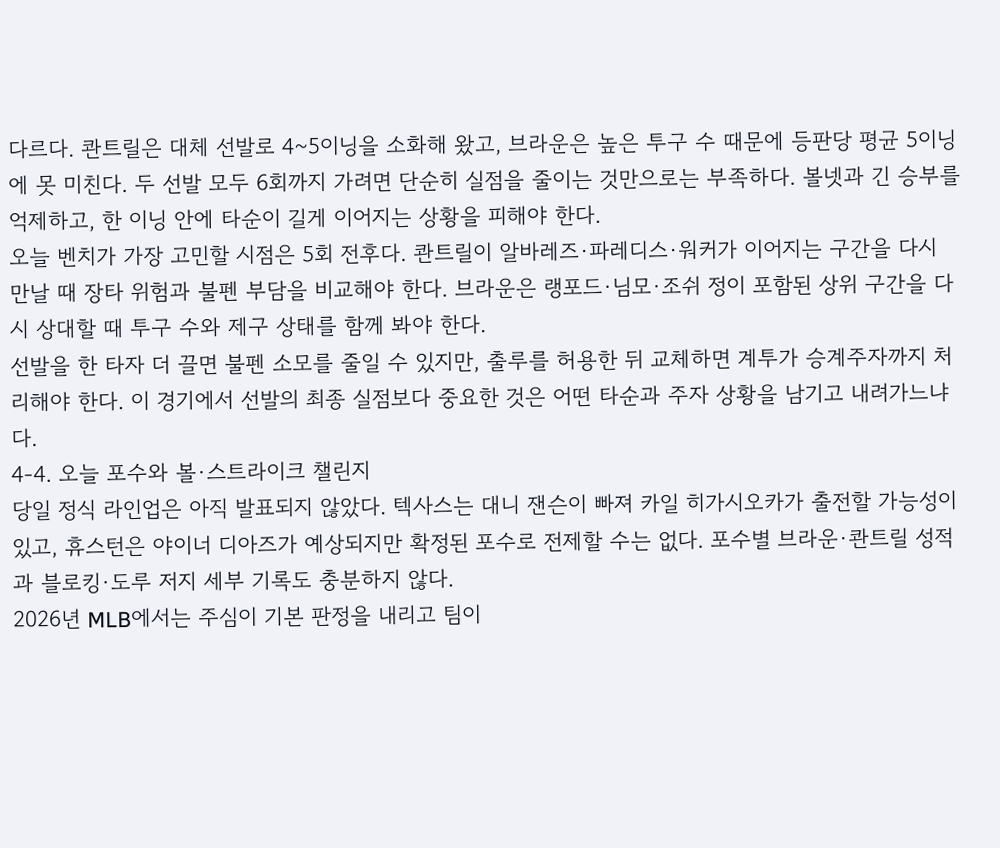다르다. 콴트릴은 대체 선발로 4~5이닝을 소화해 왔고, 브라운은 높은 투구 수 때문에 등판당 평균 5이닝에 못 미친다. 두 선발 모두 6회까지 가려면 단순히 실점을 줄이는 것만으로는 부족하다. 볼넷과 긴 승부를 억제하고, 한 이닝 안에 타순이 길게 이어지는 상황을 피해야 한다.
오늘 벤치가 가장 고민할 시점은 5회 전후다. 콴트릴이 알바레즈·파레디스·워커가 이어지는 구간을 다시 만날 때 장타 위험과 불펜 부담을 비교해야 한다. 브라운은 랭포드·님모·조쉬 정이 포함된 상위 구간을 다시 상대할 때 투구 수와 제구 상태를 함께 봐야 한다.
선발을 한 타자 더 끌면 불펜 소모를 줄일 수 있지만, 출루를 허용한 뒤 교체하면 계투가 승계주자까지 처리해야 한다. 이 경기에서 선발의 최종 실점보다 중요한 것은 어떤 타순과 주자 상황을 남기고 내려가느냐다.
4-4. 오늘 포수와 볼·스트라이크 챌린지
당일 정식 라인업은 아직 발표되지 않았다. 텍사스는 대니 잰슨이 빠져 카일 히가시오카가 출전할 가능성이 있고, 휴스턴은 야이너 디아즈가 예상되지만 확정된 포수로 전제할 수는 없다. 포수별 브라운·콴트릴 성적과 블로킹·도루 저지 세부 기록도 충분하지 않다.
2026년 MLB에서는 주심이 기본 판정을 내리고 팀이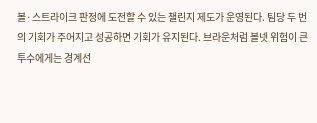볼·스트라이크 판정에 도전할 수 있는 챌린지 제도가 운영된다. 팀당 두 번의 기회가 주어지고 성공하면 기회가 유지된다. 브라운처럼 볼넷 위험이 큰 투수에게는 경계선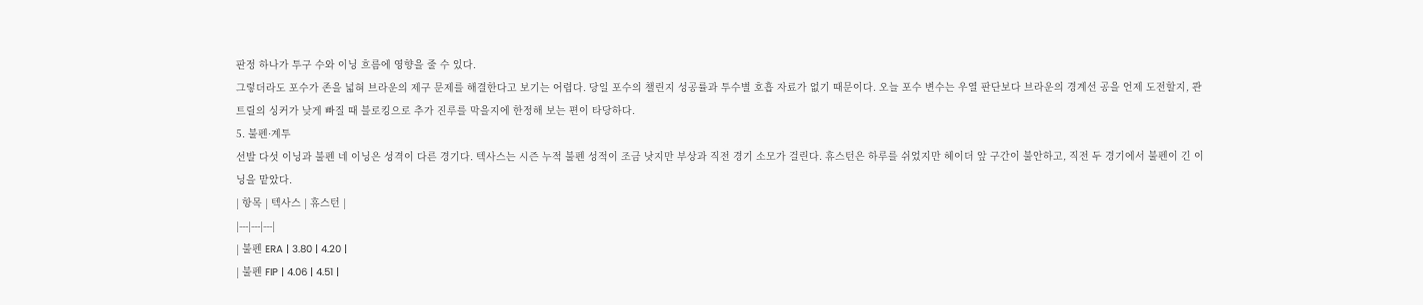판정 하나가 투구 수와 이닝 흐름에 영향을 줄 수 있다.
그렇더라도 포수가 존을 넓혀 브라운의 제구 문제를 해결한다고 보기는 어렵다. 당일 포수의 챌린지 성공률과 투수별 호흡 자료가 없기 때문이다. 오늘 포수 변수는 우열 판단보다 브라운의 경계선 공을 언제 도전할지, 콴트릴의 싱커가 낮게 빠질 때 블로킹으로 추가 진루를 막을지에 한정해 보는 편이 타당하다.
5. 불펜·계투
선발 다섯 이닝과 불펜 네 이닝은 성격이 다른 경기다. 텍사스는 시즌 누적 불펜 성적이 조금 낫지만 부상과 직전 경기 소모가 걸린다. 휴스턴은 하루를 쉬었지만 헤이더 앞 구간이 불안하고, 직전 두 경기에서 불펜이 긴 이닝을 맡았다.
| 항목 | 텍사스 | 휴스턴 |
|---|---|---|
| 불펜 ERA | 3.80 | 4.20 |
| 불펜 FIP | 4.06 | 4.51 |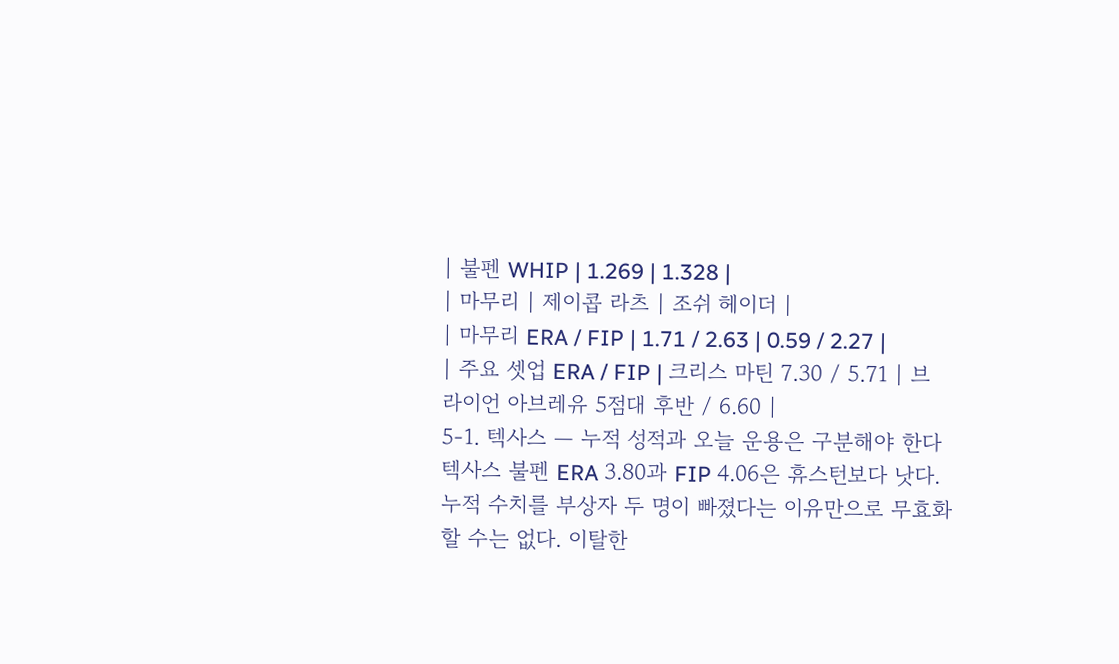| 불펜 WHIP | 1.269 | 1.328 |
| 마무리 | 제이콥 라츠 | 조쉬 헤이더 |
| 마무리 ERA / FIP | 1.71 / 2.63 | 0.59 / 2.27 |
| 주요 셋업 ERA / FIP | 크리스 마틴 7.30 / 5.71 | 브라이언 아브레유 5점대 후반 / 6.60 |
5-1. 텍사스 — 누적 성적과 오늘 운용은 구분해야 한다
텍사스 불펜 ERA 3.80과 FIP 4.06은 휴스턴보다 낫다. 누적 수치를 부상자 두 명이 빠졌다는 이유만으로 무효화할 수는 없다. 이탈한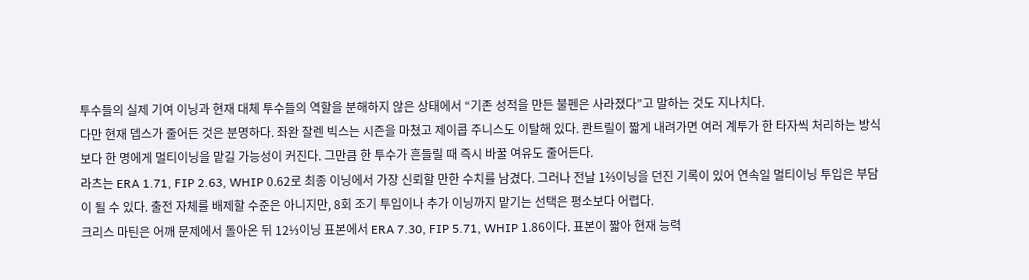투수들의 실제 기여 이닝과 현재 대체 투수들의 역할을 분해하지 않은 상태에서 “기존 성적을 만든 불펜은 사라졌다”고 말하는 것도 지나치다.
다만 현재 뎁스가 줄어든 것은 분명하다. 좌완 잘렌 빅스는 시즌을 마쳤고 제이콥 주니스도 이탈해 있다. 콴트릴이 짧게 내려가면 여러 계투가 한 타자씩 처리하는 방식보다 한 명에게 멀티이닝을 맡길 가능성이 커진다. 그만큼 한 투수가 흔들릴 때 즉시 바꿀 여유도 줄어든다.
라츠는 ERA 1.71, FIP 2.63, WHIP 0.62로 최종 이닝에서 가장 신뢰할 만한 수치를 남겼다. 그러나 전날 1⅔이닝을 던진 기록이 있어 연속일 멀티이닝 투입은 부담이 될 수 있다. 출전 자체를 배제할 수준은 아니지만, 8회 조기 투입이나 추가 이닝까지 맡기는 선택은 평소보다 어렵다.
크리스 마틴은 어깨 문제에서 돌아온 뒤 12⅓이닝 표본에서 ERA 7.30, FIP 5.71, WHIP 1.86이다. 표본이 짧아 현재 능력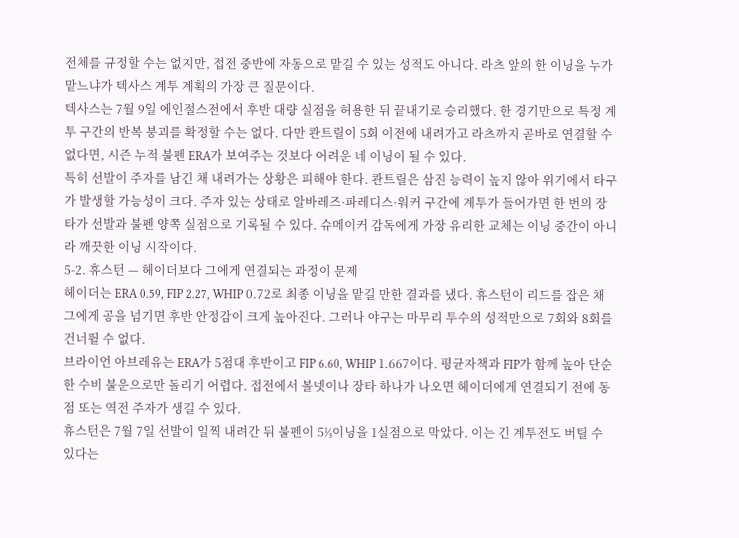전체를 규정할 수는 없지만, 접전 중반에 자동으로 맡길 수 있는 성적도 아니다. 라츠 앞의 한 이닝을 누가 맡느냐가 텍사스 계투 계획의 가장 큰 질문이다.
텍사스는 7월 9일 에인절스전에서 후반 대량 실점을 허용한 뒤 끝내기로 승리했다. 한 경기만으로 특정 계투 구간의 반복 붕괴를 확정할 수는 없다. 다만 콴트릴이 5회 이전에 내려가고 라츠까지 곧바로 연결할 수 없다면, 시즌 누적 불펜 ERA가 보여주는 것보다 어려운 네 이닝이 될 수 있다.
특히 선발이 주자를 남긴 채 내려가는 상황은 피해야 한다. 콴트릴은 삼진 능력이 높지 않아 위기에서 타구가 발생할 가능성이 크다. 주자 있는 상태로 알바레즈·파레디스·워커 구간에 계투가 들어가면 한 번의 장타가 선발과 불펜 양쪽 실점으로 기록될 수 있다. 슈메이커 감독에게 가장 유리한 교체는 이닝 중간이 아니라 깨끗한 이닝 시작이다.
5-2. 휴스턴 — 헤이더보다 그에게 연결되는 과정이 문제
헤이더는 ERA 0.59, FIP 2.27, WHIP 0.72로 최종 이닝을 맡길 만한 결과를 냈다. 휴스턴이 리드를 잡은 채 그에게 공을 넘기면 후반 안정감이 크게 높아진다. 그러나 야구는 마무리 투수의 성적만으로 7회와 8회를 건너뛸 수 없다.
브라이언 아브레유는 ERA가 5점대 후반이고 FIP 6.60, WHIP 1.667이다. 평균자책과 FIP가 함께 높아 단순한 수비 불운으로만 돌리기 어렵다. 접전에서 볼넷이나 장타 하나가 나오면 헤이더에게 연결되기 전에 동점 또는 역전 주자가 생길 수 있다.
휴스턴은 7월 7일 선발이 일찍 내려간 뒤 불펜이 5⅓이닝을 1실점으로 막았다. 이는 긴 계투전도 버틸 수 있다는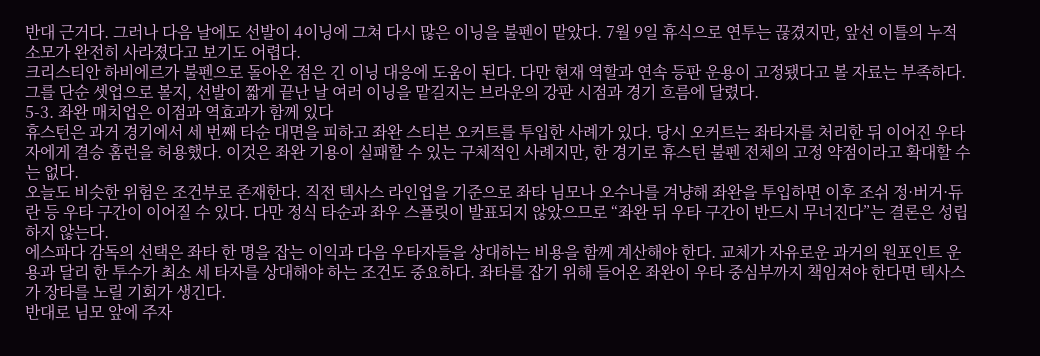반대 근거다. 그러나 다음 날에도 선발이 4이닝에 그쳐 다시 많은 이닝을 불펜이 맡았다. 7월 9일 휴식으로 연투는 끊겼지만, 앞선 이틀의 누적 소모가 완전히 사라졌다고 보기도 어렵다.
크리스티안 하비에르가 불펜으로 돌아온 점은 긴 이닝 대응에 도움이 된다. 다만 현재 역할과 연속 등판 운용이 고정됐다고 볼 자료는 부족하다. 그를 단순 셋업으로 볼지, 선발이 짧게 끝난 날 여러 이닝을 맡길지는 브라운의 강판 시점과 경기 흐름에 달렸다.
5-3. 좌완 매치업은 이점과 역효과가 함께 있다
휴스턴은 과거 경기에서 세 번째 타순 대면을 피하고 좌완 스티븐 오커트를 투입한 사례가 있다. 당시 오커트는 좌타자를 처리한 뒤 이어진 우타자에게 결승 홈런을 허용했다. 이것은 좌완 기용이 실패할 수 있는 구체적인 사례지만, 한 경기로 휴스턴 불펜 전체의 고정 약점이라고 확대할 수는 없다.
오늘도 비슷한 위험은 조건부로 존재한다. 직전 텍사스 라인업을 기준으로 좌타 님모나 오수나를 겨냥해 좌완을 투입하면 이후 조쉬 정·버거·듀란 등 우타 구간이 이어질 수 있다. 다만 정식 타순과 좌우 스플릿이 발표되지 않았으므로 “좌완 뒤 우타 구간이 반드시 무너진다”는 결론은 성립하지 않는다.
에스파다 감독의 선택은 좌타 한 명을 잡는 이익과 다음 우타자들을 상대하는 비용을 함께 계산해야 한다. 교체가 자유로운 과거의 원포인트 운용과 달리 한 투수가 최소 세 타자를 상대해야 하는 조건도 중요하다. 좌타를 잡기 위해 들어온 좌완이 우타 중심부까지 책임져야 한다면 텍사스가 장타를 노릴 기회가 생긴다.
반대로 님모 앞에 주자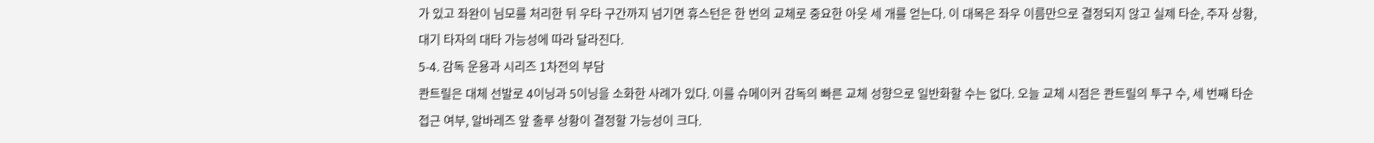가 있고 좌완이 님모를 처리한 뒤 우타 구간까지 넘기면 휴스턴은 한 번의 교체로 중요한 아웃 세 개를 얻는다. 이 대목은 좌우 이름만으로 결정되지 않고 실제 타순, 주자 상황, 대기 타자의 대타 가능성에 따라 달라진다.
5-4. 감독 운용과 시리즈 1차전의 부담
콴트릴은 대체 선발로 4이닝과 5이닝을 소화한 사례가 있다. 이를 슈메이커 감독의 빠른 교체 성향으로 일반화할 수는 없다. 오늘 교체 시점은 콴트릴의 투구 수, 세 번째 타순 접근 여부, 알바레즈 앞 출루 상황이 결정할 가능성이 크다.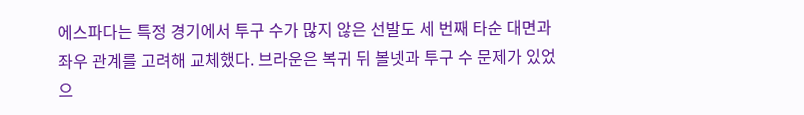에스파다는 특정 경기에서 투구 수가 많지 않은 선발도 세 번째 타순 대면과 좌우 관계를 고려해 교체했다. 브라운은 복귀 뒤 볼넷과 투구 수 문제가 있었으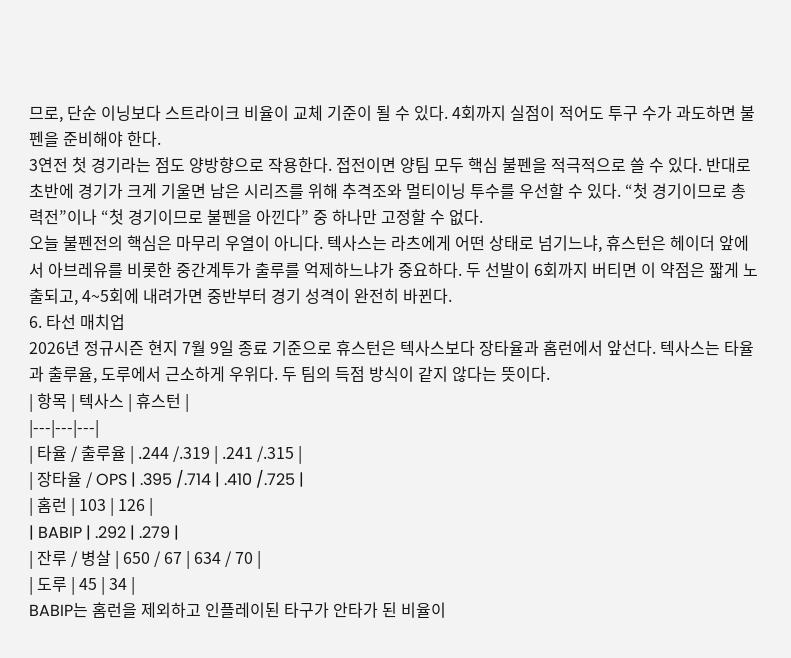므로, 단순 이닝보다 스트라이크 비율이 교체 기준이 될 수 있다. 4회까지 실점이 적어도 투구 수가 과도하면 불펜을 준비해야 한다.
3연전 첫 경기라는 점도 양방향으로 작용한다. 접전이면 양팀 모두 핵심 불펜을 적극적으로 쓸 수 있다. 반대로 초반에 경기가 크게 기울면 남은 시리즈를 위해 추격조와 멀티이닝 투수를 우선할 수 있다. “첫 경기이므로 총력전”이나 “첫 경기이므로 불펜을 아낀다” 중 하나만 고정할 수 없다.
오늘 불펜전의 핵심은 마무리 우열이 아니다. 텍사스는 라츠에게 어떤 상태로 넘기느냐, 휴스턴은 헤이더 앞에서 아브레유를 비롯한 중간계투가 출루를 억제하느냐가 중요하다. 두 선발이 6회까지 버티면 이 약점은 짧게 노출되고, 4~5회에 내려가면 중반부터 경기 성격이 완전히 바뀐다.
6. 타선 매치업
2026년 정규시즌 현지 7월 9일 종료 기준으로 휴스턴은 텍사스보다 장타율과 홈런에서 앞선다. 텍사스는 타율과 출루율, 도루에서 근소하게 우위다. 두 팀의 득점 방식이 같지 않다는 뜻이다.
| 항목 | 텍사스 | 휴스턴 |
|---|---|---|
| 타율 / 출루율 | .244 /.319 | .241 /.315 |
| 장타율 / OPS | .395 /.714 | .410 /.725 |
| 홈런 | 103 | 126 |
| BABIP | .292 | .279 |
| 잔루 / 병살 | 650 / 67 | 634 / 70 |
| 도루 | 45 | 34 |
BABIP는 홈런을 제외하고 인플레이된 타구가 안타가 된 비율이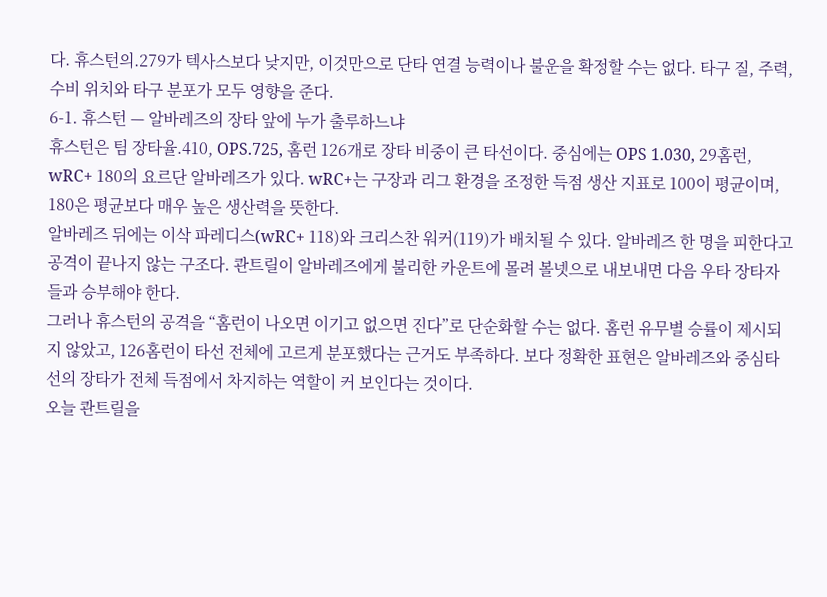다. 휴스턴의.279가 텍사스보다 낮지만, 이것만으로 단타 연결 능력이나 불운을 확정할 수는 없다. 타구 질, 주력, 수비 위치와 타구 분포가 모두 영향을 준다.
6-1. 휴스턴 — 알바레즈의 장타 앞에 누가 출루하느냐
휴스턴은 팀 장타율.410, OPS.725, 홈런 126개로 장타 비중이 큰 타선이다. 중심에는 OPS 1.030, 29홈런, wRC+ 180의 요르단 알바레즈가 있다. wRC+는 구장과 리그 환경을 조정한 득점 생산 지표로 100이 평균이며, 180은 평균보다 매우 높은 생산력을 뜻한다.
알바레즈 뒤에는 이삭 파레디스(wRC+ 118)와 크리스찬 워커(119)가 배치될 수 있다. 알바레즈 한 명을 피한다고 공격이 끝나지 않는 구조다. 콴트릴이 알바레즈에게 불리한 카운트에 몰려 볼넷으로 내보내면 다음 우타 장타자들과 승부해야 한다.
그러나 휴스턴의 공격을 “홈런이 나오면 이기고 없으면 진다”로 단순화할 수는 없다. 홈런 유무별 승률이 제시되지 않았고, 126홈런이 타선 전체에 고르게 분포했다는 근거도 부족하다. 보다 정확한 표현은 알바레즈와 중심타선의 장타가 전체 득점에서 차지하는 역할이 커 보인다는 것이다.
오늘 콴트릴을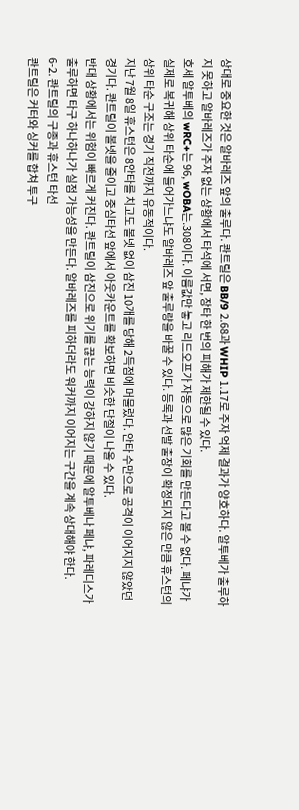상대로 중요한 것은 알바레즈 앞의 출루다. 콴트릴은 BB/9 2.68과 WHIP 1.17로 주자 억제 결과가 양호하다. 알투베가 출루하지 못하고 알바레즈가 주자 없는 상황에서 타석에 서면, 장타 한 번의 피해가 제한될 수 있다.
호세 알투베의 wRC+는 96, wOBA는.308이다. 이름값만 놓고 리드오프가 자동으로 많은 기회를 만든다고 볼 수 없다. 페냐가 실제로 복귀해 상위 타순에 들어가느냐도 알바레즈 앞 출루량을 바꿀 수 있다. 등록과 선발 출장이 확정되지 않은 만큼 휴스턴의 상위 타순 구조는 경기 직전까지 유동적이다.
지난 7월 8일 휴스턴은 8안타를 치고도 볼넷 없이 삼진 10개를 당해 2득점에 머물렀다. 안타 수만으로 공격이 이어지지 않았던 경기다. 콴트릴이 볼넷을 줄이고 중심타선 앞에서 아웃카운트를 확보하면 비슷한 단절이 나올 수 있다.
반대 상황에서는 위험이 빠르게 커진다. 콴트릴이 삼진으로 위기를 끊는 능력이 강하지 않기 때문에 알투베나 페냐, 파레디스가 출루하면 타구 하나하나가 실점 가능성을 만든다. 알바레즈를 피하더라도 워커까지 이어지는 구간을 계속 상대해야 한다.
6-2. 콴트릴의 구종과 휴스턴 타선
콴트릴은 커터와 싱커를 합쳐 투구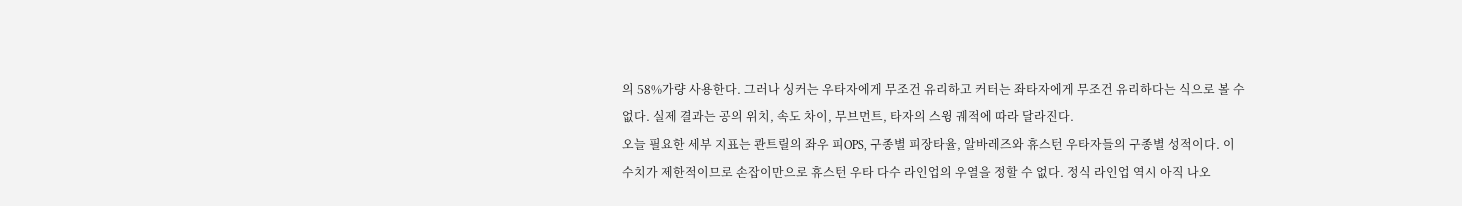의 58%가량 사용한다. 그러나 싱커는 우타자에게 무조건 유리하고 커터는 좌타자에게 무조건 유리하다는 식으로 볼 수 없다. 실제 결과는 공의 위치, 속도 차이, 무브먼트, 타자의 스윙 궤적에 따라 달라진다.
오늘 필요한 세부 지표는 콴트릴의 좌우 피OPS, 구종별 피장타율, 알바레즈와 휴스턴 우타자들의 구종별 성적이다. 이 수치가 제한적이므로 손잡이만으로 휴스턴 우타 다수 라인업의 우열을 정할 수 없다. 정식 라인업 역시 아직 나오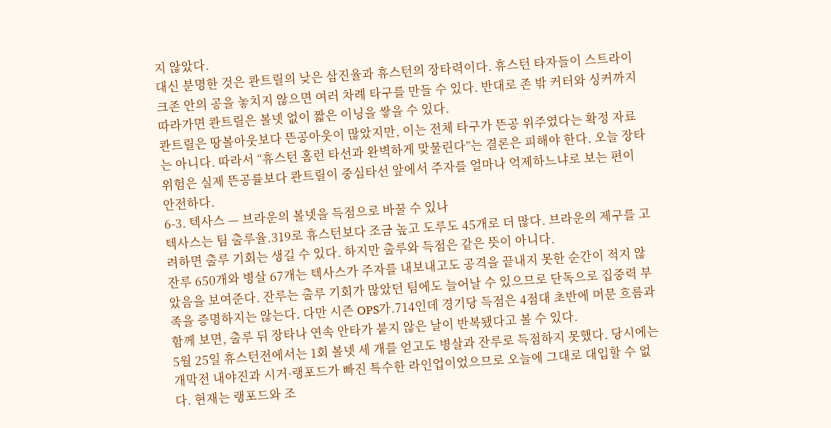지 않았다.
대신 분명한 것은 콴트릴의 낮은 삼진율과 휴스턴의 장타력이다. 휴스턴 타자들이 스트라이크존 안의 공을 놓치지 않으면 여러 차례 타구를 만들 수 있다. 반대로 존 밖 커터와 싱커까지 따라가면 콴트릴은 볼넷 없이 짧은 이닝을 쌓을 수 있다.
콴트릴은 땅볼아웃보다 뜬공아웃이 많았지만, 이는 전체 타구가 뜬공 위주였다는 확정 자료는 아니다. 따라서 “휴스턴 홈런 타선과 완벽하게 맞물린다”는 결론은 피해야 한다. 오늘 장타 위험은 실제 뜬공률보다 콴트릴이 중심타선 앞에서 주자를 얼마나 억제하느냐로 보는 편이 안전하다.
6-3. 텍사스 — 브라운의 볼넷을 득점으로 바꿀 수 있나
텍사스는 팀 출루율.319로 휴스턴보다 조금 높고 도루도 45개로 더 많다. 브라운의 제구를 고려하면 출루 기회는 생길 수 있다. 하지만 출루와 득점은 같은 뜻이 아니다.
잔루 650개와 병살 67개는 텍사스가 주자를 내보내고도 공격을 끝내지 못한 순간이 적지 않았음을 보여준다. 잔루는 출루 기회가 많았던 팀에도 늘어날 수 있으므로 단독으로 집중력 부족을 증명하지는 않는다. 다만 시즌 OPS가.714인데 경기당 득점은 4점대 초반에 머문 흐름과 함께 보면, 출루 뒤 장타나 연속 안타가 붙지 않은 날이 반복됐다고 볼 수 있다.
5월 25일 휴스턴전에서는 1회 볼넷 세 개를 얻고도 병살과 잔루로 득점하지 못했다. 당시에는 개막전 내야진과 시거·랭포드가 빠진 특수한 라인업이었으므로 오늘에 그대로 대입할 수 없다. 현재는 랭포드와 조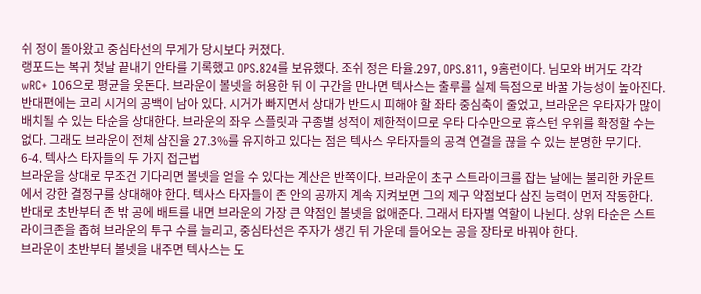쉬 정이 돌아왔고 중심타선의 무게가 당시보다 커졌다.
랭포드는 복귀 첫날 끝내기 안타를 기록했고 OPS.824를 보유했다. 조쉬 정은 타율.297, OPS.811, 9홈런이다. 님모와 버거도 각각 wRC+ 106으로 평균을 웃돈다. 브라운이 볼넷을 허용한 뒤 이 구간을 만나면 텍사스는 출루를 실제 득점으로 바꿀 가능성이 높아진다.
반대편에는 코리 시거의 공백이 남아 있다. 시거가 빠지면서 상대가 반드시 피해야 할 좌타 중심축이 줄었고, 브라운은 우타자가 많이 배치될 수 있는 타순을 상대한다. 브라운의 좌우 스플릿과 구종별 성적이 제한적이므로 우타 다수만으로 휴스턴 우위를 확정할 수는 없다. 그래도 브라운이 전체 삼진율 27.3%를 유지하고 있다는 점은 텍사스 우타자들의 공격 연결을 끊을 수 있는 분명한 무기다.
6-4. 텍사스 타자들의 두 가지 접근법
브라운을 상대로 무조건 기다리면 볼넷을 얻을 수 있다는 계산은 반쪽이다. 브라운이 초구 스트라이크를 잡는 날에는 불리한 카운트에서 강한 결정구를 상대해야 한다. 텍사스 타자들이 존 안의 공까지 계속 지켜보면 그의 제구 약점보다 삼진 능력이 먼저 작동한다.
반대로 초반부터 존 밖 공에 배트를 내면 브라운의 가장 큰 약점인 볼넷을 없애준다. 그래서 타자별 역할이 나뉜다. 상위 타순은 스트라이크존을 좁혀 브라운의 투구 수를 늘리고, 중심타선은 주자가 생긴 뒤 가운데 들어오는 공을 장타로 바꿔야 한다.
브라운이 초반부터 볼넷을 내주면 텍사스는 도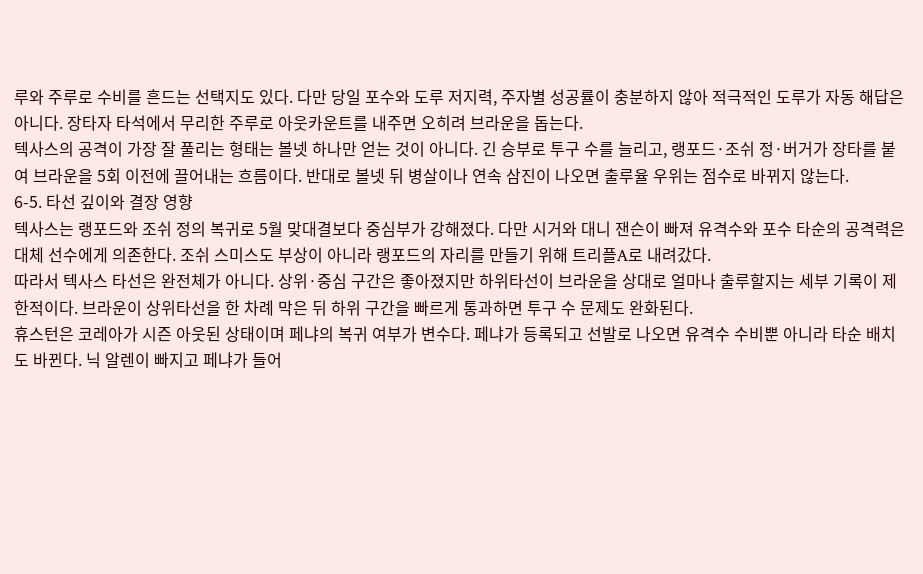루와 주루로 수비를 흔드는 선택지도 있다. 다만 당일 포수와 도루 저지력, 주자별 성공률이 충분하지 않아 적극적인 도루가 자동 해답은 아니다. 장타자 타석에서 무리한 주루로 아웃카운트를 내주면 오히려 브라운을 돕는다.
텍사스의 공격이 가장 잘 풀리는 형태는 볼넷 하나만 얻는 것이 아니다. 긴 승부로 투구 수를 늘리고, 랭포드·조쉬 정·버거가 장타를 붙여 브라운을 5회 이전에 끌어내는 흐름이다. 반대로 볼넷 뒤 병살이나 연속 삼진이 나오면 출루율 우위는 점수로 바뀌지 않는다.
6-5. 타선 깊이와 결장 영향
텍사스는 랭포드와 조쉬 정의 복귀로 5월 맞대결보다 중심부가 강해졌다. 다만 시거와 대니 잰슨이 빠져 유격수와 포수 타순의 공격력은 대체 선수에게 의존한다. 조쉬 스미스도 부상이 아니라 랭포드의 자리를 만들기 위해 트리플A로 내려갔다.
따라서 텍사스 타선은 완전체가 아니다. 상위·중심 구간은 좋아졌지만 하위타선이 브라운을 상대로 얼마나 출루할지는 세부 기록이 제한적이다. 브라운이 상위타선을 한 차례 막은 뒤 하위 구간을 빠르게 통과하면 투구 수 문제도 완화된다.
휴스턴은 코레아가 시즌 아웃된 상태이며 페냐의 복귀 여부가 변수다. 페냐가 등록되고 선발로 나오면 유격수 수비뿐 아니라 타순 배치도 바뀐다. 닉 알렌이 빠지고 페냐가 들어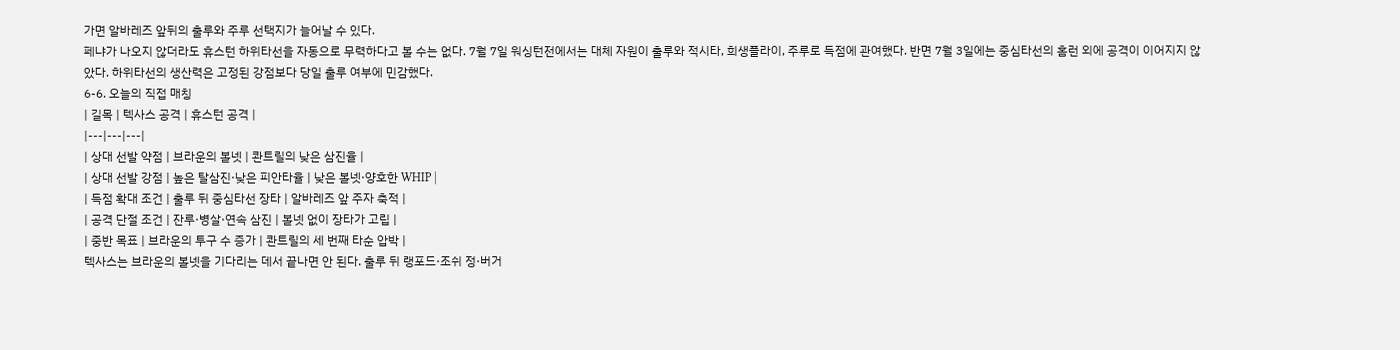가면 알바레즈 앞뒤의 출루와 주루 선택지가 늘어날 수 있다.
페냐가 나오지 않더라도 휴스턴 하위타선을 자동으로 무력하다고 볼 수는 없다. 7월 7일 워싱턴전에서는 대체 자원이 출루와 적시타, 희생플라이, 주루로 득점에 관여했다. 반면 7월 3일에는 중심타선의 홈런 외에 공격이 이어지지 않았다. 하위타선의 생산력은 고정된 강점보다 당일 출루 여부에 민감했다.
6-6. 오늘의 직접 매칭
| 길목 | 텍사스 공격 | 휴스턴 공격 |
|---|---|---|
| 상대 선발 약점 | 브라운의 볼넷 | 콴트릴의 낮은 삼진율 |
| 상대 선발 강점 | 높은 탈삼진·낮은 피안타율 | 낮은 볼넷·양호한 WHIP |
| 득점 확대 조건 | 출루 뒤 중심타선 장타 | 알바레즈 앞 주자 축적 |
| 공격 단절 조건 | 잔루·병살·연속 삼진 | 볼넷 없이 장타가 고립 |
| 중반 목표 | 브라운의 투구 수 증가 | 콴트릴의 세 번째 타순 압박 |
텍사스는 브라운의 볼넷을 기다리는 데서 끝나면 안 된다. 출루 뒤 랭포드·조쉬 정·버거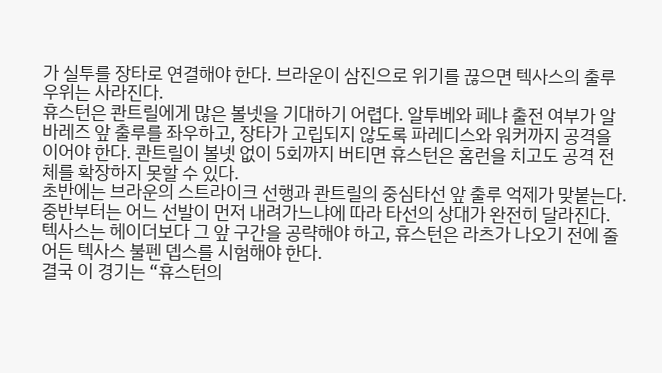가 실투를 장타로 연결해야 한다. 브라운이 삼진으로 위기를 끊으면 텍사스의 출루 우위는 사라진다.
휴스턴은 콴트릴에게 많은 볼넷을 기대하기 어렵다. 알투베와 페냐 출전 여부가 알바레즈 앞 출루를 좌우하고, 장타가 고립되지 않도록 파레디스와 워커까지 공격을 이어야 한다. 콴트릴이 볼넷 없이 5회까지 버티면 휴스턴은 홈런을 치고도 공격 전체를 확장하지 못할 수 있다.
초반에는 브라운의 스트라이크 선행과 콴트릴의 중심타선 앞 출루 억제가 맞붙는다. 중반부터는 어느 선발이 먼저 내려가느냐에 따라 타선의 상대가 완전히 달라진다. 텍사스는 헤이더보다 그 앞 구간을 공략해야 하고, 휴스턴은 라츠가 나오기 전에 줄어든 텍사스 불펜 뎁스를 시험해야 한다.
결국 이 경기는 “휴스턴의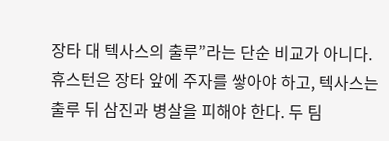장타 대 텍사스의 출루”라는 단순 비교가 아니다. 휴스턴은 장타 앞에 주자를 쌓아야 하고, 텍사스는 출루 뒤 삼진과 병살을 피해야 한다. 두 팀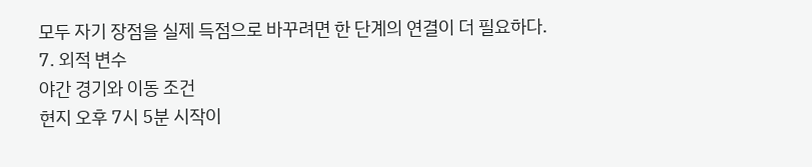모두 자기 장점을 실제 득점으로 바꾸려면 한 단계의 연결이 더 필요하다.
7. 외적 변수
야간 경기와 이동 조건
현지 오후 7시 5분 시작이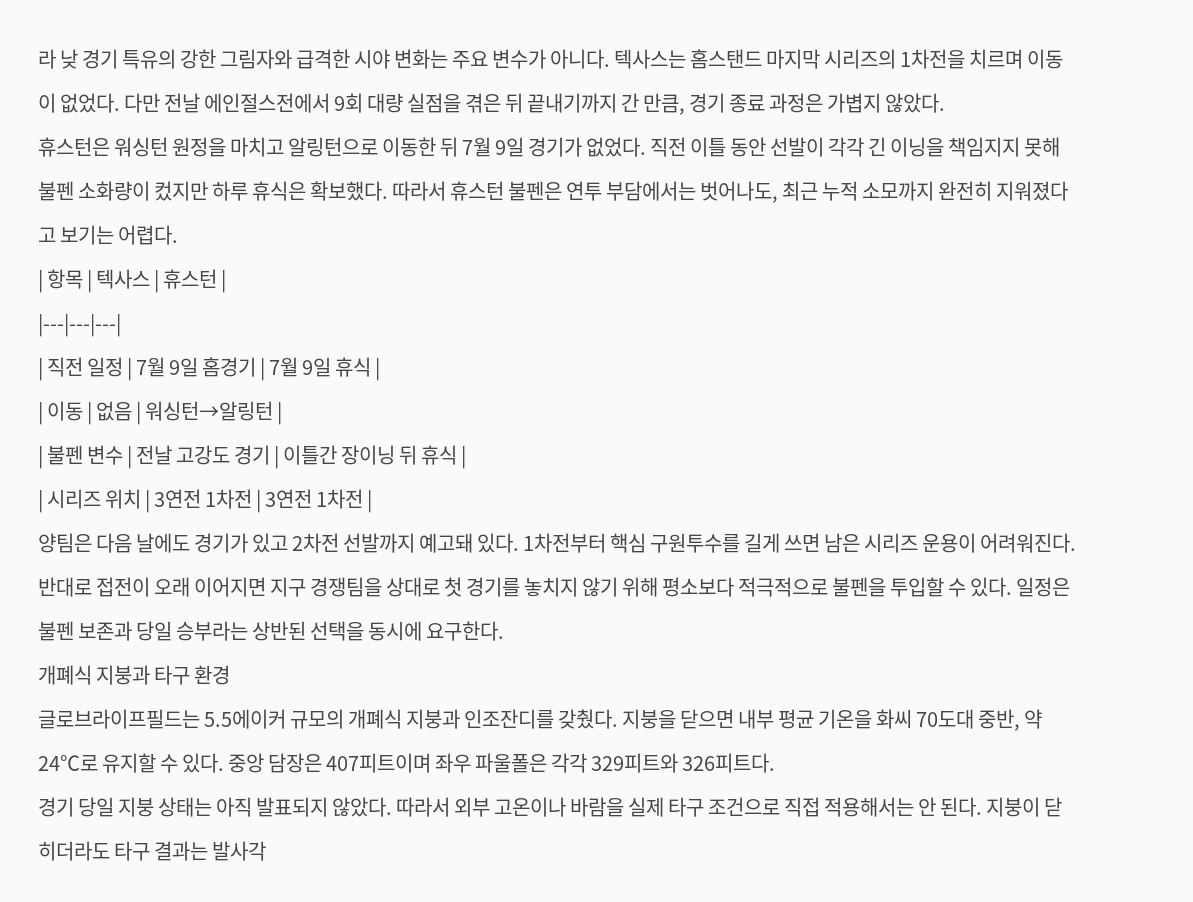라 낮 경기 특유의 강한 그림자와 급격한 시야 변화는 주요 변수가 아니다. 텍사스는 홈스탠드 마지막 시리즈의 1차전을 치르며 이동이 없었다. 다만 전날 에인절스전에서 9회 대량 실점을 겪은 뒤 끝내기까지 간 만큼, 경기 종료 과정은 가볍지 않았다.
휴스턴은 워싱턴 원정을 마치고 알링턴으로 이동한 뒤 7월 9일 경기가 없었다. 직전 이틀 동안 선발이 각각 긴 이닝을 책임지지 못해 불펜 소화량이 컸지만 하루 휴식은 확보했다. 따라서 휴스턴 불펜은 연투 부담에서는 벗어나도, 최근 누적 소모까지 완전히 지워졌다고 보기는 어렵다.
| 항목 | 텍사스 | 휴스턴 |
|---|---|---|
| 직전 일정 | 7월 9일 홈경기 | 7월 9일 휴식 |
| 이동 | 없음 | 워싱턴→알링턴 |
| 불펜 변수 | 전날 고강도 경기 | 이틀간 장이닝 뒤 휴식 |
| 시리즈 위치 | 3연전 1차전 | 3연전 1차전 |
양팀은 다음 날에도 경기가 있고 2차전 선발까지 예고돼 있다. 1차전부터 핵심 구원투수를 길게 쓰면 남은 시리즈 운용이 어려워진다. 반대로 접전이 오래 이어지면 지구 경쟁팀을 상대로 첫 경기를 놓치지 않기 위해 평소보다 적극적으로 불펜을 투입할 수 있다. 일정은 불펜 보존과 당일 승부라는 상반된 선택을 동시에 요구한다.
개폐식 지붕과 타구 환경
글로브라이프필드는 5.5에이커 규모의 개폐식 지붕과 인조잔디를 갖췄다. 지붕을 닫으면 내부 평균 기온을 화씨 70도대 중반, 약 24℃로 유지할 수 있다. 중앙 담장은 407피트이며 좌우 파울폴은 각각 329피트와 326피트다.
경기 당일 지붕 상태는 아직 발표되지 않았다. 따라서 외부 고온이나 바람을 실제 타구 조건으로 직접 적용해서는 안 된다. 지붕이 닫히더라도 타구 결과는 발사각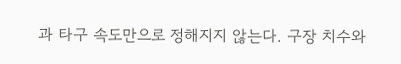과 타구 속도만으로 정해지지 않는다. 구장 치수와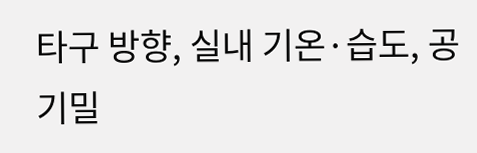타구 방향, 실내 기온·습도, 공기밀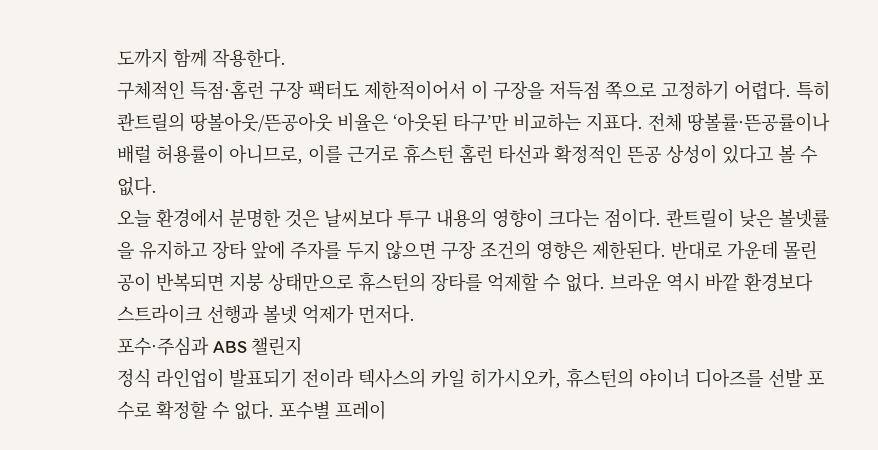도까지 함께 작용한다.
구체적인 득점·홈런 구장 팩터도 제한적이어서 이 구장을 저득점 쪽으로 고정하기 어렵다. 특히 콴트릴의 땅볼아웃/뜬공아웃 비율은 ‘아웃된 타구’만 비교하는 지표다. 전체 땅볼률·뜬공률이나 배럴 허용률이 아니므로, 이를 근거로 휴스턴 홈런 타선과 확정적인 뜬공 상성이 있다고 볼 수 없다.
오늘 환경에서 분명한 것은 날씨보다 투구 내용의 영향이 크다는 점이다. 콴트릴이 낮은 볼넷률을 유지하고 장타 앞에 주자를 두지 않으면 구장 조건의 영향은 제한된다. 반대로 가운데 몰린 공이 반복되면 지붕 상태만으로 휴스턴의 장타를 억제할 수 없다. 브라운 역시 바깥 환경보다 스트라이크 선행과 볼넷 억제가 먼저다.
포수·주심과 ABS 챌린지
정식 라인업이 발표되기 전이라 텍사스의 카일 히가시오카, 휴스턴의 야이너 디아즈를 선발 포수로 확정할 수 없다. 포수별 프레이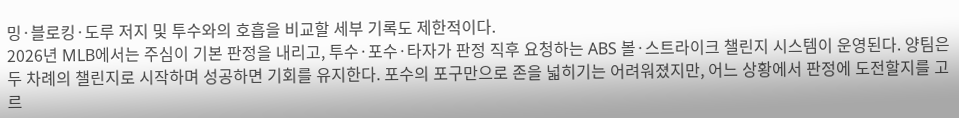밍·블로킹·도루 저지 및 투수와의 호흡을 비교할 세부 기록도 제한적이다.
2026년 MLB에서는 주심이 기본 판정을 내리고, 투수·포수·타자가 판정 직후 요청하는 ABS 볼·스트라이크 챌린지 시스템이 운영된다. 양팀은 두 차례의 챌린지로 시작하며 성공하면 기회를 유지한다. 포수의 포구만으로 존을 넓히기는 어려워졌지만, 어느 상황에서 판정에 도전할지를 고르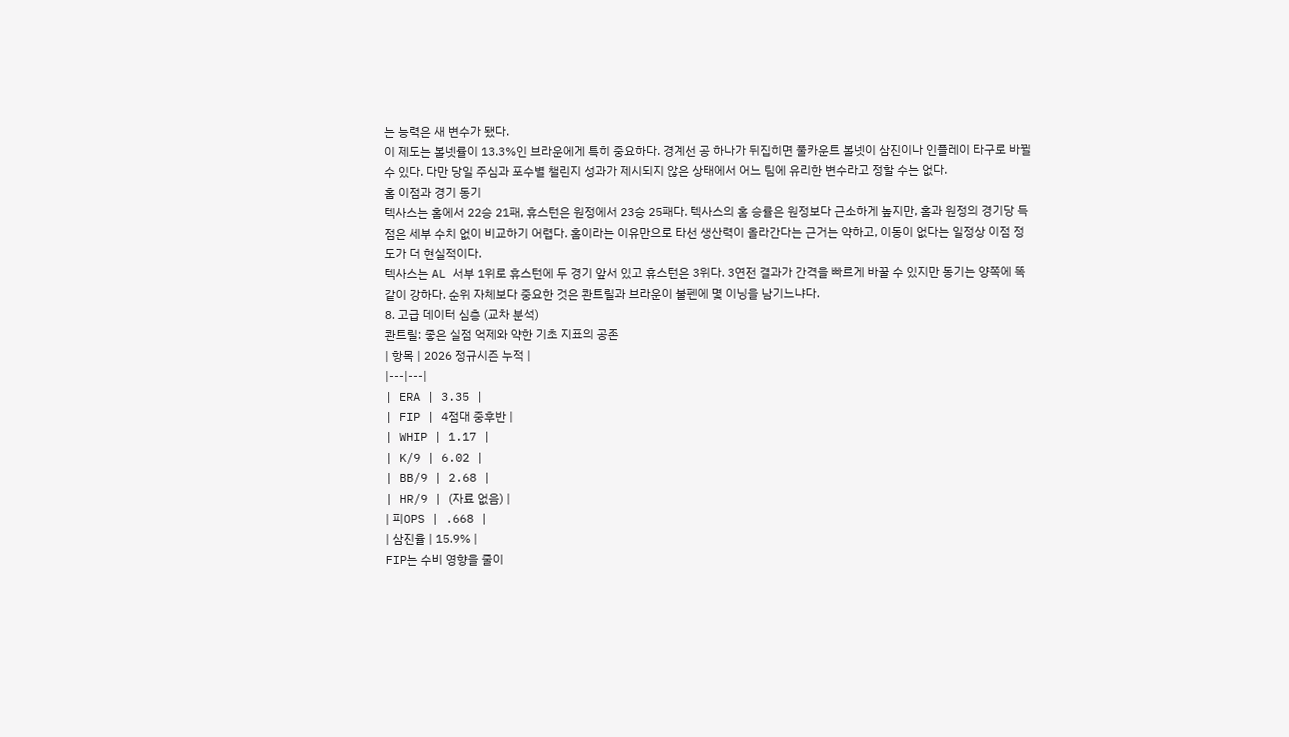는 능력은 새 변수가 됐다.
이 제도는 볼넷률이 13.3%인 브라운에게 특히 중요하다. 경계선 공 하나가 뒤집히면 풀카운트 볼넷이 삼진이나 인플레이 타구로 바뀔 수 있다. 다만 당일 주심과 포수별 챌린지 성과가 제시되지 않은 상태에서 어느 팀에 유리한 변수라고 정할 수는 없다.
홈 이점과 경기 동기
텍사스는 홈에서 22승 21패, 휴스턴은 원정에서 23승 25패다. 텍사스의 홈 승률은 원정보다 근소하게 높지만, 홈과 원정의 경기당 득점은 세부 수치 없이 비교하기 어렵다. 홈이라는 이유만으로 타선 생산력이 올라간다는 근거는 약하고, 이동이 없다는 일정상 이점 정도가 더 현실적이다.
텍사스는 AL 서부 1위로 휴스턴에 두 경기 앞서 있고 휴스턴은 3위다. 3연전 결과가 간격을 빠르게 바꿀 수 있지만 동기는 양쪽에 똑같이 강하다. 순위 자체보다 중요한 것은 콴트릴과 브라운이 불펜에 몇 이닝을 남기느냐다.
8. 고급 데이터 심층 (교차 분석)
콴트릴: 좋은 실점 억제와 약한 기초 지표의 공존
| 항목 | 2026 정규시즌 누적 |
|---|---|
| ERA | 3.35 |
| FIP | 4점대 중후반 |
| WHIP | 1.17 |
| K/9 | 6.02 |
| BB/9 | 2.68 |
| HR/9 | (자료 없음) |
| 피OPS | .668 |
| 삼진율 | 15.9% |
FIP는 수비 영향을 줄이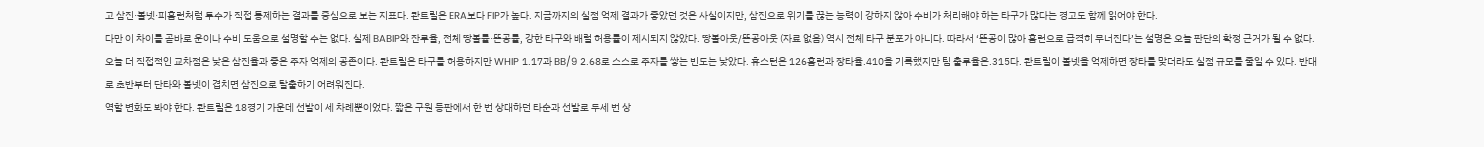고 삼진·볼넷·피홈런처럼 투수가 직접 통제하는 결과를 중심으로 보는 지표다. 콴트릴은 ERA보다 FIP가 높다. 지금까지의 실점 억제 결과가 좋았던 것은 사실이지만, 삼진으로 위기를 끊는 능력이 강하지 않아 수비가 처리해야 하는 타구가 많다는 경고도 함께 읽어야 한다.
다만 이 차이를 곧바로 운이나 수비 도움으로 설명할 수는 없다. 실제 BABIP와 잔루율, 전체 땅볼률·뜬공률, 강한 타구와 배럴 허용률이 제시되지 않았다. 땅볼아웃/뜬공아웃 (자료 없음) 역시 전체 타구 분포가 아니다. 따라서 ‘뜬공이 많아 홈런으로 급격히 무너진다’는 설명은 오늘 판단의 확정 근거가 될 수 없다.
오늘 더 직접적인 교차점은 낮은 삼진율과 좋은 주자 억제의 공존이다. 콴트릴은 타구를 허용하지만 WHIP 1.17과 BB/9 2.68로 스스로 주자를 쌓는 빈도는 낮았다. 휴스턴은 126홈런과 장타율.410을 기록했지만 팀 출루율은.315다. 콴트릴이 볼넷을 억제하면 장타를 맞더라도 실점 규모를 줄일 수 있다. 반대로 초반부터 단타와 볼넷이 겹치면 삼진으로 탈출하기 어려워진다.
역할 변화도 봐야 한다. 콴트릴은 18경기 가운데 선발이 세 차례뿐이었다. 짧은 구원 등판에서 한 번 상대하던 타순과 선발로 두세 번 상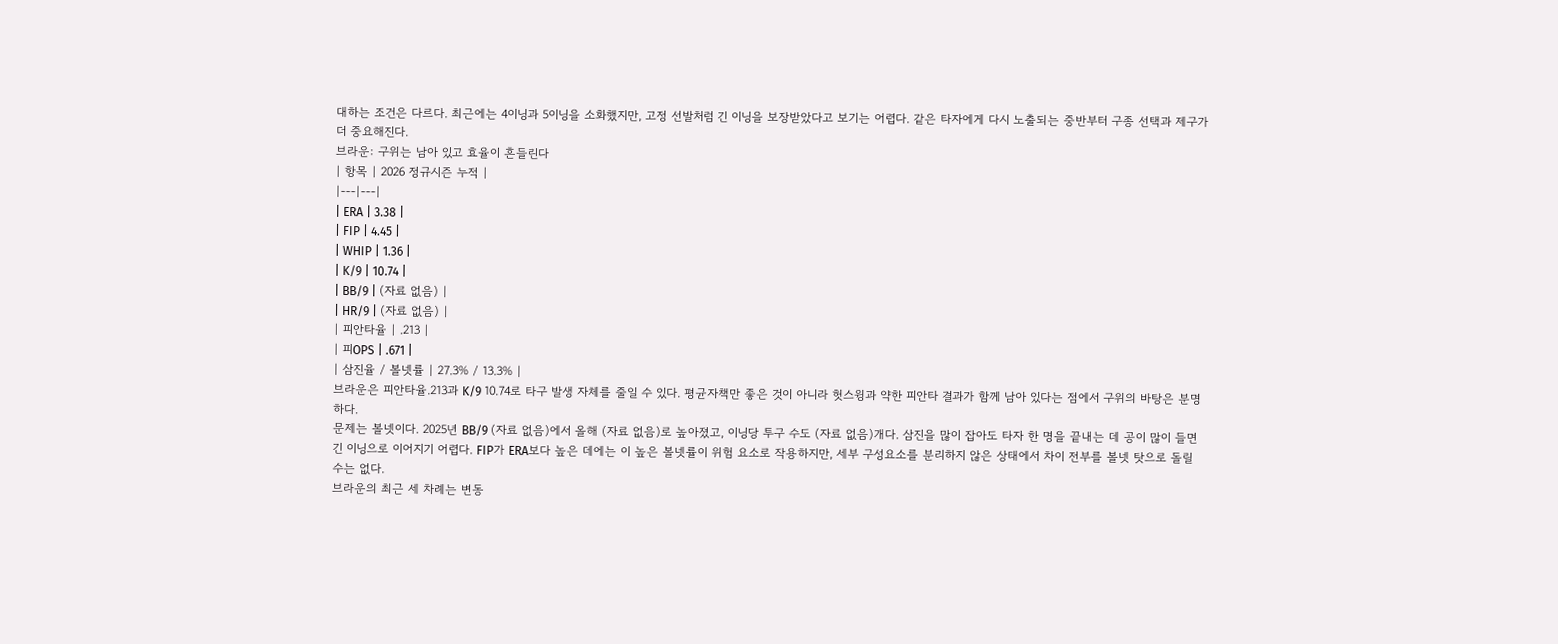대하는 조건은 다르다. 최근에는 4이닝과 5이닝을 소화했지만, 고정 선발처럼 긴 이닝을 보장받았다고 보기는 어렵다. 같은 타자에게 다시 노출되는 중반부터 구종 선택과 제구가 더 중요해진다.
브라운: 구위는 남아 있고 효율이 흔들린다
| 항목 | 2026 정규시즌 누적 |
|---|---|
| ERA | 3.38 |
| FIP | 4.45 |
| WHIP | 1.36 |
| K/9 | 10.74 |
| BB/9 | (자료 없음) |
| HR/9 | (자료 없음) |
| 피안타율 | .213 |
| 피OPS | .671 |
| 삼진율 / 볼넷률 | 27.3% / 13.3% |
브라운은 피안타율.213과 K/9 10.74로 타구 발생 자체를 줄일 수 있다. 평균자책만 좋은 것이 아니라 헛스윙과 약한 피안타 결과가 함께 남아 있다는 점에서 구위의 바탕은 분명하다.
문제는 볼넷이다. 2025년 BB/9 (자료 없음)에서 올해 (자료 없음)로 높아졌고, 이닝당 투구 수도 (자료 없음)개다. 삼진을 많이 잡아도 타자 한 명을 끝내는 데 공이 많이 들면 긴 이닝으로 이어지기 어렵다. FIP가 ERA보다 높은 데에는 이 높은 볼넷률이 위험 요소로 작용하지만, 세부 구성요소를 분리하지 않은 상태에서 차이 전부를 볼넷 탓으로 돌릴 수는 없다.
브라운의 최근 세 차례는 변동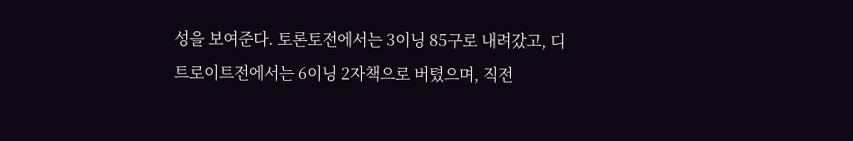성을 보여준다. 토론토전에서는 3이닝 85구로 내려갔고, 디트로이트전에서는 6이닝 2자책으로 버텼으며, 직전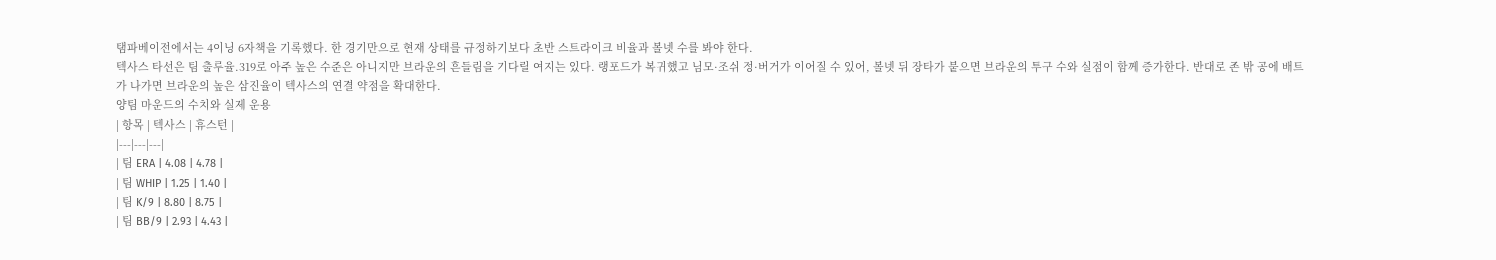탬파베이전에서는 4이닝 6자책을 기록했다. 한 경기만으로 현재 상태를 규정하기보다 초반 스트라이크 비율과 볼넷 수를 봐야 한다.
텍사스 타선은 팀 출루율.319로 아주 높은 수준은 아니지만 브라운의 흔들림을 기다릴 여지는 있다. 랭포드가 복귀했고 님모·조쉬 정·버거가 이어질 수 있어, 볼넷 뒤 장타가 붙으면 브라운의 투구 수와 실점이 함께 증가한다. 반대로 존 밖 공에 배트가 나가면 브라운의 높은 삼진율이 텍사스의 연결 약점을 확대한다.
양팀 마운드의 수치와 실제 운용
| 항목 | 텍사스 | 휴스턴 |
|---|---|---|
| 팀 ERA | 4.08 | 4.78 |
| 팀 WHIP | 1.25 | 1.40 |
| 팀 K/9 | 8.80 | 8.75 |
| 팀 BB/9 | 2.93 | 4.43 |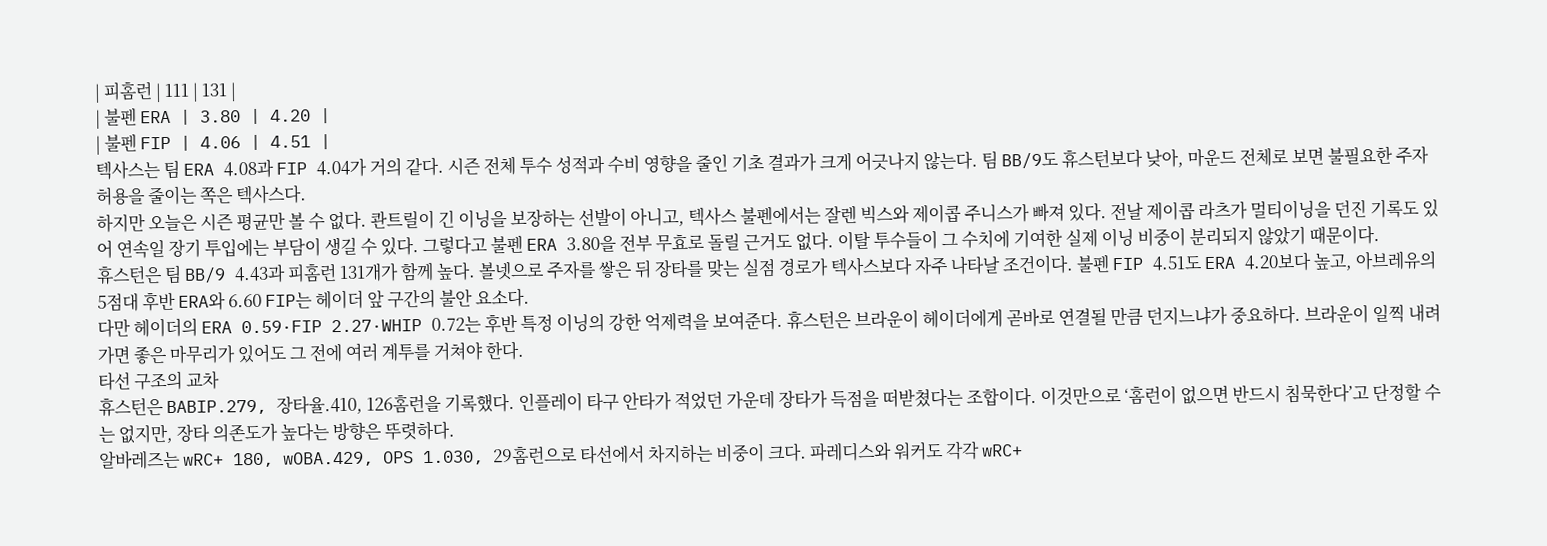| 피홈런 | 111 | 131 |
| 불펜 ERA | 3.80 | 4.20 |
| 불펜 FIP | 4.06 | 4.51 |
텍사스는 팀 ERA 4.08과 FIP 4.04가 거의 같다. 시즌 전체 투수 성적과 수비 영향을 줄인 기초 결과가 크게 어긋나지 않는다. 팀 BB/9도 휴스턴보다 낮아, 마운드 전체로 보면 불필요한 주자 허용을 줄이는 쪽은 텍사스다.
하지만 오늘은 시즌 평균만 볼 수 없다. 콴트릴이 긴 이닝을 보장하는 선발이 아니고, 텍사스 불펜에서는 잘렌 빅스와 제이콥 주니스가 빠져 있다. 전날 제이콥 라츠가 멀티이닝을 던진 기록도 있어 연속일 장기 투입에는 부담이 생길 수 있다. 그렇다고 불펜 ERA 3.80을 전부 무효로 돌릴 근거도 없다. 이탈 투수들이 그 수치에 기여한 실제 이닝 비중이 분리되지 않았기 때문이다.
휴스턴은 팀 BB/9 4.43과 피홈런 131개가 함께 높다. 볼넷으로 주자를 쌓은 뒤 장타를 맞는 실점 경로가 텍사스보다 자주 나타날 조건이다. 불펜 FIP 4.51도 ERA 4.20보다 높고, 아브레유의 5점대 후반 ERA와 6.60 FIP는 헤이더 앞 구간의 불안 요소다.
다만 헤이더의 ERA 0.59·FIP 2.27·WHIP 0.72는 후반 특정 이닝의 강한 억제력을 보여준다. 휴스턴은 브라운이 헤이더에게 곧바로 연결될 만큼 던지느냐가 중요하다. 브라운이 일찍 내려가면 좋은 마무리가 있어도 그 전에 여러 계투를 거쳐야 한다.
타선 구조의 교차
휴스턴은 BABIP.279, 장타율.410, 126홈런을 기록했다. 인플레이 타구 안타가 적었던 가운데 장타가 득점을 떠받쳤다는 조합이다. 이것만으로 ‘홈런이 없으면 반드시 침묵한다’고 단정할 수는 없지만, 장타 의존도가 높다는 방향은 뚜렷하다.
알바레즈는 wRC+ 180, wOBA.429, OPS 1.030, 29홈런으로 타선에서 차지하는 비중이 크다. 파레디스와 워커도 각각 wRC+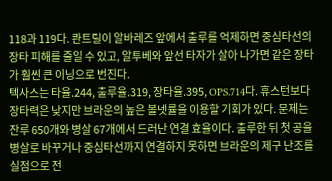118과 119다. 콴트릴이 알바레즈 앞에서 출루를 억제하면 중심타선의 장타 피해를 줄일 수 있고, 알투베와 앞선 타자가 살아 나가면 같은 장타가 훨씬 큰 이닝으로 번진다.
텍사스는 타율.244, 출루율.319, 장타율.395, OPS.714다. 휴스턴보다 장타력은 낮지만 브라운의 높은 볼넷률을 이용할 기회가 있다. 문제는 잔루 650개와 병살 67개에서 드러난 연결 효율이다. 출루한 뒤 첫 공을 병살로 바꾸거나 중심타선까지 연결하지 못하면 브라운의 제구 난조를 실점으로 전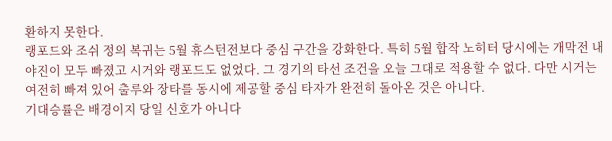환하지 못한다.
랭포드와 조쉬 정의 복귀는 5월 휴스턴전보다 중심 구간을 강화한다. 특히 5월 합작 노히터 당시에는 개막전 내야진이 모두 빠졌고 시거와 랭포드도 없었다. 그 경기의 타선 조건을 오늘 그대로 적용할 수 없다. 다만 시거는 여전히 빠져 있어 출루와 장타를 동시에 제공할 중심 타자가 완전히 돌아온 것은 아니다.
기대승률은 배경이지 당일 신호가 아니다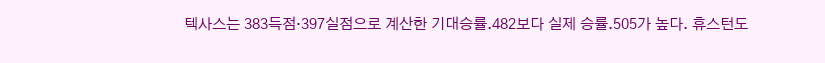텍사스는 383득점·397실점으로 계산한 기대승률.482보다 실제 승률.505가 높다. 휴스턴도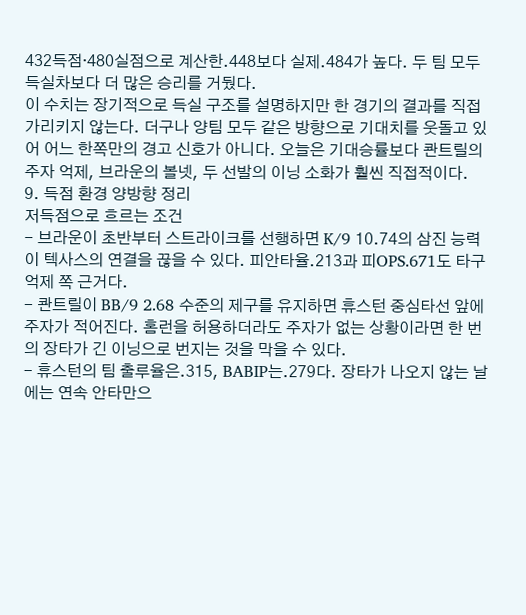432득점·480실점으로 계산한.448보다 실제.484가 높다. 두 팀 모두 득실차보다 더 많은 승리를 거뒀다.
이 수치는 장기적으로 득실 구조를 설명하지만 한 경기의 결과를 직접 가리키지 않는다. 더구나 양팀 모두 같은 방향으로 기대치를 웃돌고 있어 어느 한쪽만의 경고 신호가 아니다. 오늘은 기대승률보다 콴트릴의 주자 억제, 브라운의 볼넷, 두 선발의 이닝 소화가 훨씬 직접적이다.
9. 득점 환경 양방향 정리
저득점으로 흐르는 조건
- 브라운이 초반부터 스트라이크를 선행하면 K/9 10.74의 삼진 능력이 텍사스의 연결을 끊을 수 있다. 피안타율.213과 피OPS.671도 타구 억제 쪽 근거다.
- 콴트릴이 BB/9 2.68 수준의 제구를 유지하면 휴스턴 중심타선 앞에 주자가 적어진다. 홈런을 허용하더라도 주자가 없는 상황이라면 한 번의 장타가 긴 이닝으로 번지는 것을 막을 수 있다.
- 휴스턴의 팀 출루율은.315, BABIP는.279다. 장타가 나오지 않는 날에는 연속 안타만으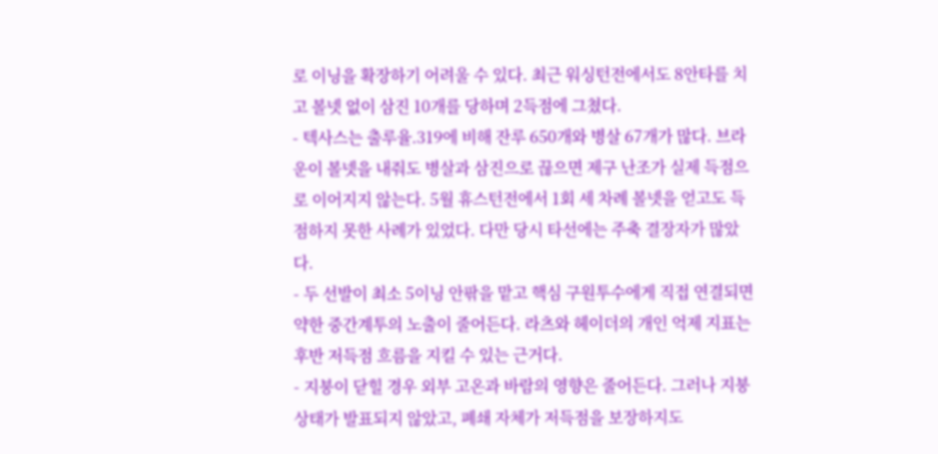로 이닝을 확장하기 어려울 수 있다. 최근 워싱턴전에서도 8안타를 치고 볼넷 없이 삼진 10개를 당하며 2득점에 그쳤다.
- 텍사스는 출루율.319에 비해 잔루 650개와 병살 67개가 많다. 브라운이 볼넷을 내줘도 병살과 삼진으로 끊으면 제구 난조가 실제 득점으로 이어지지 않는다. 5월 휴스턴전에서 1회 세 차례 볼넷을 얻고도 득점하지 못한 사례가 있었다. 다만 당시 타선에는 주축 결장자가 많았다.
- 두 선발이 최소 5이닝 안팎을 맡고 핵심 구원투수에게 직접 연결되면 약한 중간계투의 노출이 줄어든다. 라츠와 헤이더의 개인 억제 지표는 후반 저득점 흐름을 지킬 수 있는 근거다.
- 지붕이 닫힐 경우 외부 고온과 바람의 영향은 줄어든다. 그러나 지붕 상태가 발표되지 않았고, 폐쇄 자체가 저득점을 보장하지도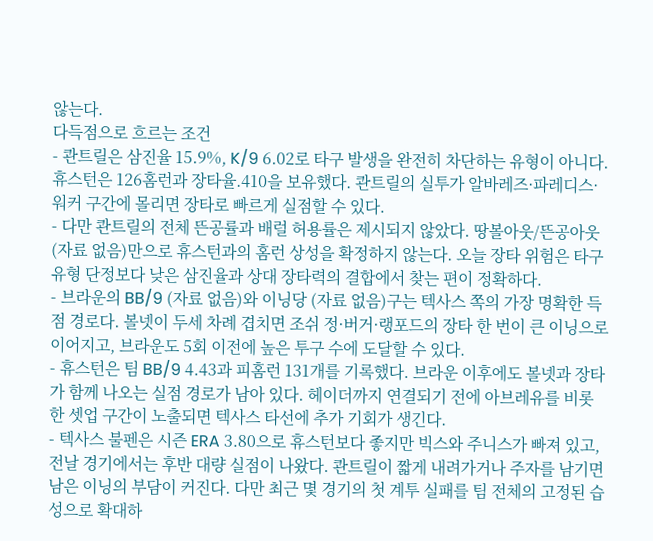않는다.
다득점으로 흐르는 조건
- 콴트릴은 삼진율 15.9%, K/9 6.02로 타구 발생을 완전히 차단하는 유형이 아니다. 휴스턴은 126홈런과 장타율.410을 보유했다. 콴트릴의 실투가 알바레즈·파레디스·워커 구간에 몰리면 장타로 빠르게 실점할 수 있다.
- 다만 콴트릴의 전체 뜬공률과 배럴 허용률은 제시되지 않았다. 땅볼아웃/뜬공아웃 (자료 없음)만으로 휴스턴과의 홈런 상성을 확정하지 않는다. 오늘 장타 위험은 타구 유형 단정보다 낮은 삼진율과 상대 장타력의 결합에서 찾는 편이 정확하다.
- 브라운의 BB/9 (자료 없음)와 이닝당 (자료 없음)구는 텍사스 쪽의 가장 명확한 득점 경로다. 볼넷이 두세 차례 겹치면 조쉬 정·버거·랭포드의 장타 한 번이 큰 이닝으로 이어지고, 브라운도 5회 이전에 높은 투구 수에 도달할 수 있다.
- 휴스턴은 팀 BB/9 4.43과 피홈런 131개를 기록했다. 브라운 이후에도 볼넷과 장타가 함께 나오는 실점 경로가 남아 있다. 헤이더까지 연결되기 전에 아브레유를 비롯한 셋업 구간이 노출되면 텍사스 타선에 추가 기회가 생긴다.
- 텍사스 불펜은 시즌 ERA 3.80으로 휴스턴보다 좋지만 빅스와 주니스가 빠져 있고, 전날 경기에서는 후반 대량 실점이 나왔다. 콴트릴이 짧게 내려가거나 주자를 남기면 남은 이닝의 부담이 커진다. 다만 최근 몇 경기의 첫 계투 실패를 팀 전체의 고정된 습성으로 확대하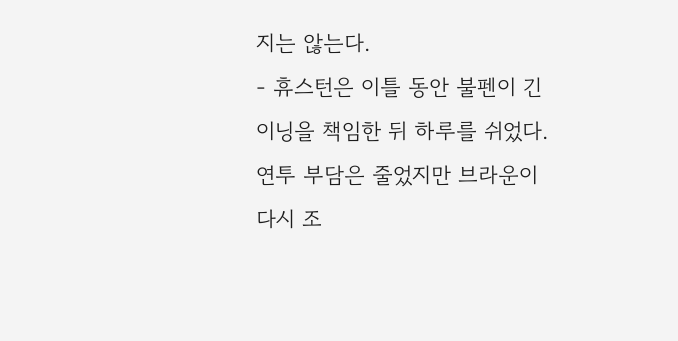지는 않는다.
- 휴스턴은 이틀 동안 불펜이 긴 이닝을 책임한 뒤 하루를 쉬었다. 연투 부담은 줄었지만 브라운이 다시 조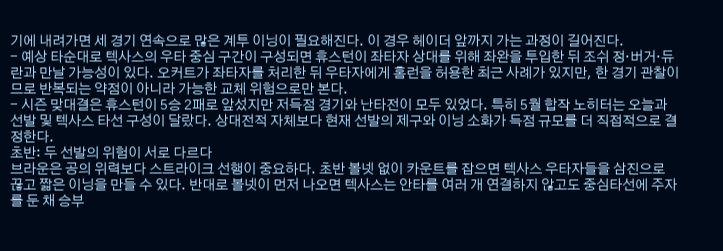기에 내려가면 세 경기 연속으로 많은 계투 이닝이 필요해진다. 이 경우 헤이더 앞까지 가는 과정이 길어진다.
- 예상 타순대로 텍사스의 우타 중심 구간이 구성되면 휴스턴이 좌타자 상대를 위해 좌완을 투입한 뒤 조쉬 정·버거·듀란과 만날 가능성이 있다. 오커트가 좌타자를 처리한 뒤 우타자에게 홈런을 허용한 최근 사례가 있지만, 한 경기 관찰이므로 반복되는 약점이 아니라 가능한 교체 위험으로만 본다.
- 시즌 맞대결은 휴스턴이 5승 2패로 앞섰지만 저득점 경기와 난타전이 모두 있었다. 특히 5월 합작 노히터는 오늘과 선발 및 텍사스 타선 구성이 달랐다. 상대전적 자체보다 현재 선발의 제구와 이닝 소화가 득점 규모를 더 직접적으로 결정한다.
초반: 두 선발의 위험이 서로 다르다
브라운은 공의 위력보다 스트라이크 선행이 중요하다. 초반 볼넷 없이 카운트를 잡으면 텍사스 우타자들을 삼진으로 끊고 짧은 이닝을 만들 수 있다. 반대로 볼넷이 먼저 나오면 텍사스는 안타를 여러 개 연결하지 않고도 중심타선에 주자를 둔 채 승부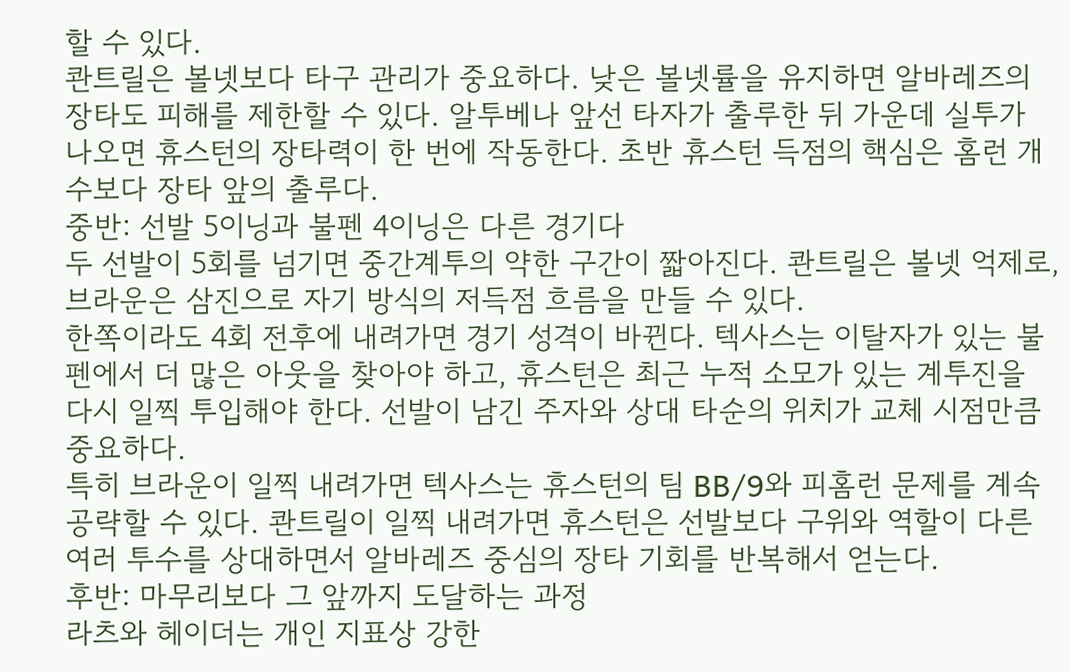할 수 있다.
콴트릴은 볼넷보다 타구 관리가 중요하다. 낮은 볼넷률을 유지하면 알바레즈의 장타도 피해를 제한할 수 있다. 알투베나 앞선 타자가 출루한 뒤 가운데 실투가 나오면 휴스턴의 장타력이 한 번에 작동한다. 초반 휴스턴 득점의 핵심은 홈런 개수보다 장타 앞의 출루다.
중반: 선발 5이닝과 불펜 4이닝은 다른 경기다
두 선발이 5회를 넘기면 중간계투의 약한 구간이 짧아진다. 콴트릴은 볼넷 억제로, 브라운은 삼진으로 자기 방식의 저득점 흐름을 만들 수 있다.
한쪽이라도 4회 전후에 내려가면 경기 성격이 바뀐다. 텍사스는 이탈자가 있는 불펜에서 더 많은 아웃을 찾아야 하고, 휴스턴은 최근 누적 소모가 있는 계투진을 다시 일찍 투입해야 한다. 선발이 남긴 주자와 상대 타순의 위치가 교체 시점만큼 중요하다.
특히 브라운이 일찍 내려가면 텍사스는 휴스턴의 팀 BB/9와 피홈런 문제를 계속 공략할 수 있다. 콴트릴이 일찍 내려가면 휴스턴은 선발보다 구위와 역할이 다른 여러 투수를 상대하면서 알바레즈 중심의 장타 기회를 반복해서 얻는다.
후반: 마무리보다 그 앞까지 도달하는 과정
라츠와 헤이더는 개인 지표상 강한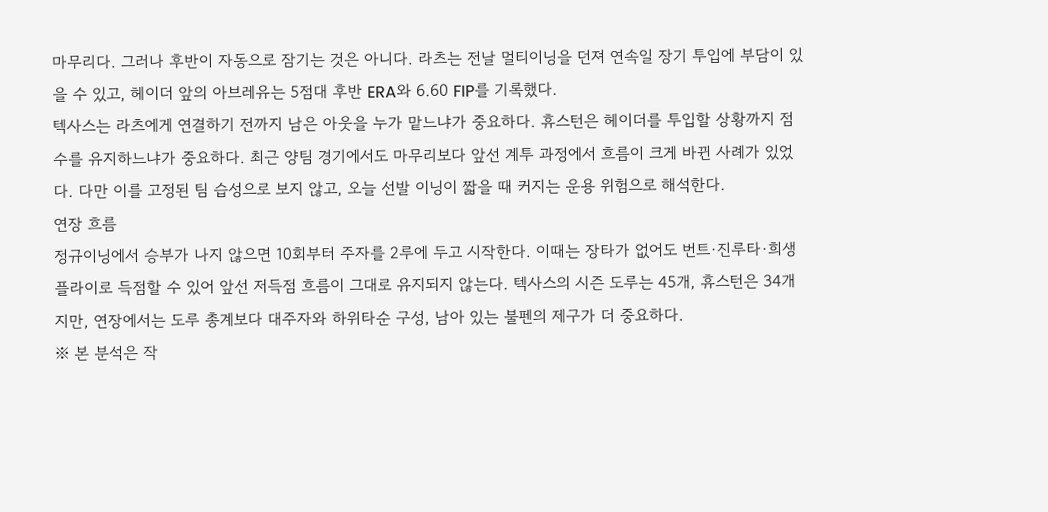마무리다. 그러나 후반이 자동으로 잠기는 것은 아니다. 라츠는 전날 멀티이닝을 던져 연속일 장기 투입에 부담이 있을 수 있고, 헤이더 앞의 아브레유는 5점대 후반 ERA와 6.60 FIP를 기록했다.
텍사스는 라츠에게 연결하기 전까지 남은 아웃을 누가 맡느냐가 중요하다. 휴스턴은 헤이더를 투입할 상황까지 점수를 유지하느냐가 중요하다. 최근 양팀 경기에서도 마무리보다 앞선 계투 과정에서 흐름이 크게 바뀐 사례가 있었다. 다만 이를 고정된 팀 습성으로 보지 않고, 오늘 선발 이닝이 짧을 때 커지는 운용 위험으로 해석한다.
연장 흐름
정규이닝에서 승부가 나지 않으면 10회부터 주자를 2루에 두고 시작한다. 이때는 장타가 없어도 번트·진루타·희생플라이로 득점할 수 있어 앞선 저득점 흐름이 그대로 유지되지 않는다. 텍사스의 시즌 도루는 45개, 휴스턴은 34개지만, 연장에서는 도루 총계보다 대주자와 하위타순 구성, 남아 있는 불펜의 제구가 더 중요하다.
※ 본 분석은 작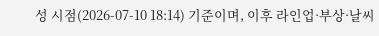성 시점(2026-07-10 18:14) 기준이며, 이후 라인업·부상·날씨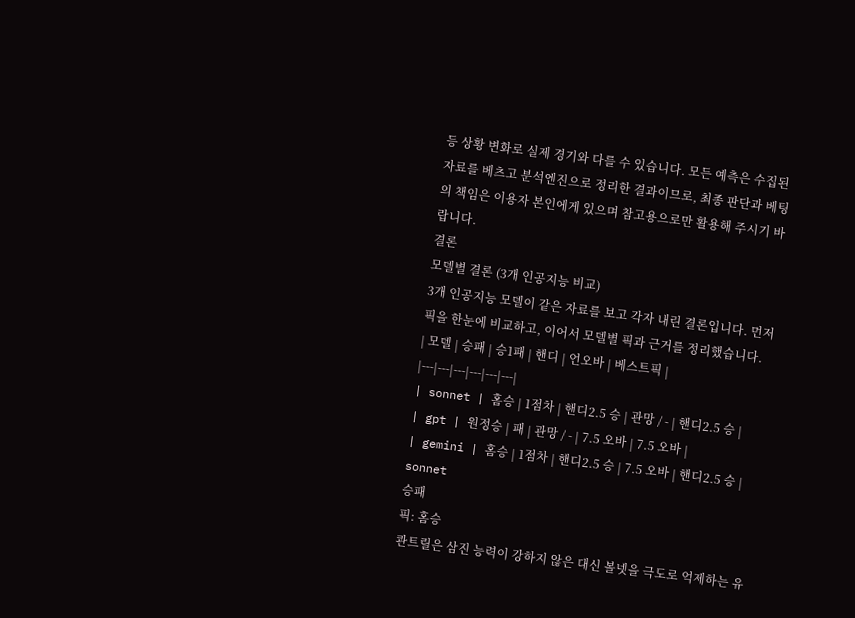등 상황 변화로 실제 경기와 다를 수 있습니다. 모든 예측은 수집된 자료를 베츠고 분석엔진으로 정리한 결과이므로, 최종 판단과 베팅의 책임은 이용자 본인에게 있으며 참고용으로만 활용해 주시기 바랍니다.
결론
모델별 결론 (3개 인공지능 비교)
3개 인공지능 모델이 같은 자료를 보고 각자 내린 결론입니다. 먼저 픽을 한눈에 비교하고, 이어서 모델별 픽과 근거를 정리했습니다.
| 모델 | 승패 | 승1패 | 핸디 | 언오바 | 베스트픽 |
|---|---|---|---|---|---|
| sonnet | 홈승 | 1점차 | 핸디2.5 승 | 관망 / - | 핸디2.5 승 |
| gpt | 원정승 | 패 | 관망 / - | 7.5 오바 | 7.5 오바 |
| gemini | 홈승 | 1점차 | 핸디2.5 승 | 7.5 오바 | 핸디2.5 승 |
sonnet
승패
픽: 홈승
콴트릴은 삼진 능력이 강하지 않은 대신 볼넷을 극도로 억제하는 유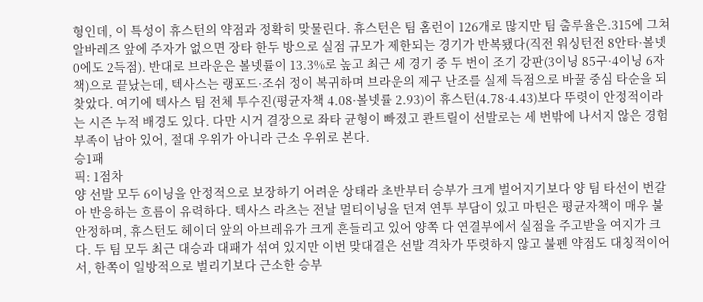형인데, 이 특성이 휴스턴의 약점과 정확히 맞물린다. 휴스턴은 팀 홈런이 126개로 많지만 팀 출루율은.315에 그쳐 알바레즈 앞에 주자가 없으면 장타 한두 방으로 실점 규모가 제한되는 경기가 반복됐다(직전 워싱턴전 8안타·볼넷 0에도 2득점). 반대로 브라운은 볼넷률이 13.3%로 높고 최근 세 경기 중 두 번이 조기 강판(3이닝 85구·4이닝 6자책)으로 끝났는데, 텍사스는 랭포드·조쉬 정이 복귀하며 브라운의 제구 난조를 실제 득점으로 바꿀 중심 타순을 되찾았다. 여기에 텍사스 팀 전체 투수진(평균자책 4.08·볼넷률 2.93)이 휴스턴(4.78·4.43)보다 뚜렷이 안정적이라는 시즌 누적 배경도 있다. 다만 시거 결장으로 좌타 균형이 빠졌고 콴트릴이 선발로는 세 번밖에 나서지 않은 경험 부족이 남아 있어, 절대 우위가 아니라 근소 우위로 본다.
승1패
픽: 1점차
양 선발 모두 6이닝을 안정적으로 보장하기 어려운 상태라 초반부터 승부가 크게 벌어지기보다 양 팀 타선이 번갈아 반응하는 흐름이 유력하다. 텍사스 라츠는 전날 멀티이닝을 던져 연투 부담이 있고 마틴은 평균자책이 매우 불안정하며, 휴스턴도 헤이더 앞의 아브레유가 크게 흔들리고 있어 양쪽 다 연결부에서 실점을 주고받을 여지가 크다. 두 팀 모두 최근 대승과 대패가 섞여 있지만 이번 맞대결은 선발 격차가 뚜렷하지 않고 불펜 약점도 대칭적이어서, 한쪽이 일방적으로 벌리기보다 근소한 승부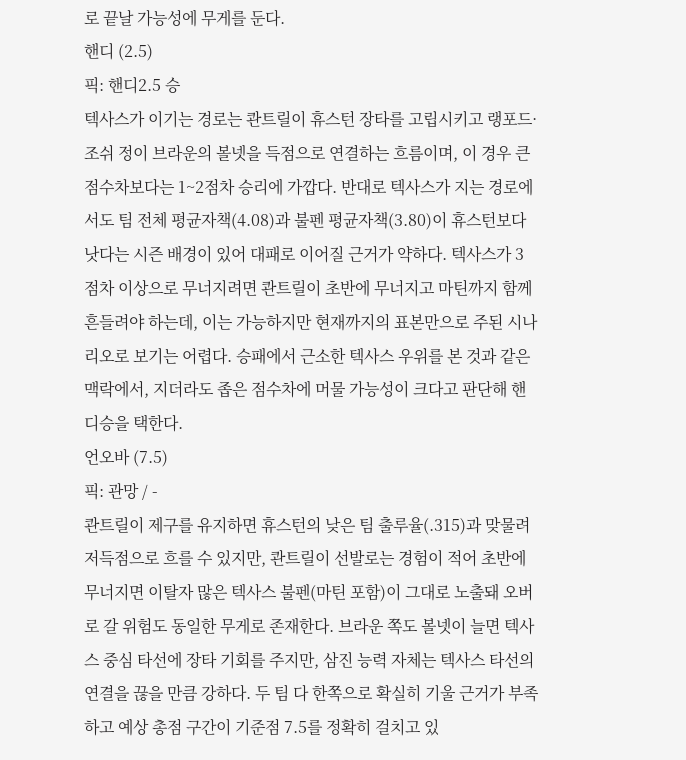로 끝날 가능성에 무게를 둔다.
핸디 (2.5)
픽: 핸디2.5 승
텍사스가 이기는 경로는 콴트릴이 휴스턴 장타를 고립시키고 랭포드·조쉬 정이 브라운의 볼넷을 득점으로 연결하는 흐름이며, 이 경우 큰 점수차보다는 1~2점차 승리에 가깝다. 반대로 텍사스가 지는 경로에서도 팀 전체 평균자책(4.08)과 불펜 평균자책(3.80)이 휴스턴보다 낫다는 시즌 배경이 있어 대패로 이어질 근거가 약하다. 텍사스가 3점차 이상으로 무너지려면 콴트릴이 초반에 무너지고 마틴까지 함께 흔들려야 하는데, 이는 가능하지만 현재까지의 표본만으로 주된 시나리오로 보기는 어렵다. 승패에서 근소한 텍사스 우위를 본 것과 같은 맥락에서, 지더라도 좁은 점수차에 머물 가능성이 크다고 판단해 핸디승을 택한다.
언오바 (7.5)
픽: 관망 / -
콴트릴이 제구를 유지하면 휴스턴의 낮은 팀 출루율(.315)과 맞물려 저득점으로 흐를 수 있지만, 콴트릴이 선발로는 경험이 적어 초반에 무너지면 이탈자 많은 텍사스 불펜(마틴 포함)이 그대로 노출돼 오버로 갈 위험도 동일한 무게로 존재한다. 브라운 쪽도 볼넷이 늘면 텍사스 중심 타선에 장타 기회를 주지만, 삼진 능력 자체는 텍사스 타선의 연결을 끊을 만큼 강하다. 두 팀 다 한쪽으로 확실히 기울 근거가 부족하고 예상 총점 구간이 기준점 7.5를 정확히 걸치고 있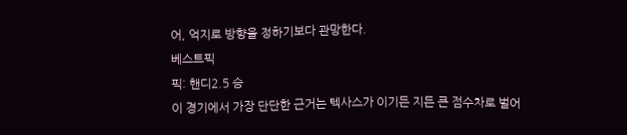어, 억지로 방향을 정하기보다 관망한다.
베스트픽
픽: 핸디2.5 승
이 경기에서 가장 단단한 근거는 텍사스가 이기든 지든 큰 점수차로 벌어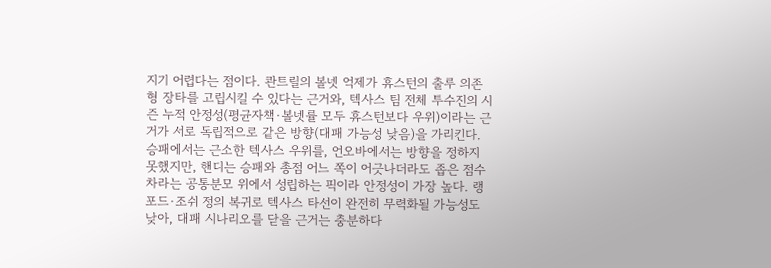지기 어렵다는 점이다. 콴트릴의 볼넷 억제가 휴스턴의 출루 의존형 장타를 고립시킬 수 있다는 근거와, 텍사스 팀 전체 투수진의 시즌 누적 안정성(평균자책·볼넷률 모두 휴스턴보다 우위)이라는 근거가 서로 독립적으로 같은 방향(대패 가능성 낮음)을 가리킨다. 승패에서는 근소한 텍사스 우위를, 언오바에서는 방향을 정하지 못했지만, 핸디는 승패와 총점 어느 쪽이 어긋나더라도 좁은 점수차라는 공통분모 위에서 성립하는 픽이라 안정성이 가장 높다. 랭포드·조쉬 정의 복귀로 텍사스 타선이 완전히 무력화될 가능성도 낮아, 대패 시나리오를 닫을 근거는 충분하다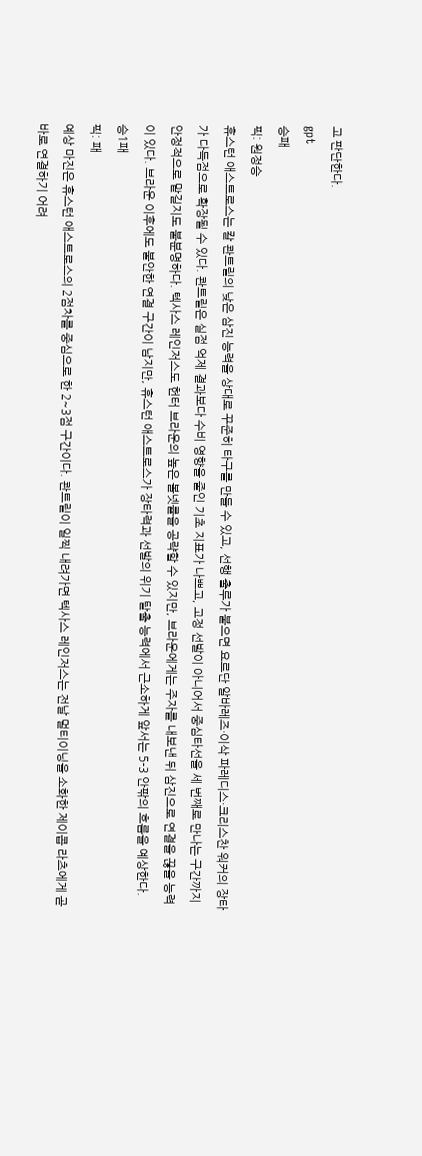고 판단한다.
gpt
승패
픽: 원정승
휴스턴 애스트로스는 칼 콴트릴의 낮은 삼진 능력을 상대로 꾸준히 타구를 만들 수 있고, 선행 출루가 붙으면 요르단 알바레즈·이삭 파레디스·크리스찬 워커의 장타가 다득점으로 확장될 수 있다. 콴트릴은 실점 억제 결과보다 수비 영향을 줄인 기초 지표가 나쁘고, 고정 선발이 아니어서 중심타선을 세 번째로 만나는 구간까지 안정적으로 맡길지도 불분명하다. 텍사스 레인저스도 헌터 브라운의 높은 볼넷률을 공략할 수 있지만, 브라운에게는 주자를 내보낸 뒤 삼진으로 연결을 끊을 능력이 있다. 브라운 이후에도 불안한 연결 구간이 남지만, 휴스턴 애스트로스가 장타력과 선발의 위기 탈출 능력에서 근소하게 앞서는 5-3 안팎의 흐름을 예상한다.
승1패
픽: 패
예상 마진은 휴스턴 애스트로스의 2점차를 중심으로 한 2~3점 구간이다. 콴트릴이 일찍 내려가면 텍사스 레인저스는 전날 멀티이닝을 소화한 제이콥 라츠에게 곧바로 연결하기 어려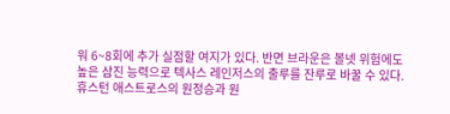워 6~8회에 추가 실점할 여지가 있다. 반면 브라운은 볼넷 위험에도 높은 삼진 능력으로 텍사스 레인저스의 출루를 잔루로 바꿀 수 있다. 휴스턴 애스트로스의 원정승과 원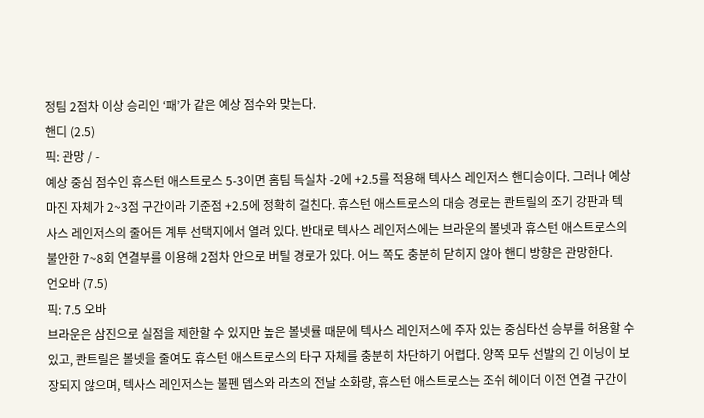정팀 2점차 이상 승리인 ‘패’가 같은 예상 점수와 맞는다.
핸디 (2.5)
픽: 관망 / -
예상 중심 점수인 휴스턴 애스트로스 5-3이면 홈팀 득실차 -2에 +2.5를 적용해 텍사스 레인저스 핸디승이다. 그러나 예상 마진 자체가 2~3점 구간이라 기준점 +2.5에 정확히 걸친다. 휴스턴 애스트로스의 대승 경로는 콴트릴의 조기 강판과 텍사스 레인저스의 줄어든 계투 선택지에서 열려 있다. 반대로 텍사스 레인저스에는 브라운의 볼넷과 휴스턴 애스트로스의 불안한 7~8회 연결부를 이용해 2점차 안으로 버틸 경로가 있다. 어느 쪽도 충분히 닫히지 않아 핸디 방향은 관망한다.
언오바 (7.5)
픽: 7.5 오바
브라운은 삼진으로 실점을 제한할 수 있지만 높은 볼넷률 때문에 텍사스 레인저스에 주자 있는 중심타선 승부를 허용할 수 있고, 콴트릴은 볼넷을 줄여도 휴스턴 애스트로스의 타구 자체를 충분히 차단하기 어렵다. 양쪽 모두 선발의 긴 이닝이 보장되지 않으며, 텍사스 레인저스는 불펜 뎁스와 라츠의 전날 소화량, 휴스턴 애스트로스는 조쉬 헤이더 이전 연결 구간이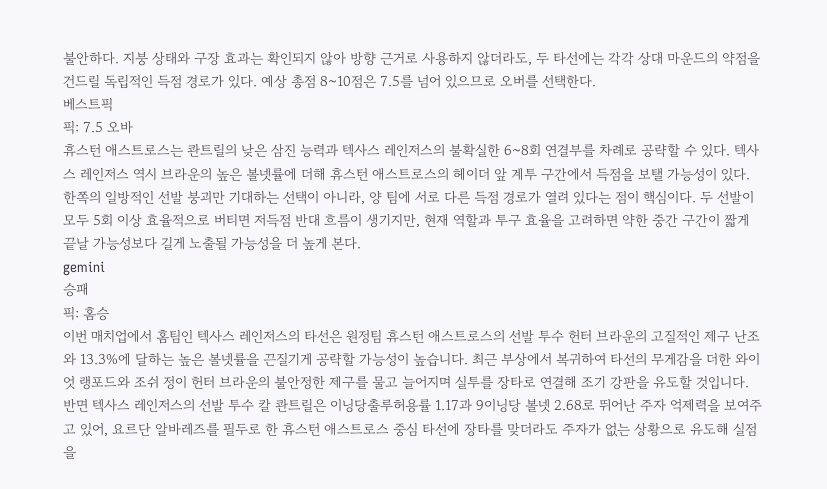불안하다. 지붕 상태와 구장 효과는 확인되지 않아 방향 근거로 사용하지 않더라도, 두 타선에는 각각 상대 마운드의 약점을 건드릴 독립적인 득점 경로가 있다. 예상 총점 8~10점은 7.5를 넘어 있으므로 오버를 선택한다.
베스트픽
픽: 7.5 오바
휴스턴 애스트로스는 콴트릴의 낮은 삼진 능력과 텍사스 레인저스의 불확실한 6~8회 연결부를 차례로 공략할 수 있다. 텍사스 레인저스 역시 브라운의 높은 볼넷률에 더해 휴스턴 애스트로스의 헤이더 앞 계투 구간에서 득점을 보탤 가능성이 있다. 한쪽의 일방적인 선발 붕괴만 기대하는 선택이 아니라, 양 팀에 서로 다른 득점 경로가 열려 있다는 점이 핵심이다. 두 선발이 모두 5회 이상 효율적으로 버티면 저득점 반대 흐름이 생기지만, 현재 역할과 투구 효율을 고려하면 약한 중간 구간이 짧게 끝날 가능성보다 길게 노출될 가능성을 더 높게 본다.
gemini
승패
픽: 홈승
이번 매치업에서 홈팀인 텍사스 레인저스의 타선은 원정팀 휴스턴 애스트로스의 선발 투수 헌터 브라운의 고질적인 제구 난조와 13.3%에 달하는 높은 볼넷률을 끈질기게 공략할 가능성이 높습니다. 최근 부상에서 복귀하여 타선의 무게감을 더한 와이엇 랭포드와 조쉬 정이 헌터 브라운의 불안정한 제구를 물고 늘어지며 실투를 장타로 연결해 조기 강판을 유도할 것입니다. 반면 텍사스 레인저스의 선발 투수 칼 콴트릴은 이닝당출루허용률 1.17과 9이닝당 볼넷 2.68로 뛰어난 주자 억제력을 보여주고 있어, 요르단 알바레즈를 필두로 한 휴스턴 애스트로스 중심 타선에 장타를 맞더라도 주자가 없는 상황으로 유도해 실점을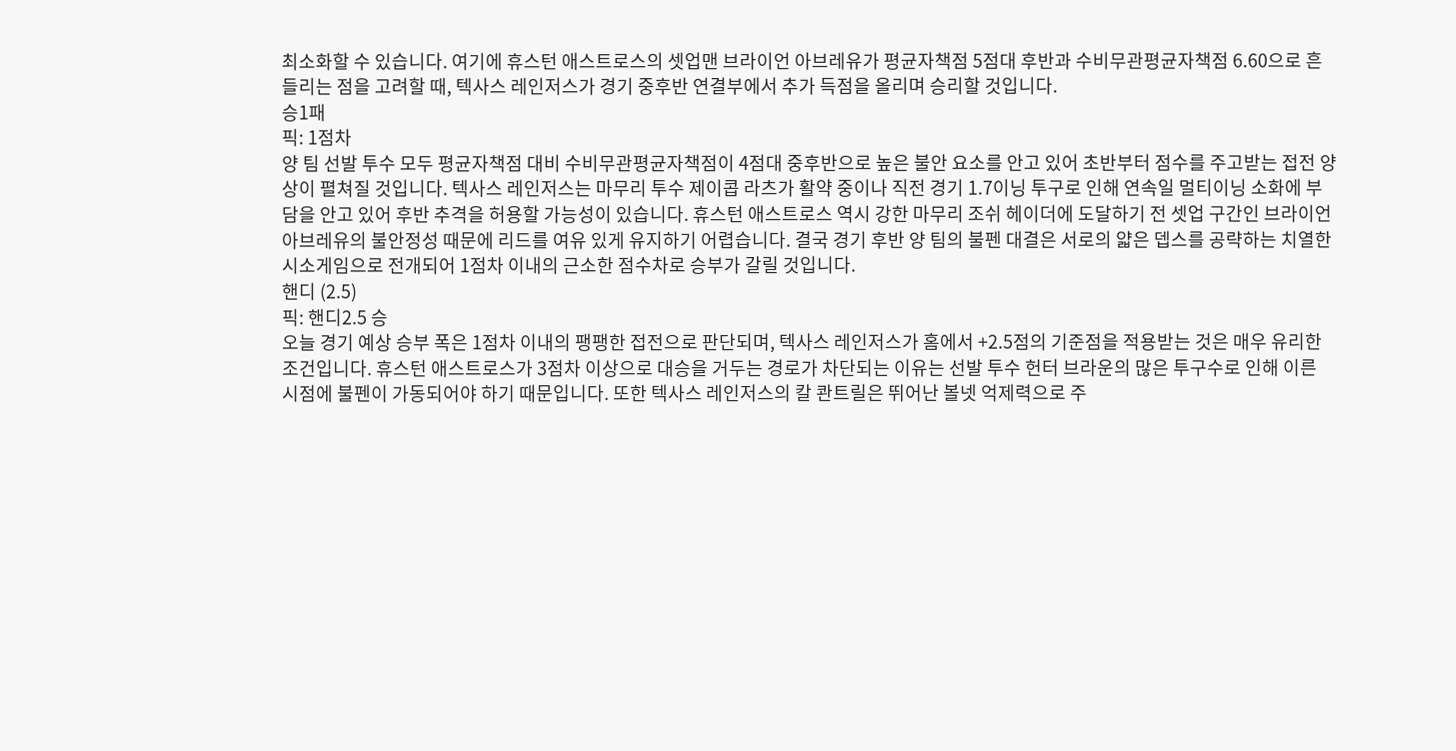최소화할 수 있습니다. 여기에 휴스턴 애스트로스의 셋업맨 브라이언 아브레유가 평균자책점 5점대 후반과 수비무관평균자책점 6.60으로 흔들리는 점을 고려할 때, 텍사스 레인저스가 경기 중후반 연결부에서 추가 득점을 올리며 승리할 것입니다.
승1패
픽: 1점차
양 팀 선발 투수 모두 평균자책점 대비 수비무관평균자책점이 4점대 중후반으로 높은 불안 요소를 안고 있어 초반부터 점수를 주고받는 접전 양상이 펼쳐질 것입니다. 텍사스 레인저스는 마무리 투수 제이콥 라츠가 활약 중이나 직전 경기 1.7이닝 투구로 인해 연속일 멀티이닝 소화에 부담을 안고 있어 후반 추격을 허용할 가능성이 있습니다. 휴스턴 애스트로스 역시 강한 마무리 조쉬 헤이더에 도달하기 전 셋업 구간인 브라이언 아브레유의 불안정성 때문에 리드를 여유 있게 유지하기 어렵습니다. 결국 경기 후반 양 팀의 불펜 대결은 서로의 얇은 뎁스를 공략하는 치열한 시소게임으로 전개되어 1점차 이내의 근소한 점수차로 승부가 갈릴 것입니다.
핸디 (2.5)
픽: 핸디2.5 승
오늘 경기 예상 승부 폭은 1점차 이내의 팽팽한 접전으로 판단되며, 텍사스 레인저스가 홈에서 +2.5점의 기준점을 적용받는 것은 매우 유리한 조건입니다. 휴스턴 애스트로스가 3점차 이상으로 대승을 거두는 경로가 차단되는 이유는 선발 투수 헌터 브라운의 많은 투구수로 인해 이른 시점에 불펜이 가동되어야 하기 때문입니다. 또한 텍사스 레인저스의 칼 콴트릴은 뛰어난 볼넷 억제력으로 주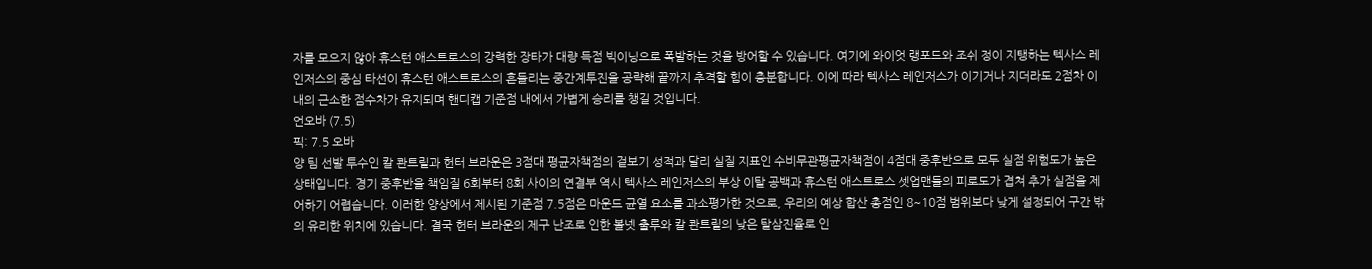자를 모으지 않아 휴스턴 애스트로스의 강력한 장타가 대량 득점 빅이닝으로 폭발하는 것을 방어할 수 있습니다. 여기에 와이엇 랭포드와 조쉬 정이 지탱하는 텍사스 레인저스의 중심 타선이 휴스턴 애스트로스의 흔들리는 중간계투진을 공략해 끝까지 추격할 힘이 충분합니다. 이에 따라 텍사스 레인저스가 이기거나 지더라도 2점차 이내의 근소한 점수차가 유지되며 핸디캡 기준점 내에서 가볍게 승리를 챙길 것입니다.
언오바 (7.5)
픽: 7.5 오바
양 팀 선발 투수인 칼 콴트릴과 헌터 브라운은 3점대 평균자책점의 겉보기 성적과 달리 실질 지표인 수비무관평균자책점이 4점대 중후반으로 모두 실점 위험도가 높은 상태입니다. 경기 중후반을 책임질 6회부터 8회 사이의 연결부 역시 텍사스 레인저스의 부상 이탈 공백과 휴스턴 애스트로스 셋업맨들의 피로도가 겹쳐 추가 실점을 제어하기 어렵습니다. 이러한 양상에서 제시된 기준점 7.5점은 마운드 균열 요소를 과소평가한 것으로, 우리의 예상 합산 총점인 8~10점 범위보다 낮게 설정되어 구간 밖의 유리한 위치에 있습니다. 결국 헌터 브라운의 제구 난조로 인한 볼넷 출루와 칼 콴트릴의 낮은 탈삼진율로 인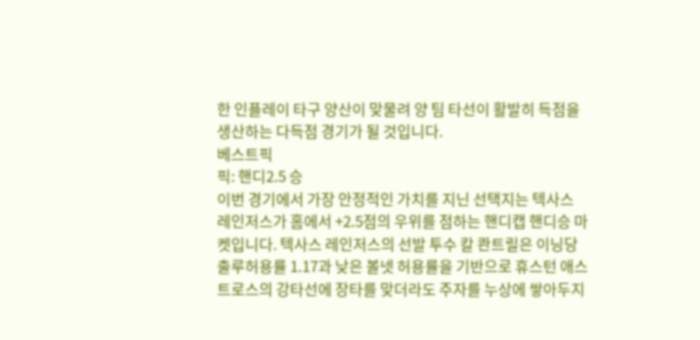한 인플레이 타구 양산이 맞물려 양 팀 타선이 활발히 득점을 생산하는 다득점 경기가 될 것입니다.
베스트픽
픽: 핸디2.5 승
이번 경기에서 가장 안정적인 가치를 지닌 선택지는 텍사스 레인저스가 홈에서 +2.5점의 우위를 점하는 핸디캡 핸디승 마켓입니다. 텍사스 레인저스의 선발 투수 칼 콴트릴은 이닝당출루허용률 1.17과 낮은 볼넷 허용률을 기반으로 휴스턴 애스트로스의 강타선에 장타를 맞더라도 주자를 누상에 쌓아두지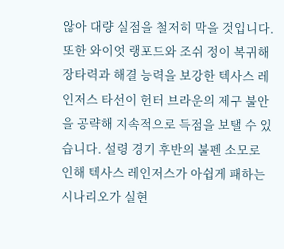않아 대량 실점을 철저히 막을 것입니다. 또한 와이엇 랭포드와 조쉬 정이 복귀해 장타력과 해결 능력을 보강한 텍사스 레인저스 타선이 헌터 브라운의 제구 불안을 공략해 지속적으로 득점을 보탤 수 있습니다. 설령 경기 후반의 불펜 소모로 인해 텍사스 레인저스가 아쉽게 패하는 시나리오가 실현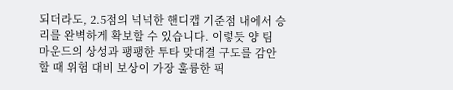되더라도, 2.5점의 넉넉한 핸디캡 기준점 내에서 승리를 완벽하게 확보할 수 있습니다. 이렇듯 양 팀 마운드의 상성과 팽팽한 투타 맞대결 구도를 감안할 때 위험 대비 보상이 가장 훌륭한 픽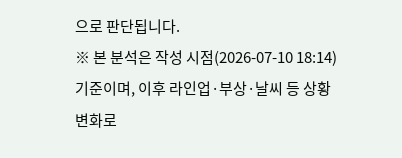으로 판단됩니다.
※ 본 분석은 작성 시점(2026-07-10 18:14) 기준이며, 이후 라인업·부상·날씨 등 상황 변화로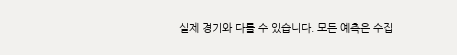실제 경기와 다를 수 있습니다. 모든 예측은 수집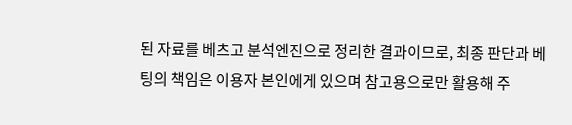된 자료를 베츠고 분석엔진으로 정리한 결과이므로, 최종 판단과 베팅의 책임은 이용자 본인에게 있으며 참고용으로만 활용해 주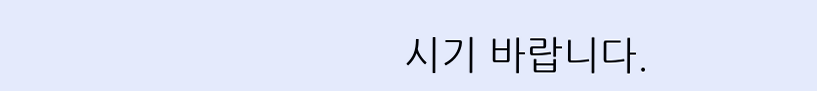시기 바랍니다.